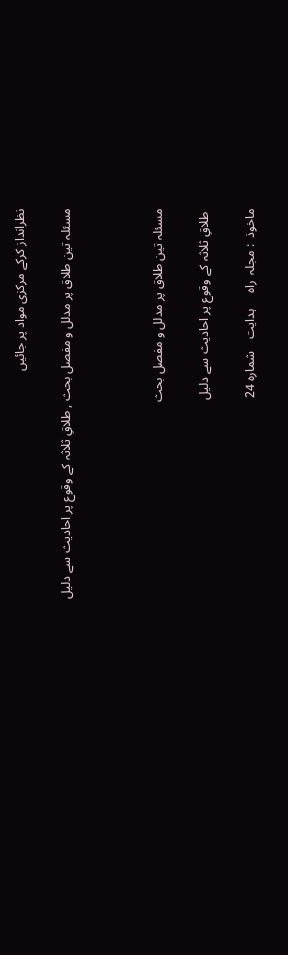نظرانداز کرکے مرکزی مواد پر جائیں

مسئلہ تین طلاق پر مدلل و مفصل بحث , طلاقِ ثلاثہ کے وقوع پر احادیث سے دلیل



مسئلہ تین طلاق پر مدلل و مفصل بحث

 طلاقِ ثلاثہ کے وقوع پر احادیث سے دلیل

ماخوذ  : مجلہ  راہ     ہدایت    شمارہ 24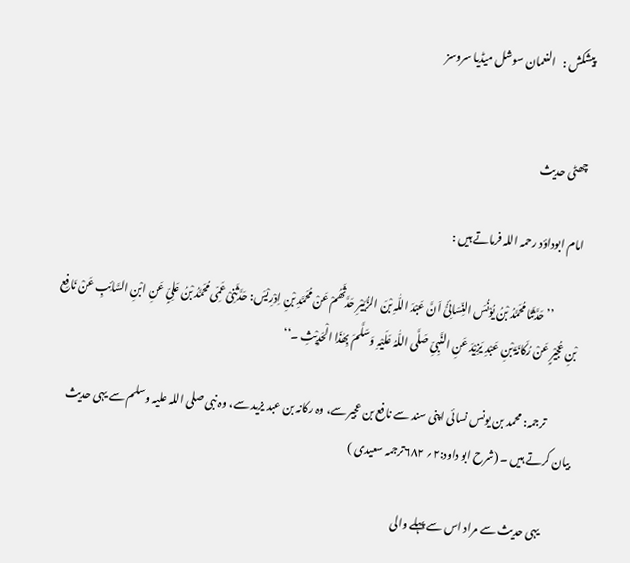پیشکش :   النعمان سوشل میڈیا سروسز


چھٹی حدیث

امام ابوداؤد رحمہ اللہ فرماتے ہیں :

            ’’ حَدَّثَنَا مُحَمَّدُ بْنُ یُوْنُسَ النِّسَائِیُّ اَنَّ عَبْدَ اللّٰہِ بْنَ الزُّبَیْرِ حَدَّثَھُمْ عَنْ مُحَمَّدِ بْنِ اِدْرِیْسَ: حَدَّثَنِیْ عَمِّی مُحَمَّدُ بْنُ عَلِیٍّ عَنِ ابْنِ السَّائِبِ عَنْ نَافِع بْنِ عُجَیْرٍ عَنْ رُکَانَۃَ بْنِ عَبْدِ یَزِیْدَ عَنِ النَّبِیِّ صَلَّی اللّٰہُ عَلَیْہِ وَسَلَّمَ بِھٰذَا الْحَدِیْثِ ۔‘‘

            ترجمہ: محمد بن یونس نسائی اپنی سند سے نافع بن عجیر سے، وہ رکانہ بن عبد یزید سے، وہ نبی صلی اللہ علیہ وسلم سے یہی حدیث بیان کرتے ہیں ۔ (شرح ابو داود:۲؍ ۶۸۲ترجمہ سعیدی )

            یہی حدیث سے مراد اس سے پہلے والی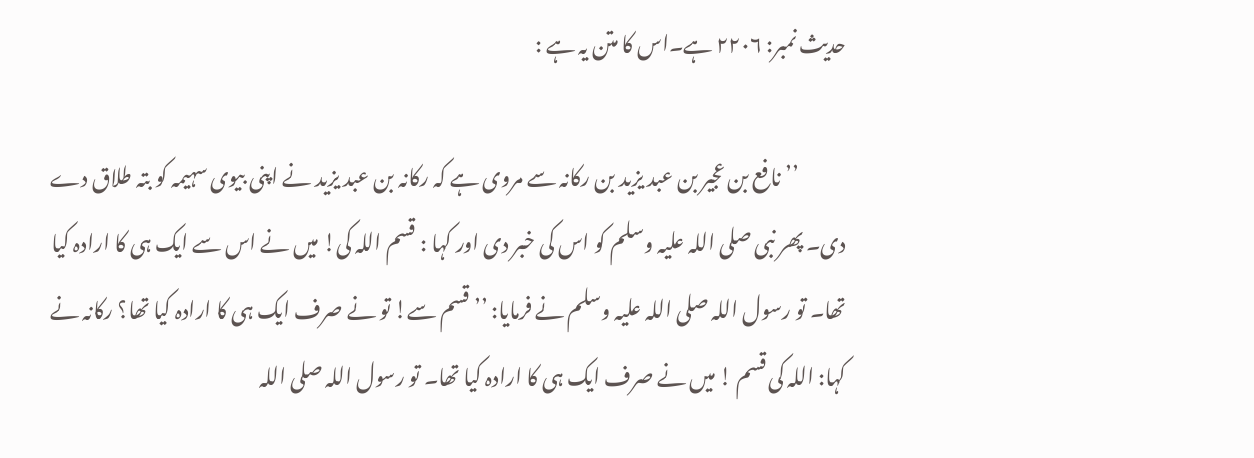حدیث نمبر: ۲۲۰۶ ہے۔اس کا متن یہ ہے :

            ’’ نافع بن عجیر بن عبد یزید بن رکانہ سے مروی ہے کہ رکانہ بن عبد یزید نے اپنی بیوی سہیمہ کو بتہ طلاق دے دی۔ پھر نبی صلی اللہ علیہ وسلم کو اس کی خبر دی اور کہا : قسم اللہ کی! میں نے اس سے ایک ہی کا ارادہ کیا تھا۔ تو رسول اللہ صلی اللہ علیہ وسلم نے فرمایا: ’’ قسم سے! تو نے صرف ایک ہی کا ارادہ کیا تھا؟ رکانہ نے کہا: اللہ کی قسم ! میں نے صرف ایک ہی کا ارادہ کیا تھا۔ تو رسول اللہ صلی اللہ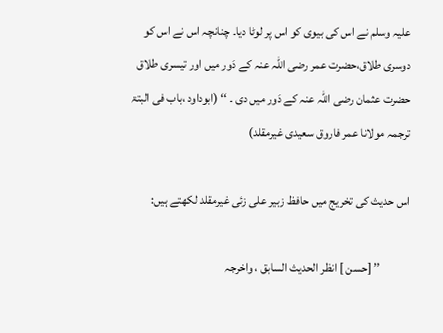علیہ وسلم نے اس کی بیوی کو اس پر لوٹا دیا۔ چنانچہ اس نے اس کو دوسری طلاق،حضرت عمر رضی اللہ عنہ کے دَور میں اور تیسری طلاق حضرت عثمان رضی اللہ عنہ کے دَور میں دی ۔ ‘‘ (ابوداود ،باب فی البتۃ ترجمہ مولانا عمر فاروق سعیدی غیرمقلد)

اس حدیث کی تخریج میں حافظ زبیر علی زئی غیرمقلد لکھتے ہیں:

            ’’ [حسن ] انظر الحدیث السابق ، واخرجہ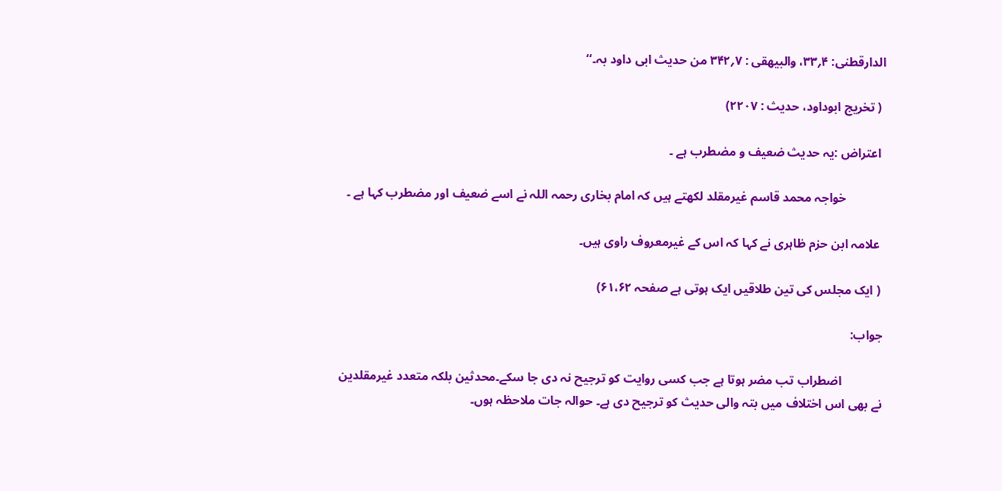الدارقطنی: ۴؍۳۳، والبیھقی : ۷؍۳۴۲ من حدیث ابی داود بہ۔‘‘

 ( تخریج ابوداود، حدیث : ۲۲۰۷)

 اعتراض :یہ حدیث ضعیف و مضطرب ہے ۔

            خواجہ محمد قاسم غیرمقلد لکھتے ہیں کہ امام بخاری رحمہ اللہ نے اسے ضعیف اور مضطرب کہا ہے ۔

 علامہ ابن حزم ظاہری نے کہا کہ اس کے غیرمعروف راوی ہیں۔

 ( ایک مجلس کی تین طلاقیں ایک ہوتی ہے صفحہ ۶۱،۶۲)

جواب:

             اضطراب تب مضر ہوتا ہے جب کسی روایت کو ترجیح نہ دی جا سکے۔محدثین بلکہ متعدد غیرمقلدین نے بھی اس اختلاف میں بتہ والی حدیث کو ترجیح دی ہے۔ حوالہ جات ملاحظہ ہوں۔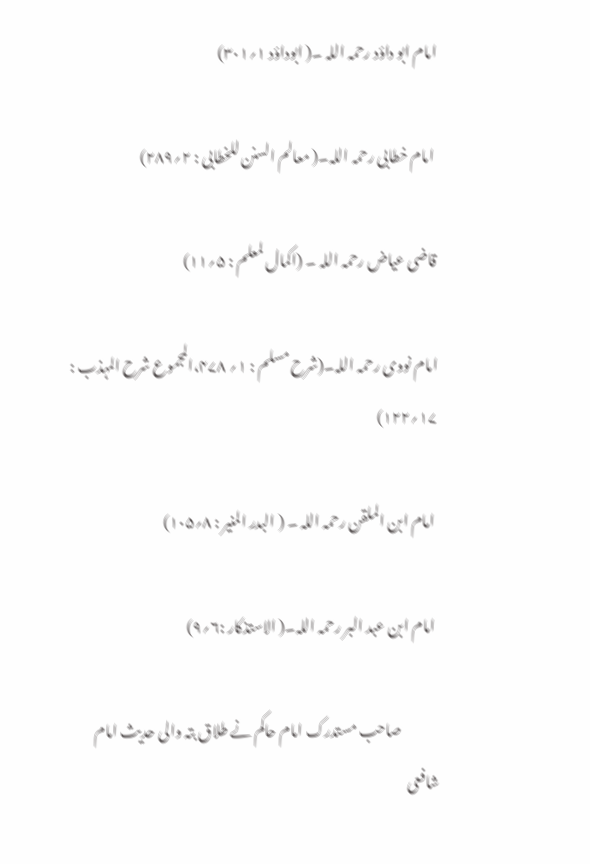امام ابو داؤد رحمہ اللہ ۔( ابوداؤد ۱؍۳۰۱)

 امام خطابی رحمہ اللہ۔( معالم السنن للخطابی : ۲؍۲۸۹)

قاضی عیاض رحمہ اللہ ۔ (اکمال لمعلم : ۵؍۱۱)

امام نووی رحمہ اللہ۔(شرح مسلم : ۱؍ ۴۷۸،المجموع شرح المہذب : ۱۷؍۱۲۲)

 امام ابن الملقن رحمہ اللہ ۔ ( البدر المنیر : ۸؍۱۰۵)

 امام ابن عبد البر رحمہ اللہ۔( الاستذکار :۶؍۹)

             صاحب مستدرک امام حاکم نے طلاق بتہ والی حدیث امام شافعی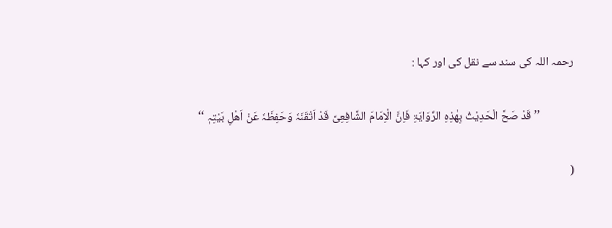رحمہ اللہ کی سند سے نقل کی اور کہا :

             ’’ قَدْ صَحَّ الْحَدِیْثُ بِھٰذِہِ الرِّوَایَۃِ فَاِنَّ الْاِمَامَ الشَّافِعِیَّ قَدْ اَتْقَنَہٗ وَحَفِظَہٗ عَنْ اَھْلِ بَیْتِہٖ ‘‘

(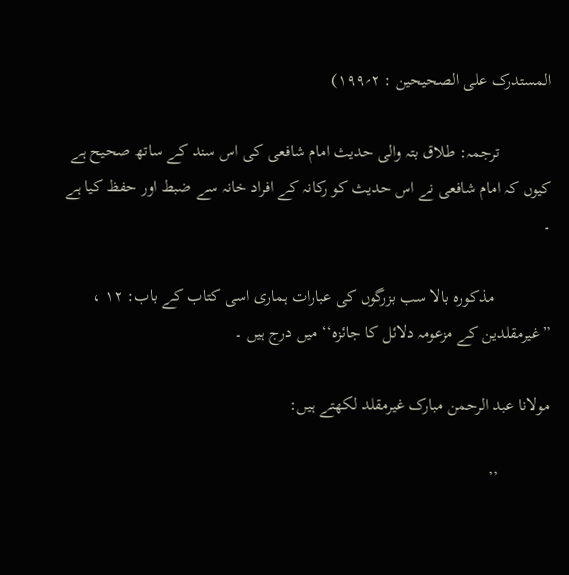المستدرک علی الصحیحین : ۲؍۱۹۹)

            ترجمہ: طلاق بتہ والی حدیث امام شافعی کی اس سند کے ساتھ صحیح ہے کیوں کہ امام شافعی نے اس حدیث کو رکانہ کے افراد خانہ سے ضبط اور حفظ کیا ہے ۔

             مذکورہ بالا سب بزرگوں کی عبارات ہماری اسی کتاب کے باب: ۱۲ ، ”غیرمقلدین کے مزعومہ دلائل کا جائزہ‘‘ میں درج ہیں ۔

مولانا عبد الرحمن مبارک غیرمقلد لکھتے ہیں:

            ’’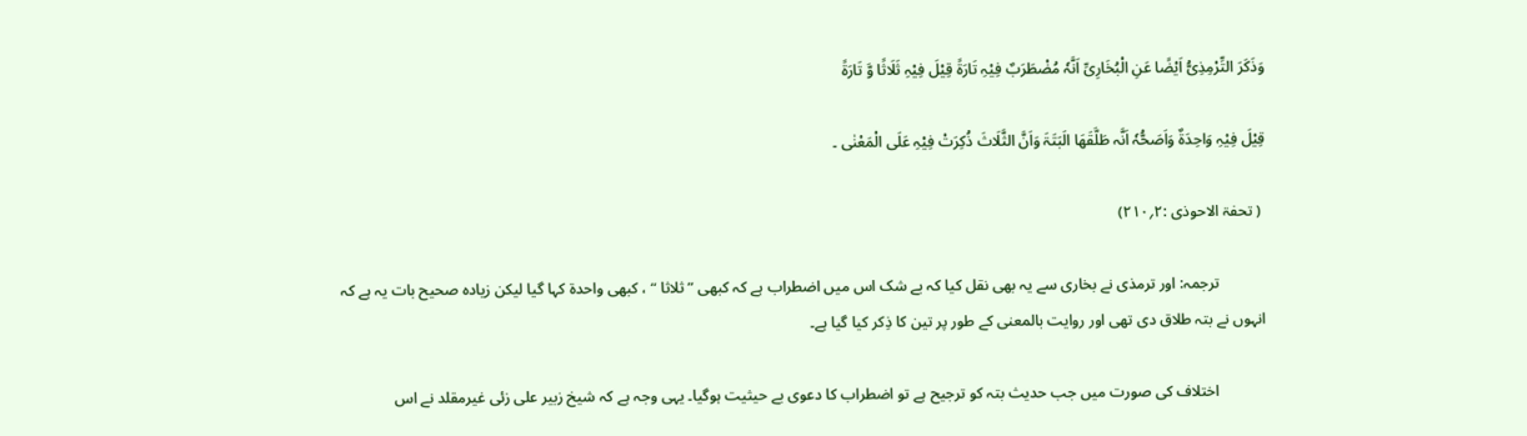وَذَکَرَ التِّرْمِذِیُّ اَیْضًا عَنِ الْبُخَارِیِّ اَنَّہٗ مُضْطَرَبٌ فِیْہِ تَارَۃً قِیْلَ فِیْہِ ثَلَاثًا وَّ تَارَۃً

قِیْلَ فِیْہِ وَاحِدَۃٌ وَاَصَحُّہٗ اَنَّہ طَلَّقَھَا الَبَتَۃَ وَاَنَّ الثَّلَاثَ ذُکِرَتْ فِیْہِ عَلَی الْمَعْنٰی ۔

 ( تحفۃ الاحوذی :۲؍۲۱۰)

            ترجمہ: اور ترمذی نے بخاری سے یہ بھی نقل کیا کہ بے شک اس میں اضطراب ہے کہ کبھی ’’ ثلاثا ‘‘ ، کبھی واحدۃ کہا گیا لیکن زیادہ صحیح بات یہ ہے کہ انہوں نے بتہ طلاق دی تھی اور روایت بالمعنی کے طور پر تین کا ذِکر کیا گیا ہے۔

            اختلاف کی صورت میں جب حدیث بتہ کو ترجیح ہے تو اضطراب کا دعوی بے حیثیت ہوگیا۔ یہی وجہ ہے کہ شیخ زبیر علی زئی غیرمقلد نے اس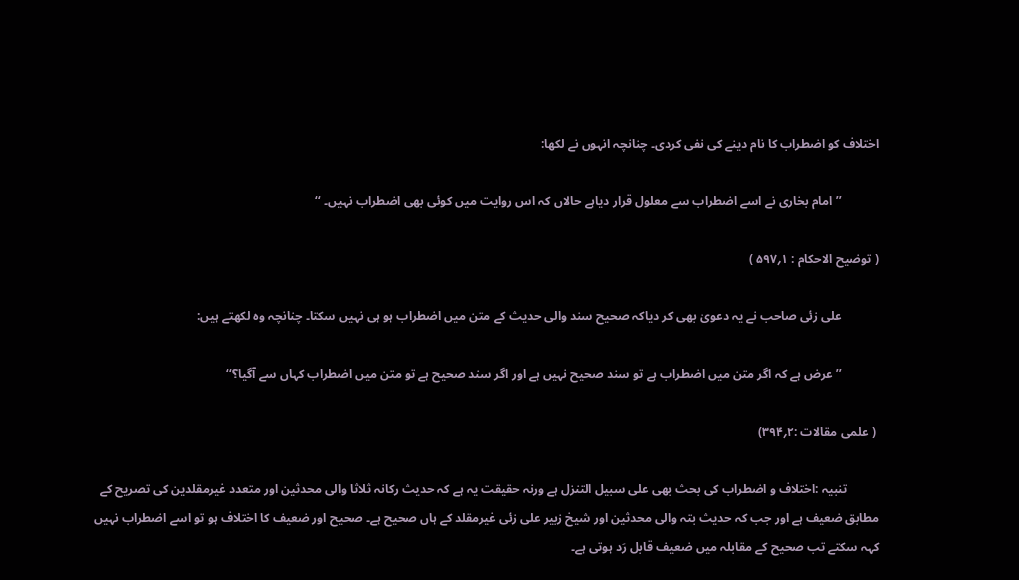اختلاف کو اضطراب کا نام دینے کی نفی کردی۔ چنانچہ انہوں نے لکھا:

            ’’امام بخاری نے اسے اضطراب سے معلول قرار دیاہے حالاں کہ اس روایت میں کوئی بھی اضطراب نہیں۔ ‘‘

( توضیح الاحکام : ۱؍۵۹۷ )

            علی زئی صاحب نے یہ دعویٰ بھی کر دیاکہ صحیح سند والی حدیث کے متن میں اضطراب ہو ہی نہیں سکتا۔ چنانچہ وہ لکھتے ہیں:

            ’’عرض ہے کہ اگر متن میں اضطراب ہے تو سند صحیح نہیں ہے اور اگر سند صحیح ہے تو متن میں اضطراب کہاں سے آگیا؟‘‘

 ( علمی مقالات :۲؍۳۹۴)

          تنبیہ :اختلاف و اضطراب کی بحث بھی علی سبیل التنزل ہے ورنہ حقیقت یہ ہے کہ حدیث رکانہ ثلاثا والی محدثین اور متعدد غیرمقلدین کی تصریح کے مطابق ضعیف ہے اور جب کہ حدیث بتہ والی محدثین اور شیخ زبیر علی زئی غیرمقلد کے ہاں صحیح ہے۔ صحیح اور ضعیف کا اختلاف ہو تو اسے اضطراب نہیں کہہ سکتے تب صحیح کے مقابلہ میں ضعیف قابل رَد ہوتی ہے۔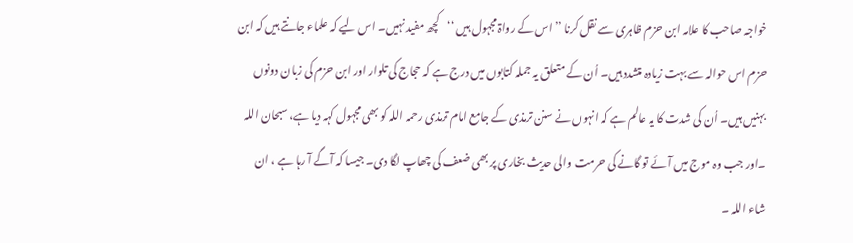خواجہ صاحب کا علامہ ابن حزم ظاہری سے نقل کرنا ’’ اس کے رواۃ مجہول ہیں ‘‘کچھ مفید نہیں۔ اس لیے کہ علماء جانتے ہیں کہ ابن حزم اس حوالہ سے بہت زیادہ متشدد ہیں۔ اُن کے متعلق یہ جملہ کتابوں میں درج ہے کہ حجاج کی تلوار اور ابن حزم کی زبان دونوں بہنیں ہیں۔ اُن کی شدت کا یہ عالم ہے کہ انہوں نے سنن ترمذی کے جامع امام ترمذی رحمہ اللہ کو بھی مجہول کہہ دیا ہے، سبحان اللہ ۔اور جب وہ موج میں آئے تو گانے کی حرمت والی حدیث بخاری پر بھی ضعف کی چھاپ لگا دی۔ جیسا کہ آگے آ رہا ہے ، ان شاء اللہ ۔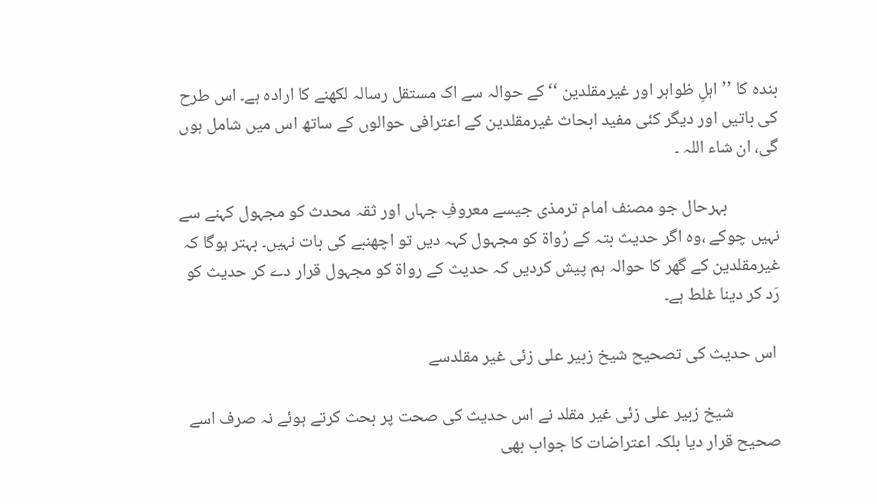بندہ کا ’’اہلِ ظواہر اور غیرمقلدین ‘‘کے حوالہ سے اک مستقل رسالہ لکھنے کا ارادہ ہے۔ اس طرح کی باتیں اور دیگر کئی مفید ابحاث غیرمقلدین کے اعترافی حوالوں کے ساتھ اس میں شامل ہوں گی، ان شاء اللہ ۔

             بہرحال جو مصنف امام ترمذی جیسے معروفِ جہاں اور ثقہ محدث کو مجہول کہنے سے نہیں چوکے ،وہ اگر حدیث بتہ کے رُواۃ کو مجہول کہہ دیں تو اچھنبے کی بات نہیں۔ بہتر ہوگا کہ غیرمقلدین کے گھر کا حوالہ ہم پیش کردیں کہ حدیث کے رواۃ کو مجہول قرار دے کر حدیث کو رَد کر دینا غلط ہے۔

 اس حدیث کی تصحیح شیخ زبیر علی زئی غیر مقلدسے

            شیخ زبیر علی زئی غیر مقلد نے اس حدیث کی صحت پر بحث کرتے ہوئے نہ صرف اسے صحیح قرار دیا بلکہ اعتراضات کا جواب بھی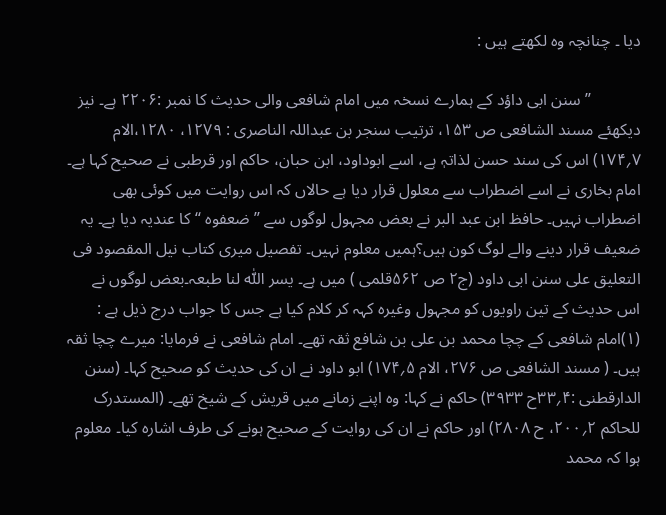دیا ۔ چنانچہ وہ لکھتے ہیں :

            ’’ سنن ابی داؤد کے ہمارے نسخہ میں امام شافعی والی حدیث کا نمبر :۲۲۰۶ ہے۔ نیز دیکھئے مسند الشافعی ص ۱۵۳، ترتیب سنجر بن عبداللہ الناصری : ۱۲۷۹، ۱۲۸۰،الام ۷؍۱۷۴) اس کی سند حسن لذاتہٖ ہے، اسے ابوداود، ابن حبان، حاکم اور قرطبی نے صحیح کہا ہے۔ امام بخاری نے اسے اضطراب سے معلول قرار دیا ہے حالاں کہ اس روایت میں کوئی بھی اضطراب نہیں۔ حافظ ابن عبد البر نے بعض مجہول لوگوں سے ’’ ضعفوہ ‘‘ کا عندیہ دیا ہے۔ یہ ضعیف قرار دینے والے لوگ کون ہیں؟ہمیں معلوم نہیں۔ تفصیل میری کتاب نیل المقصود فی التعلیق علی سنن ابی داود (ج۲ ص ۵۶۲قلمی ) میں ہے۔ یسر اللّٰہ لنا طبعہ۔بعض لوگوں نے اس حدیث کے تین راویوں کو مجہول وغیرہ کہہ کر کلام کیا ہے جس کا جواب درج ذیل ہے : (۱)امام شافعی کے چچا محمد بن علی بن شافع ثقہ تھے۔ امام شافعی نے فرمایا: میرے چچا ثقہ ہیں۔ ( مسند الشافعی ص ۲۷۶، الام ۵؍۱۷۴) ابو داود نے ان کی حدیث کو صحیح کہا۔ (سنن الدارقطنی :۴؍۳۳ح ۳۹۳۳) حاکم نے کہا: وہ اپنے زمانے میں قریش کے شیخ تھے۔ (المستدرک للحاکم ۲؍۲۰۰، ح ۲۸۰۸) اور حاکم نے ان کی روایت کے صحیح ہونے کی طرف اشارہ کیا۔ معلوم ہوا کہ محمد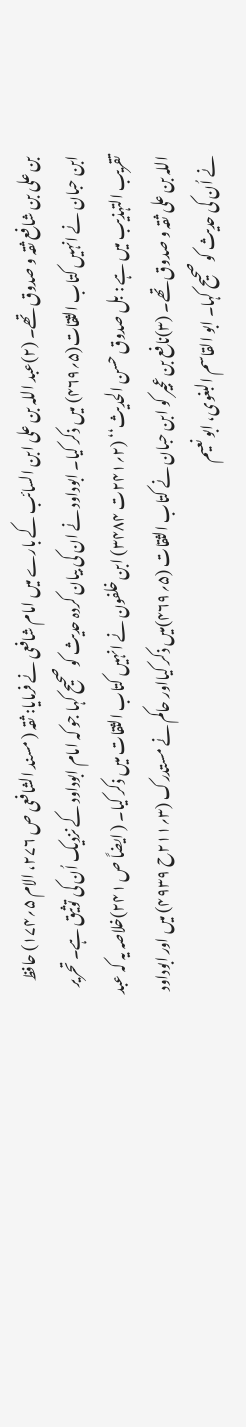بن علی بن شافع ثقہ و صدوق تھے۔ (۲)عبد اللہ بن علی ابن السائب کے بارے میں امام شافعی نے فرمایا: ثقہ ( مسند الشافعی ص ۲۷۶، الام ۵؍۱۷۴) حافظ ابن حبان نے انہیں کتاب الثقات(۵؍۴۶۹) میں ذکر کیا۔ ابوداود نے ان کی بیان کردہ حدیث کو صحیح کہا جو کہ امام ابوداود کے نزدیک اُن کی توثیق ہے۔ تحریر تقریب التہذیب میں ہے : بل صدوق حسن الحدیث‘‘ (۲؍۲۴۱ت ۳۴۸۴) ابن خلفون نے انہیں کتاب الثقات میں ذکر کیا۔ ( ایضاً ص ۲۴۱)خلاصہ یہ کہ عبد اللہ بن علی ثقہ و صدوق تھے۔ (۳)نافع بن عجیر کو ابن حبان نے کتاب الثقات (۵؍۴۶۹)میں ذکر کیااور حاکم نے مستدرک (۳؍۲۱۱ح ۴۹۳۹) میں اور ابوداود نے اُن کی حدیث کو صحیح کہا۔ ابو القاسم البغوی، ابو نعیم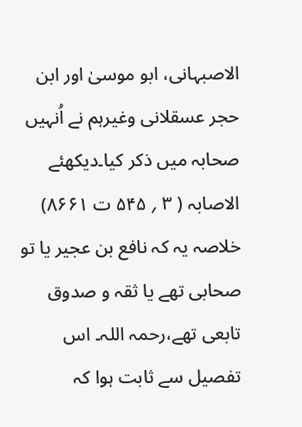الاصبہانی، ابو موسیٰ اور ابن حجر عسقلانی وغیرہم نے اُنہیں صحابہ میں ذکر کیا۔دیکھئے الاصابہ ( ۳ ؍ ۵۴۵ ت ۸۶۶۱) خلاصہ یہ کہ نافع بن عجیر یا تو صحابی تھے یا ثقہ و صدوق تابعی تھے،رحمہ اللہ۔ اس تفصیل سے ثابت ہوا کہ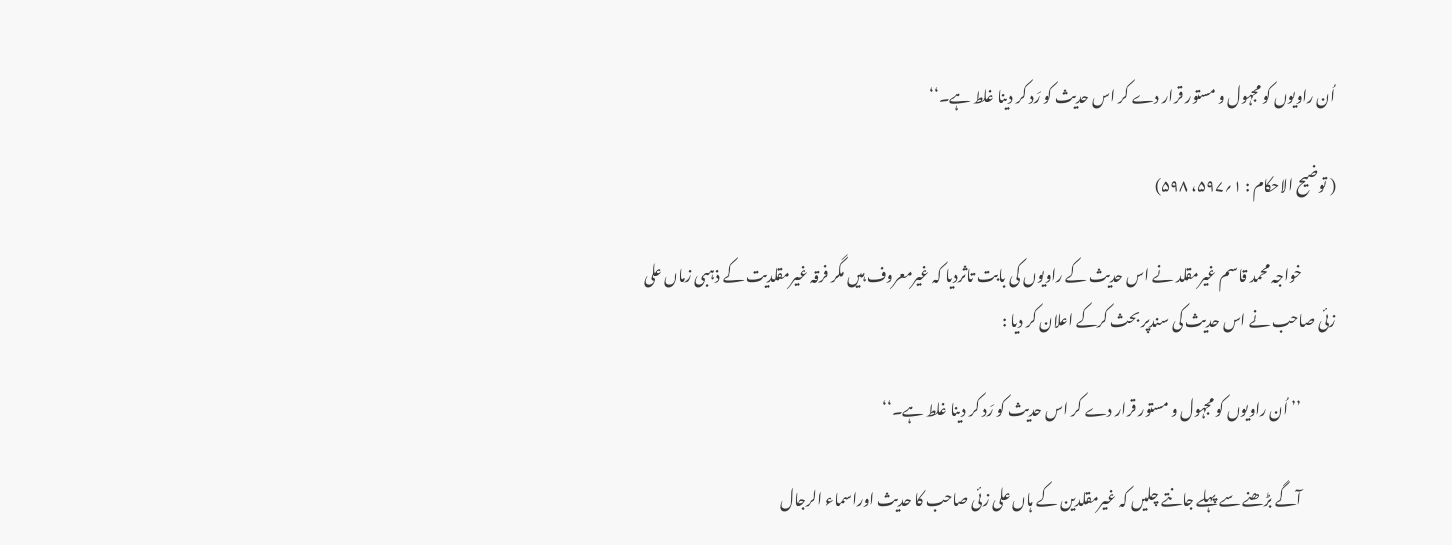اُن راویوں کو مجہول و مستور قرار دے کر اس حدیث کو رَد کر دینا غلط ہے۔‘‘

( توضیح الاحکام : ۱؍۵۹۷، ۵۹۸)

            خواجہ محمد قاسم غیرمقلد نے اس حدیث کے راویوں کی بابت تاثردیا کہ غیرمعروف ہیں مگر فرقہ غیرمقلدیت کے ذہبی زماں علی زئی صاحب نے اس حدیث کی سندپر بحث کرکے اعلان کر دیا :

            ’’ اُن راویوں کو مجہول و مستور قرار دے کر اس حدیث کو رَد کر دینا غلط ہے۔‘‘

            آگے بڑھنے سے پہلے جانتے چلیں کہ غیرمقلدین کے ہاں علی زئی صاحب کا حدیث اوراسماء الرجال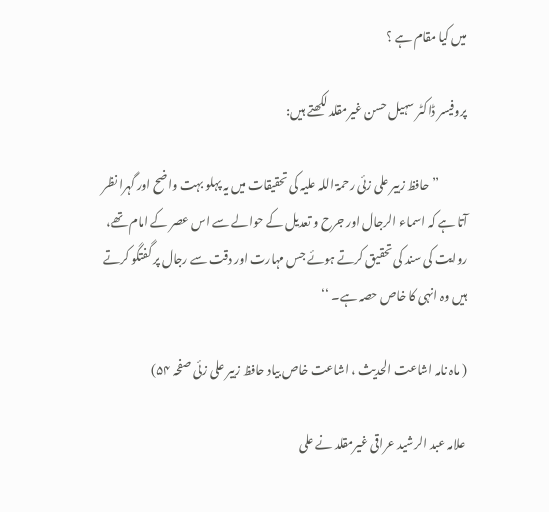میں کیا مقام ہے ؟

پروفیسر ڈاکٹر سہیل حسن غیرمقلد لکھتے ہیں:

            ’’ حافظ زبیر علی زئی رحمۃ اللہ علیہ کی تحقیقات میں یہ پہلو بہت واضح اور گہرا نظر آتا ہے کہ اسماء الرجال اور جرح و تعدیل کے حوالے سے اس عصر کے امام تھے، روایت کی سند کی تحقیق کرتے ہوئے جس مہارت اور دقت سے رجال پر گفتگو کرتے ہیں وہ انہی کا خاص حصہ ہے۔ ‘‘

( ماہ نامہ اشاعت الحدیث ، اشاعت خاص بیاد حافظ زبیر علی زئی صفحہ ۵۴)

 علامہ عبد الرشید عراقی غیرمقلد نے علی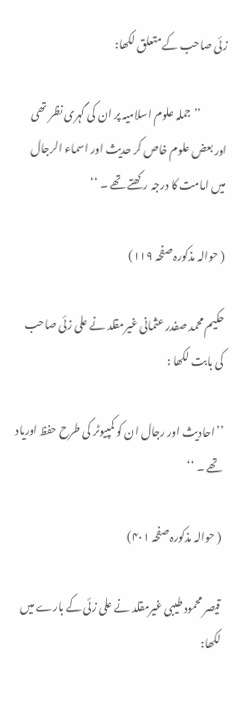زئی صاحب کے متعلق لکھا:

            ’’ جملہ علوم اسلامیہ پر ان کی گہری نظر تھی اور بعض علوم خاص کر حدیث اور اسماء الرجال میں امامت کا درجہ رکھتے تھے ۔ ‘‘

( حوالہ مذکورہ صفحہ ۱۱۹)

حکیم محمد صفدر عثمانی غیرمقلد نے علی زئی صاحب کی بابت لکھا :

’’احادیث اور رجال ان کو کمپیوٹر کی طرح حفظ اوریاد تھے ۔ ‘‘

( حوالہ مذکورہ صفحہ ۴۰۱)

قیصر محمود طیبی غیرمقلد نے علی زئی کے بارے میں لکھا: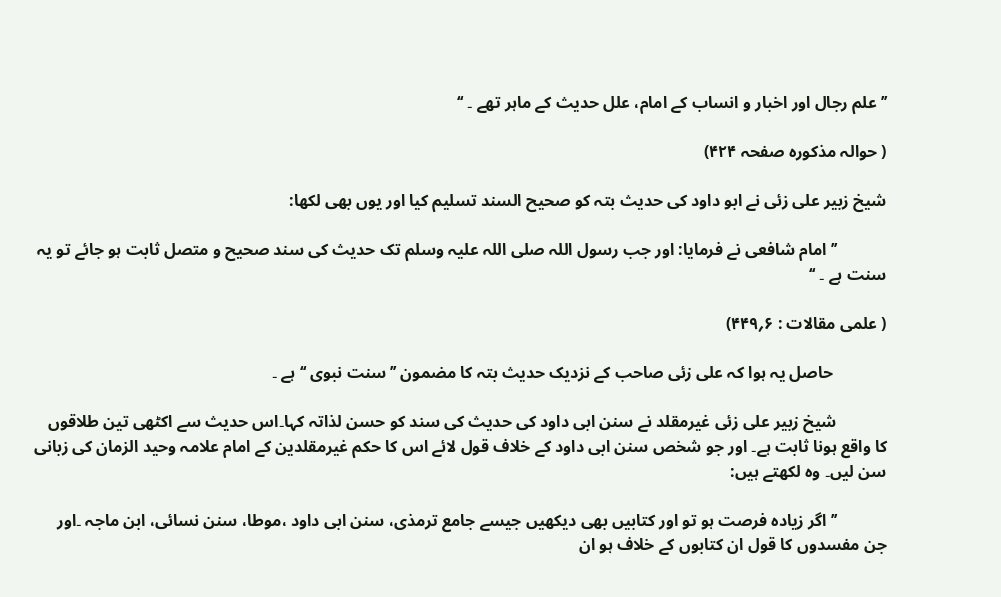’’ علم رجال اور اخبار و انساب کے امام، علل حدیث کے ماہر تھے ۔ ‘‘

( حوالہ مذکورہ صفحہ ۴۲۴)

شیخ زبیر علی زئی نے ابو داود کی حدیث بتہ کو صحیح السند تسلیم کیا اور یوں بھی لکھا:

            ’’ امام شافعی نے فرمایا: اور جب رسول اللہ صلی اللہ علیہ وسلم تک حدیث کی سند صحیح و متصل ثابت ہو جائے تو یہ سنت ہے ۔ ‘‘

( علمی مقالات : ۶؍۴۴۹)

             حاصل یہ ہوا کہ علی زئی صاحب کے نزدیک حدیث بتہ کا مضمون ’’سنت نبوی ‘‘ ہے ۔

            شیخ زبیر علی زئی غیرمقلد نے سنن ابی داود کی حدیث کی سند کو حسن لذاتہ کہا۔اس حدیث سے اکٹھی تین طلاقوں کا واقع ہونا ثابت ہے۔ اور جو شخص سنن ابی داود کے خلاف قول لائے اس کا حکم غیرمقلدین کے امام علامہ وحید الزمان کی زبانی سن لیں۔ وہ لکھتے ہیں:

            ’’اگر زیادہ فرصت ہو تو اور کتابیں بھی دیکھیں جیسے جامع ترمذی، سنن ابی داود ،موطا، سنن نسائی، ابن ماجہ ۔اور جن مفسدوں کا قول ان کتابوں کے خلاف ہو ان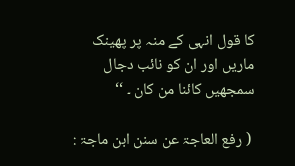کا قول انہی کے منہ پر پھینک ماریں اور ان کو نائب دجال سمجھیں کائنا من کان ۔ ‘‘

 ( رفع العاجۃ عن سنن ابن ماجۃ :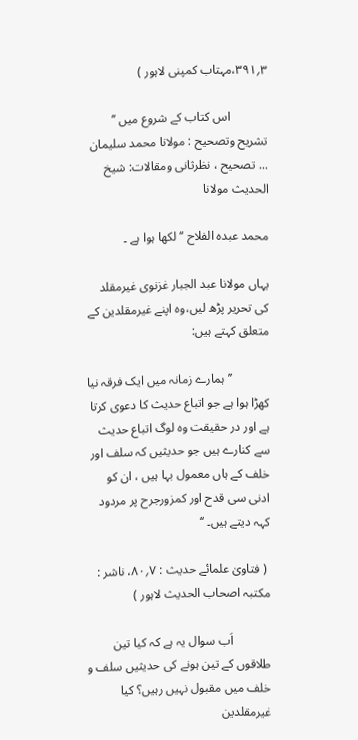۳؍۳۹۱،مہتاب کمپنی لاہور )

            اس کتاب کے شروع میں ’’ تشریح وتصحیح : مولانا محمد سلیمان ... تصحیح ، نظرثانی ومقالات: شیخ الحدیث مولانا

محمد عبدہ الفلاح ‘‘ لکھا ہوا ہے ۔

یہاں مولانا عبد الجبار غزنوی غیرمقلد کی تحریر پڑھ لیں،وہ اپنے غیرمقلدین کے متعلق کہتے ہیں:

            ’’ ہمارے زمانہ میں ایک فرقہ نیا کھڑا ہوا ہے جو اتباع حدیث کا دعوی کرتا ہے اور در حقیقت وہ لوگ اتباع حدیث سے کنارے ہیں جو حدیثیں کہ سلف اور خلف کے ہاں معمول بہا ہیں ، ان کو ادنی سی قدح اور کمزورجرح پر مردود کہہ دیتے ہیں۔ ‘‘

 ( فتاویٰ علمائے حدیث : ۷؍۸۰، ناشر : مکتبہ اصحاب الحدیث لاہور )

            اَب سوال یہ ہے کہ کیا تین طلاقوں کے تین ہونے کی حدیثیں سلف و خلف میں مقبول نہیں رہیں؟ کیا غیرمقلدین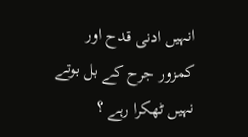انہیں ادنی قدح اور کمزور جرح کے بل بوتے نہیں ٹھکرا رہے ؟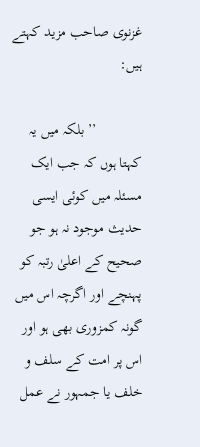غزنوی صاحب مزید کہتے ہیں:

            ’’ بلکہ میں یہ کہتا ہوں کہ جب ایک مسئلہ میں کوئی ایسی حدیث موجود نہ ہو جو صحیح کے اعلیٰ رتبہ کو پہنچے اور اگرچہ اس میں گونہ کمزوری بھی ہو اور اس پر امت کے سلف و خلف یا جمہور نے عمل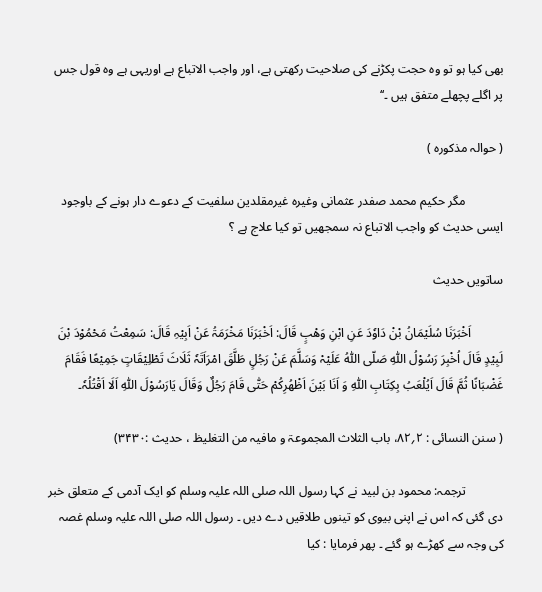بھی کیا ہو تو وہ حجت پکڑنے کی صلاحیت رکھتی ہے، اور واجب الاتباع ہے اوریہی ہے وہ قول جس پر اگلے پچھلے متفق ہیں ۔‘‘

( حوالہ مذکورہ )

            مگر حکیم محمد صفدر عثمانی وغیرہ غیرمقلدین سلفیت کے دعوے دار ہونے کے باوجود ایسی حدیث کو واجب الاتباع نہ سمجھیں تو کیا علاج ہے ؟

ساتویں حدیث

          اَخْبَرَنَا سُلَیْمَانُ بْنْ دَاوٗدَ عَنِ ابْنِ وَھْبٍ قَالَ: اَخْبَرَنَا مَخْرَمَۃُ عَنْ اَبِیْہِ قَالَ: سَمِعْتُ مَحْمُوْدَ بْنَ لَبِیْدٍ قَالَ اُخْبِرَ رَسُوْلُ اللّٰہِ صَلّی اللّٰہُ عَلَیْہْ وَسَلَّمَ عَنْ رَجُلٍ طَلَّقَ امْرَاَتَہٗ ثَلَاثَ تَطْلِیْقَاتٍ جَمِیْعًا فَقَامَ غَضْبَانًا ثُمَّ قَالَ اَیُلْعَبُ بِکِتَابِ اللّٰہِ وَ اَنَا بَیْنَ اَظْھُرِکُمْ حَتّٰی قَامَ رَجُلٌ وَقَالَ یَارَسُوْلَ اللّٰہِ اَلَا اَقْتُلُہٗ۔

( سنن النسائی : ۲؍۸۲، باب الثلاث المجموعۃ و مافیہ من التغلیظ ، حدیث :۳۴۳۰)

            ترجمہ: محمود بن لبید نے کہا رسول اللہ صلی اللہ علیہ وسلم کو ایک آدمی کے متعلق خبر دی گئی کہ اس نے اپنی بیوی کو تینوں طلاقیں دے دیں ۔ رسول اللہ صلی اللہ علیہ وسلم غصہ کی وجہ سے کھڑے ہو گئے ۔ پھر فرمایا : کیا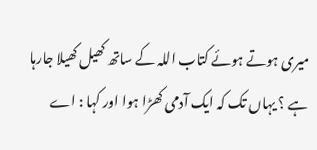میری ہوتے ہوئے کتاب اللہ کے ساتھ کھیل کھیلا جارہا ہے ؟ یہاں تک کہ ایک آدمی کھڑا ہوا اور کہا : اے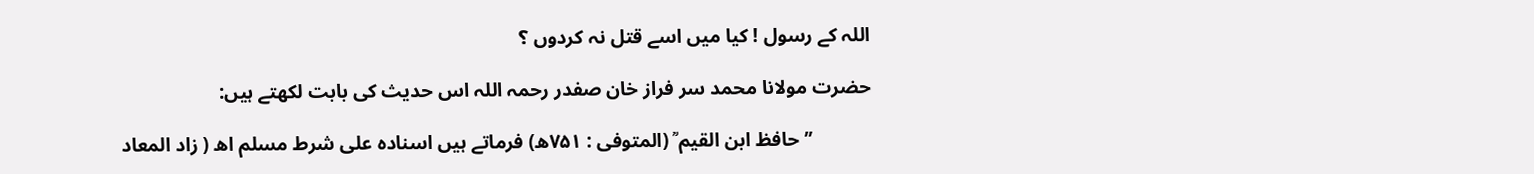اللہ کے رسول ! کیا میں اسے قتل نہ کردوں ؟

حضرت مولانا محمد سر فراز خان صفدر رحمہ اللہ اس حدیث کی بابت لکھتے ہیں:

            ’’ حافظ ابن القیم ؒ (المتوفی : ۷۵۱ھ) فرماتے ہیں اسنادہ علی شرط مسلم اھ ( زاد المعاد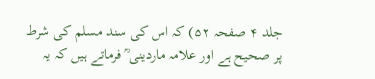جلد ۴ صفحہ ۵۲) کہ اس کی سند مسلم کی شرط پر صحیح ہے اور علامہ ماردینی ؒ فرماتے ہیں کہ یہ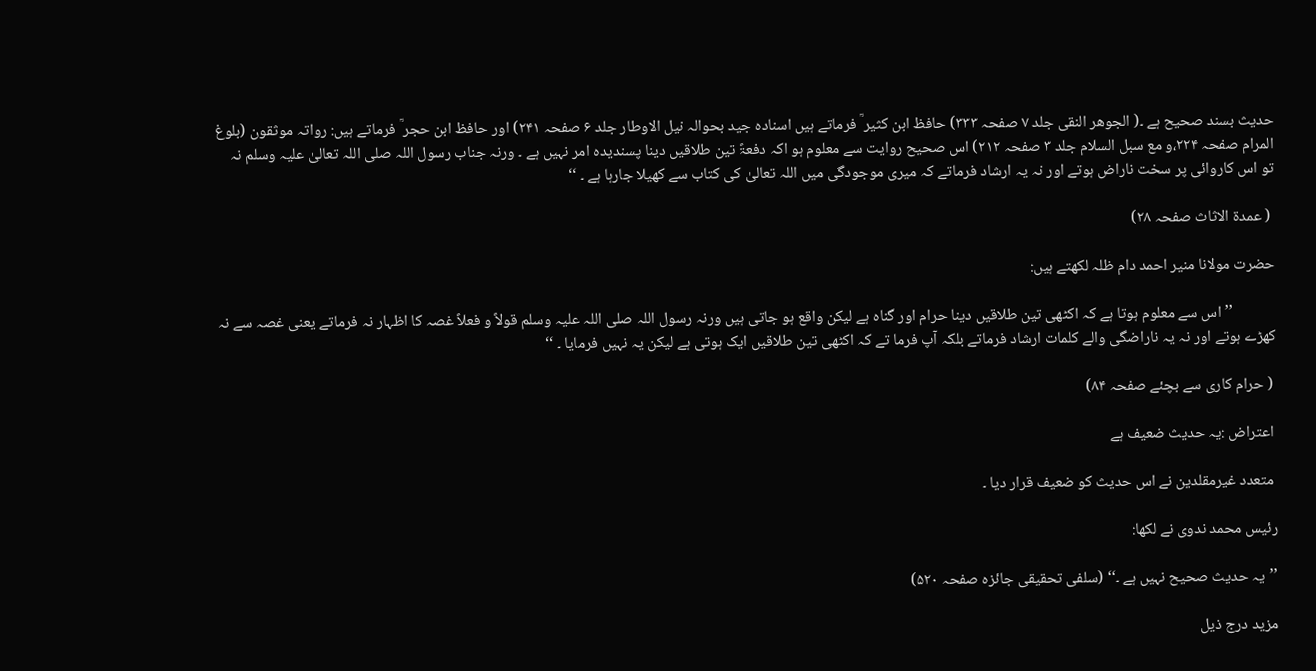حدیث بسند صحیح ہے ۔( الجوھر النقی جلد ۷ صفحہ ۳۳۳) حافظ ابن کثیر ؒ فرماتے ہیں اسنادہ جید بحوالہ نیل الاوطار جلد ۶ صفحہ ۲۴۱) اور حافظ ابن حجر ؒ فرماتے ہیں: رواتہ موثقون (بلوغ المرام صفحہ ۲۲۴،و مع سبل السلام جلد ۳ صفحہ ۲۱۲) اس صحیح روایت سے معلوم ہو اکہ دفعۃً تین طلاقیں دینا پسندیدہ امر نہیں ہے ۔ ورنہ جناب رسول اللہ صلی اللہ تعالیٰ علیہ وسلم نہ تو اس کاروائی پر سخت ناراض ہوتے اور نہ یہ ارشاد فرماتے کہ میری موجودگی میں اللہ تعالیٰ کی کتاب سے کھیلا جارہا ہے ۔ ‘‘

 ( عمدۃ الاثاث صفحہ ۲۸)

حضرت مولانا منیر احمد دام ظلہ لکھتے ہیں:

            ’’ اس سے معلوم ہوتا ہے کہ اکٹھی تین طلاقیں دینا حرام اور گناہ ہے لیکن واقع ہو جاتی ہیں ورنہ رسول اللہ صلی اللہ علیہ وسلم قولاً و فعلاً غصہ کا اظہار نہ فرماتے یعنی غصہ سے نہ کھڑے ہوتے اور نہ یہ ناراضگی والے کلمات ارشاد فرماتے بلکہ آپ فرما تے کہ اکٹھی تین طلاقیں ایک ہوتی ہے لیکن یہ نہیں فرمایا ۔ ‘‘

 ( حرام کاری سے بچئے صفحہ ۸۴)

 اعتراض :یہ حدیث ضعیف ہے

 متعدد غیرمقلدین نے اس حدیث کو ضعیف قرار دیا ۔

رئیس محمد ندوی نے لکھا:

’’یہ حدیث صحیح نہیں ہے ۔‘‘ (سلفی تحقیقی جائزہ صفحہ ۵۲۰)

مزید درج ذیل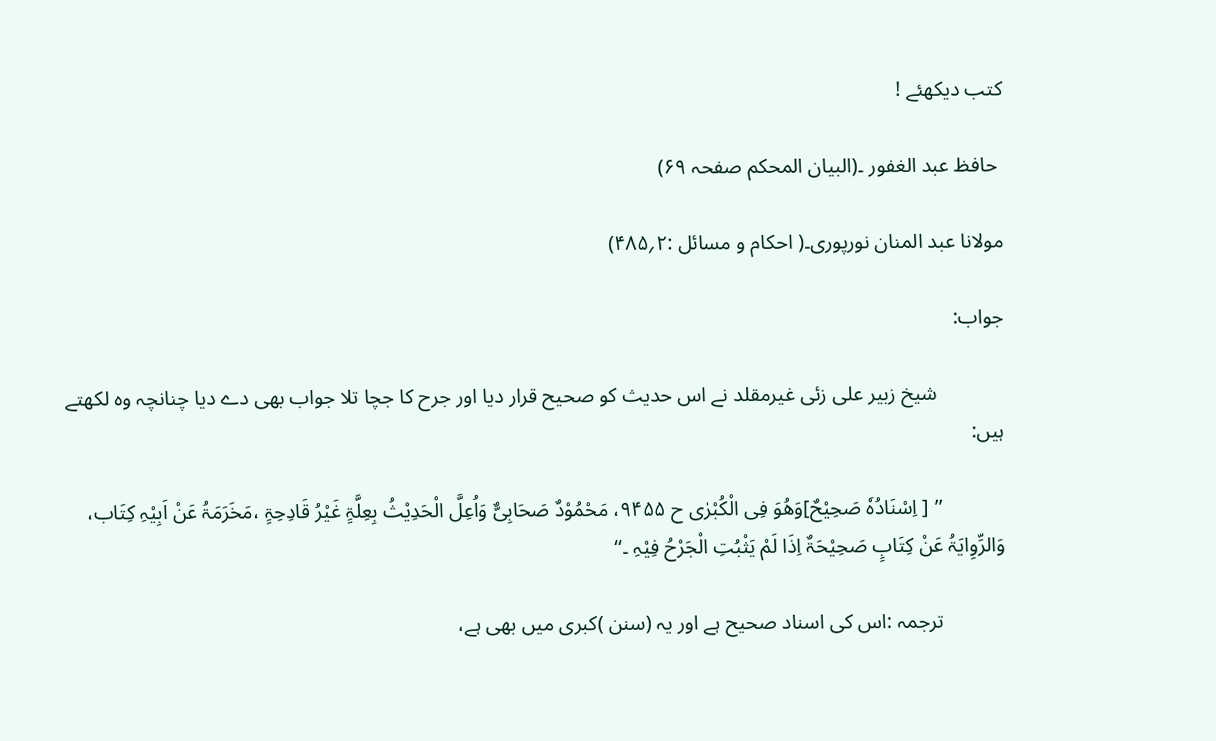کتب دیکھئے !

 حافظ عبد الغفور ۔(البیان المحکم صفحہ ۶۹)

مولانا عبد المنان نورپوری۔( احکام و مسائل :۲؍۴۸۵)

جواب:

             شیخ زبیر علی زئی غیرمقلد نے اس حدیث کو صحیح قرار دیا اور جرح کا جچا تلا جواب بھی دے دیا چنانچہ وہ لکھتے ہیں:

            ’’ [ اِسْنَادُہٗ صَحِیْحٌ]وَھُوَ فِی الْکُبْرٰی ح ۹۴۵۵، مَحْمُوْدٌ صَحَابِیٌّ وَاُعِلَّ الْحَدِیْثُ بِعِلَّۃٍ غَیْرُ قَادِحِۃٍ ،مَخَرَمَۃُ عَنْ اَبِیْہِ کِتَاب، وَالرِّوِایَۃُ عَنْ کِتَابٍ صَحِیْحَۃٌ اِذَا لَمْ یَثْبُتِ الْجَرْحُ فِیْہِ ۔‘‘

            ترجمہ :اس کی اسناد صحیح ہے اور یہ (سنن )کبری میں بھی ہے،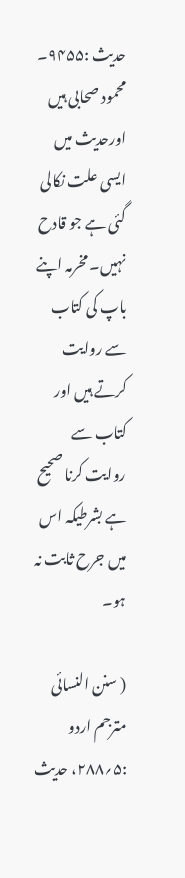حدیث :۹۴۵۵۔ محمود صحابی ہیں اورحدیث میں ایسی علت نکالی گئی ہے جو قادح نہیں۔ مخرمہ اپنے باپ کی کتاب سے روایت کرتے ہیں اور کتاب سے روایت کرنا صحیح ہے بشرطیکہ اس میں جرح ثابت نہ ہو۔

( سنن النسائی مترجم اردو :۵؍۲۸۸، حدیث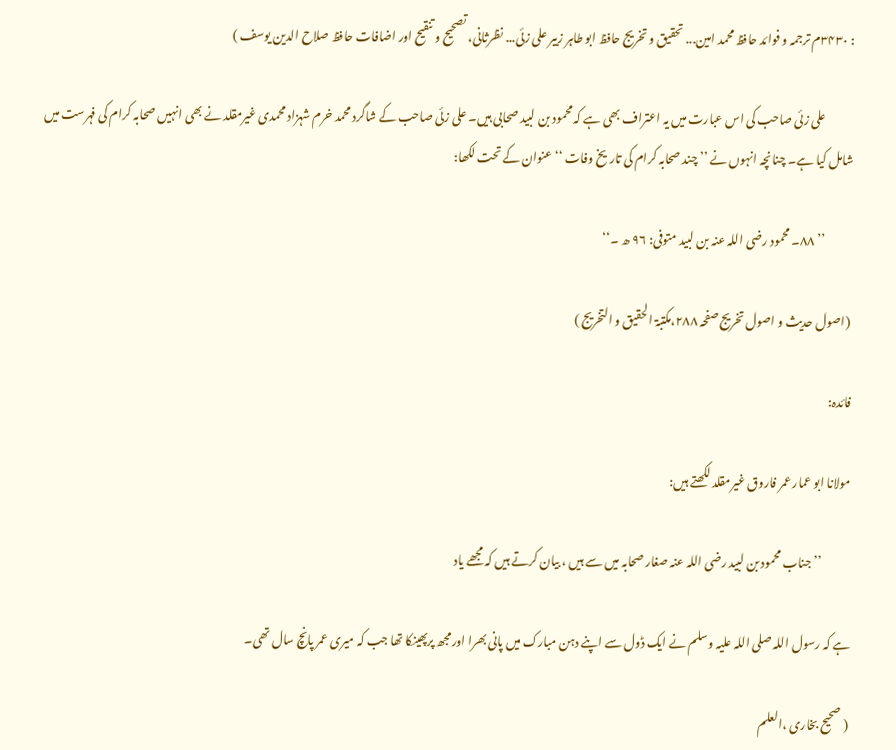: ۳۴۳۰م ترجمہ و فوائد حافظ محمد امین... تحقیق و تخریج حافظ ابو طاہر زبیر علی زئی... نظرثانی، تصحیح و تنقیح اور اضافات حافظ صلاح الدین یوسف )

            علی زئی صاحب کی اس عبارت میں یہ اعتراف بھی ہے کہ محمود بن لبید صحابی ہیں۔ علی زئی صاحب کے شاگرد محمد خرم شہزاد محمدی غیرمقلد نے بھی انہیں صحابہ کرام کی فہرست میں شامل کیا ہے۔ چنانچہ انہوں نے ’’ چند صحابہ کرام کی تاریخ وفات ‘‘ عنوان کے تحت لکھا:

            ’’ ۸۸۔ محمود رضی اللہ عنہ بن لبید متوفی: ۹۶ ھ ۔‘‘

 (اصول حدیث و اصول تخریج صفحہ ۲۸۸،مکتبۃ الحقیق و التخریج )

فائدہ:

مولانا ابو عمار عمر فاروق غیرمقلد لکھتے ہیں:

            ’’ جناب محمود بن لبید رضی اللہ عنہ صغار صحابہ میں سے ہیں ، بیان کرتے ہیں کہ مجھے یاد

ہے کہ رسول اللہ صلی اللہ علیہ وسلم نے ایک ڈول سے اپنے دہن مبارک میں پانی بھرا اورمجھ پرپھینکا تھا جب کہ میری عمر پانچ سال تھی۔

( صحیح بخاری ،العلم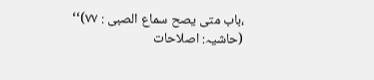،باب متی یصح سماع الصبی : ۷۷)‘‘ (حاشیہ: اصلاحات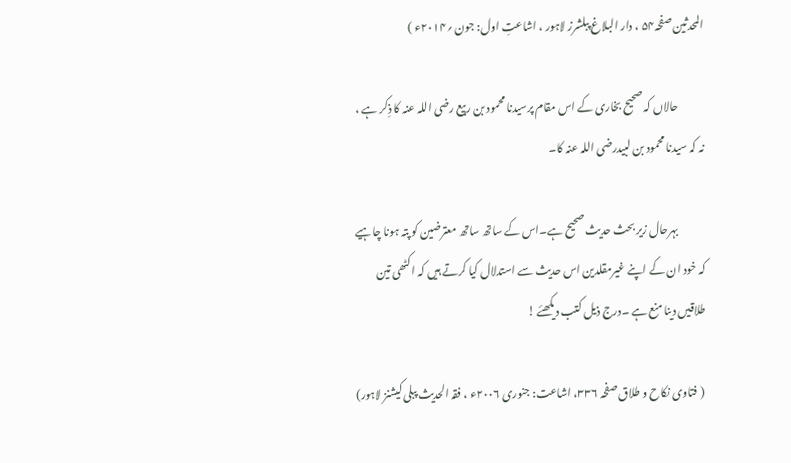المحدثین صفحہ۵۴ ، دار البلاغ پبلشرز لاہور ، اشاعتِ اول: جون ؍۲۰۱۴ء )

            حالاں کہ صحیح بخاری کے اس مقام پرسیدنا محمود بن ربیع رضی اللہ عنہ کا ذِکر ہے ، نہ کہ سیدنا محمود بن لبیدرضی اللہ عنہ کا۔

            بہرحال زیر بحث حدیث صحیح ہے۔اس کے ساتھ ساتھ معترضین کو پتہ ہونا چاہیے کہ خود ان کے اپنے غیرمقلدین اس حدیث سے استدلال کیا کرتے ہیں کہ اکٹھی تین طلاقیں دینا منع ہے ۔درج ذیل کتب دیکھئے !

 ( فتاوی نکاح و طلاق صفحہ ۳۳۶، اشاعت: جنوری ۲۰۰۶ء ، فقہ الحدیث پبلی کیشنز لاہور)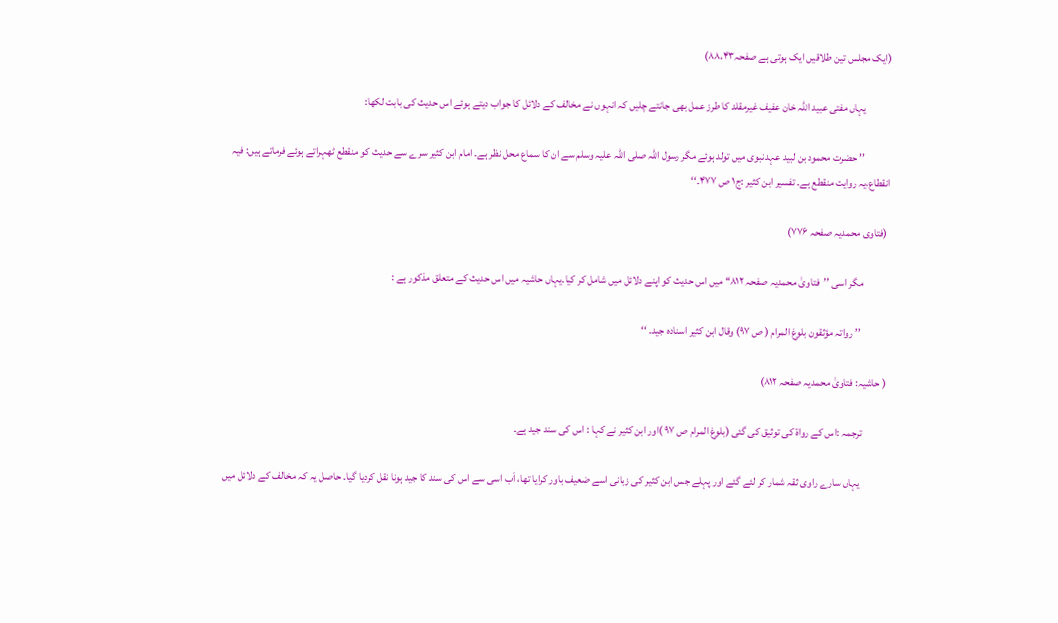(ایک مجلس تین طلاقیں ایک ہوتی ہے صفحہ۸۸،۴۳)

            یہاں مفتی عبید اللہ خان عفیف غیرمقلد کا طرز عمل بھی جانتے چلیں کہ انہوں نے مخالف کے دلائل کا جواب دیتے ہوئے اس حدیث کی بابت لکھا:

            ’’ حضرت محمود بن لبید عہدنبوی میں تولد ہوئے مگر رسول اللہ صلی اللہ علیہ وسلم سے ان کا سماع محل نظر ہے۔ امام ابن کثیر سرے سے حدیث کو منقطع ٹھہراتے ہوئے فرماتے ہیں: فیہ انقطاع،یہ روایت منقطع ہے۔ تفسیر ابن کثیر :ج۱ ص ۴۷۷۔‘‘

 (فتاوی محمدیہ صفحہ ۷۷۶)

            مگر اسی ’’فتاویٰ محمدیہ صفحہ ۸۱۲‘‘ میں اس حدیث کو اپنے دلائل میں شامل کر کیا۔یہاں حاشیہ میں اس حدیث کے متعلق مذکور ہے :

             ’’ رواتہ مؤثقون بلوغ المرام ( ص ۹۷) وقال ابن کثیر اسنادہ جید۔ ‘‘

 ( حاشیہ: فتاویٰ محمدیہ صفحہ ۸۱۲)

            ترجمہ :اس کے رواۃ کی توثیق کی گئی (بلوغ المرام ص ۹۷ )اور ابن کثیر نے کہا : اس کی سند جید ہے۔

             یہاں سارے راوی ثقہ شمار کر لئے گئے اور پہلے جس ابن کثیر کی زبانی اسے ضعیف باور کرایا تھا، اَب اسی سے اس کی سند کا جید ہونا نقل کردیا گیا۔ حاصل یہ کہ مخالف کے دلائل میں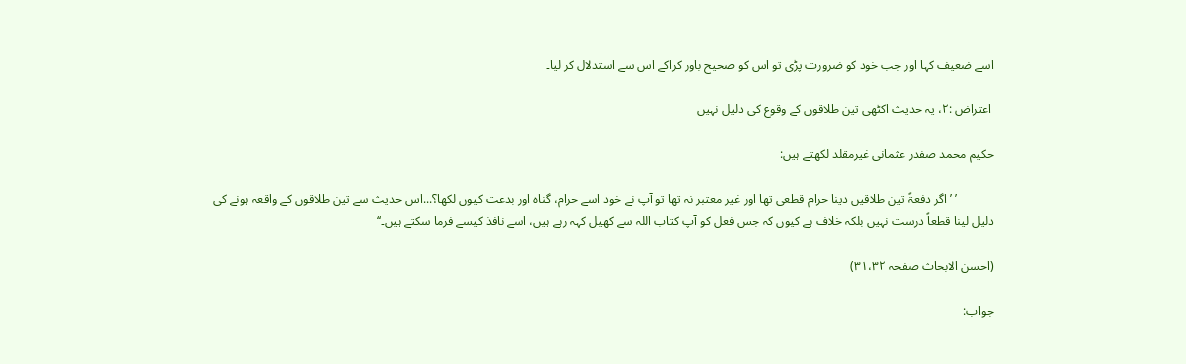اسے ضعیف کہا اور جب خود کو ضرورت پڑی تو اس کو صحیح باور کراکے اس سے استدلال کر لیا۔

 اعتراض :۲، یہ حدیث اکٹھی تین طلاقوں کے وقوع کی دلیل نہیں

حکیم محمد صفدر عثمانی غیرمقلد لکھتے ہیں:

            ’ ’ اگر دفعۃً تین طلاقیں دینا حرام قطعی تھا اور غیر معتبر نہ تھا تو آپ نے خود اسے حرام، گناہ اور بدعت کیوں لکھا؟...اس حدیث سے تین طلاقوں کے واقعہ ہونے کی دلیل لینا قطعاً درست نہیں بلکہ خلاف ہے کیوں کہ جس فعل کو آپ کتاب اللہ سے کھیل کہہ رہے ہیں، اسے نافذ کیسے فرما سکتے ہیں۔‘‘

(احسن الابحاث صفحہ ۳۱،۳۲)

جواب: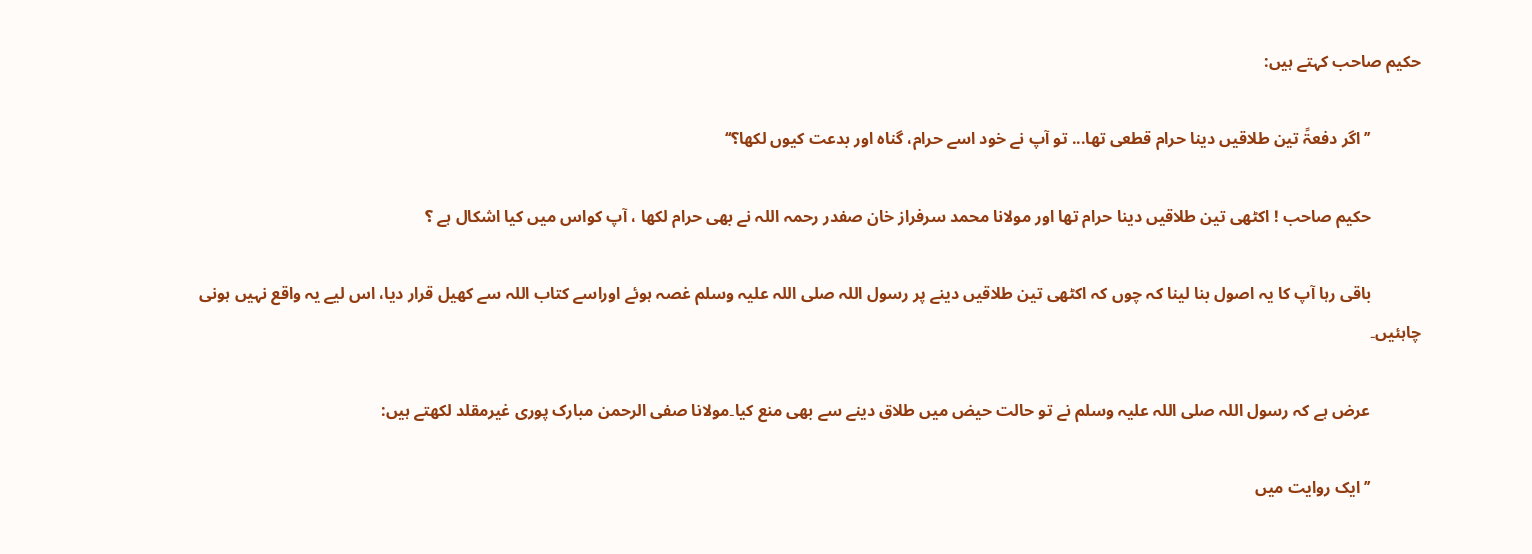حکیم صاحب کہتے ہیں:

            ’’اگر دفعۃً تین طلاقیں دینا حرام قطعی تھا... تو آپ نے خود اسے حرام، گناہ اور بدعت کیوں لکھا؟‘‘

            حکیم صاحب ! اکٹھی تین طلاقیں دینا حرام تھا اور مولانا محمد سرفراز خان صفدر رحمہ اللہ نے بھی حرام لکھا ، آپ کواس میں کیا اشکال ہے ؟

            باقی رہا آپ کا یہ اصول بنا لینا کہ چوں کہ اکٹھی تین طلاقیں دینے پر رسول اللہ صلی اللہ علیہ وسلم غصہ ہوئے اوراسے کتاب اللہ سے کھیل قرار دیا، اس لیے یہ واقع نہیں ہونی چاہئیں۔

            عرض ہے کہ رسول اللہ صلی اللہ علیہ وسلم نے تو حالت حیض میں طلاق دینے سے بھی منع کیا۔مولانا صفی الرحمن مبارک پوری غیرمقلد لکھتے ہیں:

            ’’ ایک روایت میں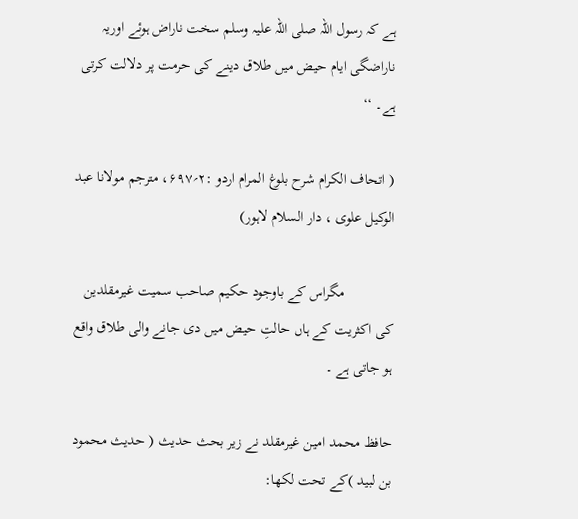ہے کہ رسول اللہ صلی اللہ علیہ وسلم سخت ناراض ہوئے اوریہ ناراضگی ایام حیض میں طلاق دینے کی حرمت پر دلالت کرتی ہے۔ ‘‘

( اتحاف الکرام شرح بلوغ المرام اردو :۲؍۶۹۷، مترجم مولانا عبد الوکیل علوی ، دار السلام لاہور)

             مگراس کے باوجود حکیم صاحب سمیت غیرمقلدین کی اکثریت کے ہاں حالتِ حیض میں دی جانے والی طلاق واقع ہو جاتی ہے ۔

حافظ محمد امین غیرمقلد نے زیر بحث حدیث ( حدیث محمود بن لبید )کے تحت لکھا: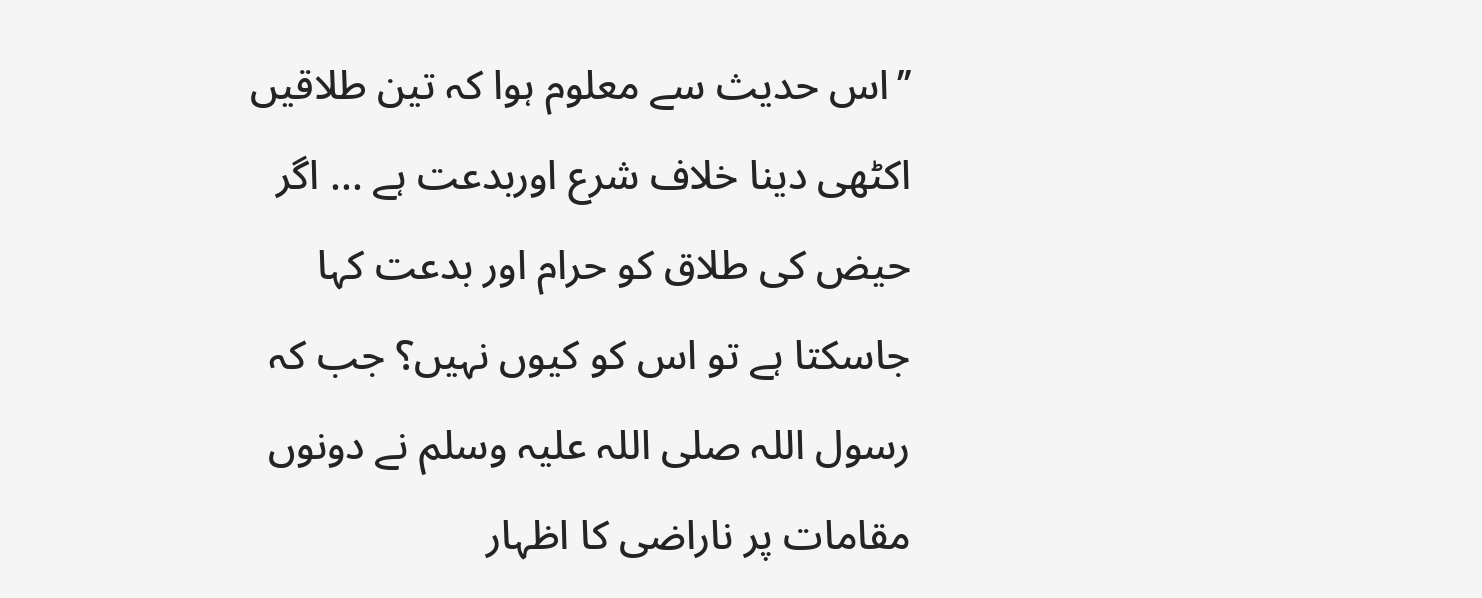’’اس حدیث سے معلوم ہوا کہ تین طلاقیں اکٹھی دینا خلاف شرع اوربدعت ہے ... اگر حیض کی طلاق کو حرام اور بدعت کہا جاسکتا ہے تو اس کو کیوں نہیں؟ جب کہ رسول اللہ صلی اللہ علیہ وسلم نے دونوں مقامات پر ناراضی کا اظہار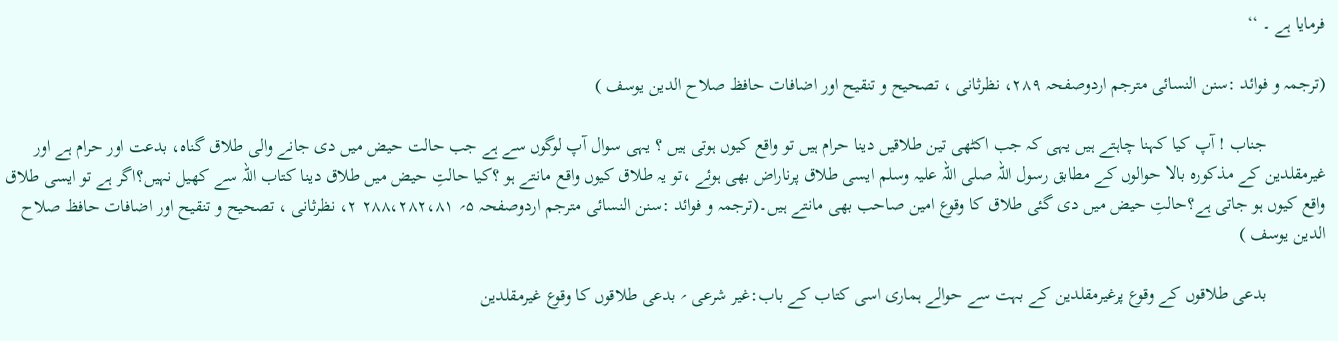فرمایا ہے ۔ ‘‘

(ترجمہ و فوائد :سنن النسائی مترجم اردوصفحہ ۲۸۹، نظرثانی ، تصحیح و تنقیح اور اضافات حافظ صلاح الدین یوسف )

             جناب ! آپ کیا کہنا چاہتے ہیں یہی کہ جب اکٹھی تین طلاقیں دینا حرام ہیں تو واقع کیوں ہوتی ہیں ؟ یہی سوال آپ لوگوں سے ہے جب حالت حیض میں دی جانے والی طلاق گناہ، بدعت اور حرام ہے اور غیرمقلدین کے مذکورہ بالا حوالوں کے مطابق رسول اللہ صلی اللہ علیہ وسلم ایسی طلاق پرناراض بھی ہوئے ،تو یہ طلاق کیوں واقع مانتے ہو ؟کیا حالتِ حیض میں طلاق دینا کتاب اللہ سے کھیل نہیں؟اگر ہے تو ایسی طلاق واقع کیوں ہو جاتی ہے؟حالتِ حیض میں دی گئی طلاق کا وقوع امین صاحب بھی مانتے ہیں۔(ترجمہ و فوائد :سنن النسائی مترجم اردوصفحہ ۵؍ ۲۸۸،۲۸۲،۸۱ ۲، نظرثانی ، تصحیح و تنقیح اور اضافات حافظ صلاح الدین یوسف )

             بدعی طلاقوں کے وقوع پرغیرمقلدین کے بہت سے حوالے ہماری اسی کتاب کے باب:غیر شرعی ؍ بدعی طلاقوں کا وقوع غیرمقلدین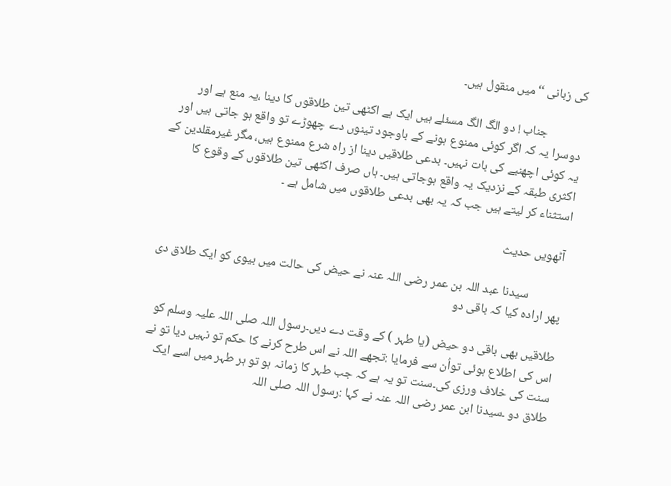کی زبانی ‘‘ میں منقول ہیں۔

            جناب ! دو الگ الگ مسئلے ہیں ایک ہے اکٹھی تین طلاقوں کا دینا ،یہ منع ہے اور دوسرا یہ کہ اگر کوئی ممنوع ہونے کے باوجود تینوں دے چھوڑے تو واقع ہو جاتی ہیں اور یہ کوئی اچھنبے کی بات نہیں۔ بدعی طلاقیں دینا از راہ شرع ممنوع ہیں، مگر غیرمقلدین کے اکثری طبقہ کے نزدیک یہ واقع ہوجاتی ہیں۔ ہاں صرف اکٹھی تین طلاقوں کے وقوع کا استثناء کر لیتے ہیں جب کہ یہ بھی بدعی طلاقوں میں شامل ہے ۔

 آٹھویں حدیث

            سیدنا عبد اللہ بن عمر رضی اللہ عنہ نے حیض کی حالت میں بیوی کو ایک طلاق دی پھر ارادہ کیا کہ باقی دو

طلاقیں بھی باقی دو حیض (یا طہر ) کے وقت دے دیں۔رسول اللہ صلی اللہ علیہ وسلم کو اس کی اطلاع ہوئی تواُن سے فرمایا :تجھے اللہ نے اس طرح کرنے کا حکم تو نہیں دیا تو نے سنت کی خلاف ورزی کی۔سنت تو یہ ہے کہ جب طہر کا زمانہ ہو تو ہر طہر میں اسے ایک طلاق دو ۔سیدنا ابن عمر رضی اللہ عنہ نے کہا :رسول اللہ صلی اللہ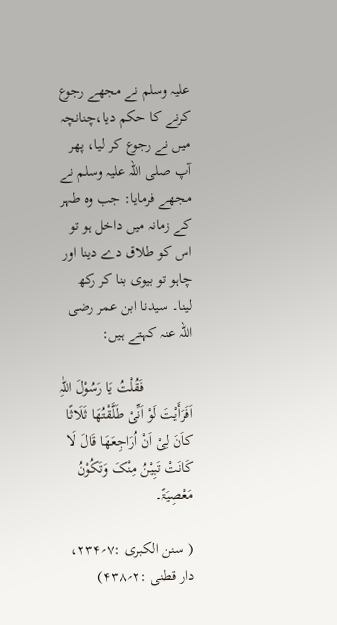علیہ وسلم نے مجھے رجوع کرنے کا حکم دیا،چنانچہ میں نے رجوع کر لیا، پھر آپ صلی اللہ علیہ وسلم نے مجھے فرمایا: جب وہ طہر کے زمانہ میں داخل ہو تو اس کو طلاق دے دینا اور چاہو تو بیوی بنا کر رکھ لینا۔ سیدنا ابن عمر رضی اللہ عنہ کہتے ہیں:

             فَقُلْتُ یَا رَسُوْلَ اللّٰہِ اَفَرَأَیْتَ لَوْ اَنِّیْ طَلَّقْتُھَا ثَلَاثًا کاَنَ لِیْ اَنْ اُرَاجِعَھَا قَالَ لَا کَانَتْ تَبِیْنُ مِنْکَ وَتَکُوْنُ مَعْصِیَۃً۔

( سنن الکبری :۷؍۲۳۴، دار قطنی :۲؍۴۳۸)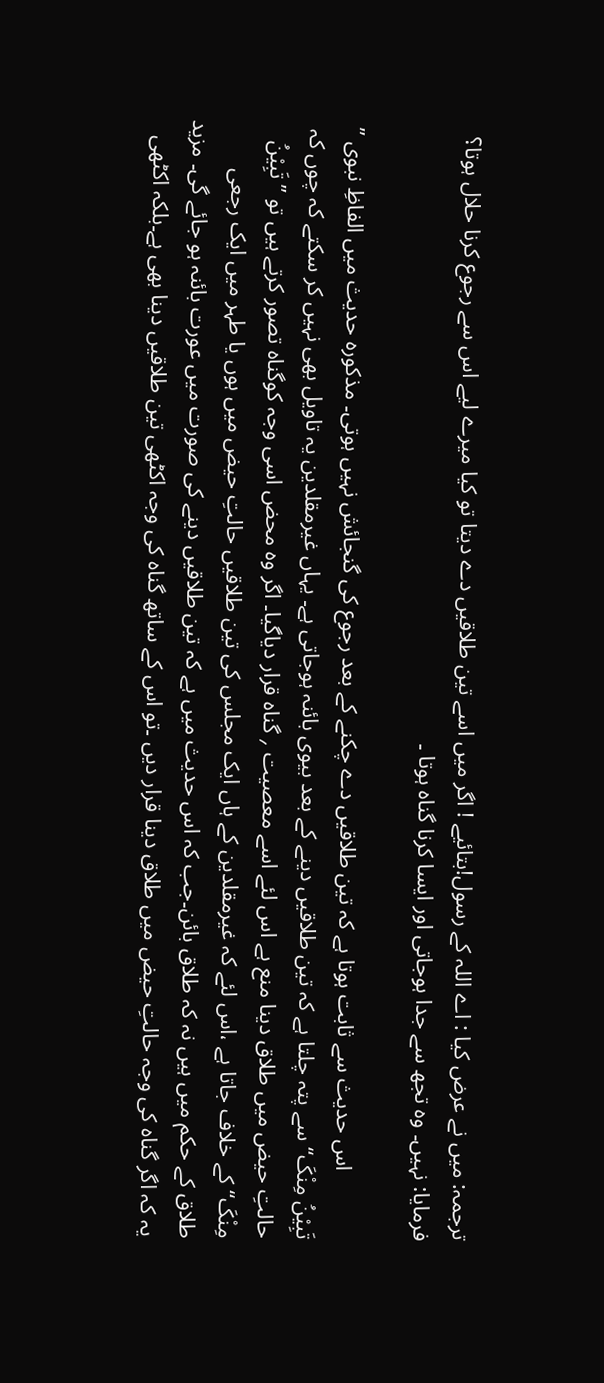ترجمہ: میں نے عرض کیا : اے اللہ کے رسول!بتائیے ! اگر میں اسے تین طلاقیں دے دیتا تو کیا میرے لیے اس سے رجوع کرنا حلال ہوتا؟ فرمایا: نہیں۔ وہ تجھ سے جدا ہوجاتی اور ایسا کرنا گناہ ہوتا ۔

            اس حدیث سے ثابت ہوتا ہے کہ تین طلاقیں دے چکنے کے بعد رجوع کی گنجائش نہیں ہوتی۔ مذکورہ حدیث میں الفاظِ نبوی ’’ تَبِیْنُ مِنْکَ‘‘ سے پتہ چلتا ہے کہ تین طلاقیں دینے کے بعد بیوی بائنہ ہوجاتی ہے۔ یہاں غیرمقلدین یہ تاویل بھی نہیں کر سکتے کہ چوں کہ حالتِ حیض میں طلاق دینا منع ہے اس لئے اسے معصیت ؍ گناہ قرار دیاگیا۔ اگر وہ محض اسی وجہ کوگناہ تصور کرتے ہیں تو ’’ تَبِیْنُ مِنْکَ‘‘کے خلاف جاتا ہے ،اس لئے کہ غیرمقلدین کے ہاں ایک مجلس کی تین طلاقیں حالتِ حیض میں ہوں یا طہر میں ایک رجعی طلاق کے حکم میں ہیں نہ کہ طلاق بائن۔جب کہ اس حدیث میں ہے کہ تین طلاقیں دینے کی صورت میں عورت بائنہ ہو جائے گی۔ مزید یہ کہ اگر گناہ کی وجہ حالتِ حیض میں طلاق دینا قرار دیں ۔تو اس کے ساتھ گناہ کی وجہ اکٹھی تین طلاقیں دینا بھی ہے۔بلکہ اکٹھی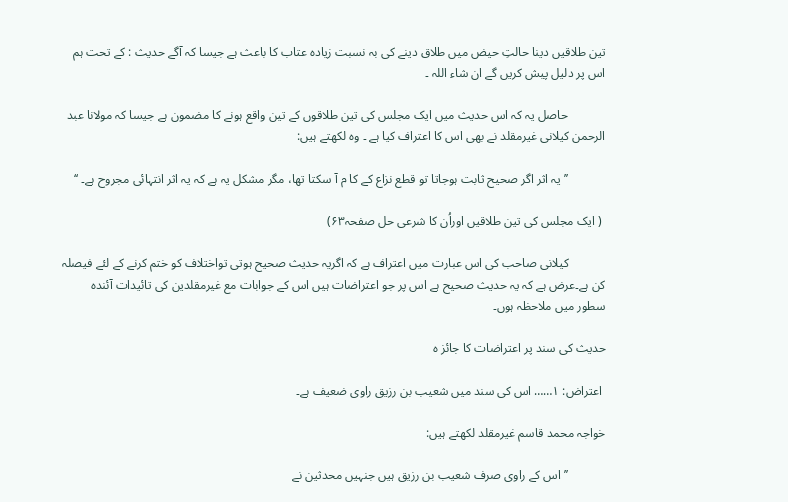تین طلاقیں دینا حالتِ حیض میں طلاق دینے کی بہ نسبت زیادہ عتاب کا باعث ہے جیسا کہ آگے حدیث : کے تحت ہم اس پر دلیل پیش کریں گے ان شاء اللہ ۔

            حاصل یہ کہ اس حدیث میں ایک مجلس کی تین طلاقوں کے تین واقع ہونے کا مضمون ہے جیسا کہ مولانا عبد الرحمن کیلانی غیرمقلد نے بھی اس کا اعتراف کیا ہے ۔ وہ لکھتے ہیں:

            ’’یہ اثر اگر صحیح ثابت ہوجاتا تو قطع نزاع کے کا م آ سکتا تھا، مگر مشکل یہ ہے کہ یہ اثر انتہائی مجروح ہے۔ ‘‘

 ( ایک مجلس کی تین طلاقیں اوراُن کا شرعی حل صفحہ۶۳)

            کیلانی صاحب کی اس عبارت میں اعتراف ہے کہ اگریہ حدیث صحیح ہوتی تواختلاف کو ختم کرنے کے لئے فیصلہ کن ہے۔عرض ہے کہ یہ حدیث صحیح ہے اس پر جو اعتراضات ہیں اس کے جوابات مع غیرمقلدین کی تائیدات آئندہ سطور میں ملاحظہ ہوں۔

حدیث کی سند پر اعتراضات کا جائز ہ

 اعتراض: ۱…… اس کی سند میں شعیب بن رزیق راوی ضعیف ہے۔

خواجہ محمد قاسم غیرمقلد لکھتے ہیں:

            ’’ اس کے راوی صرف شعیب بن رزیق ہیں جنہیں محدثین نے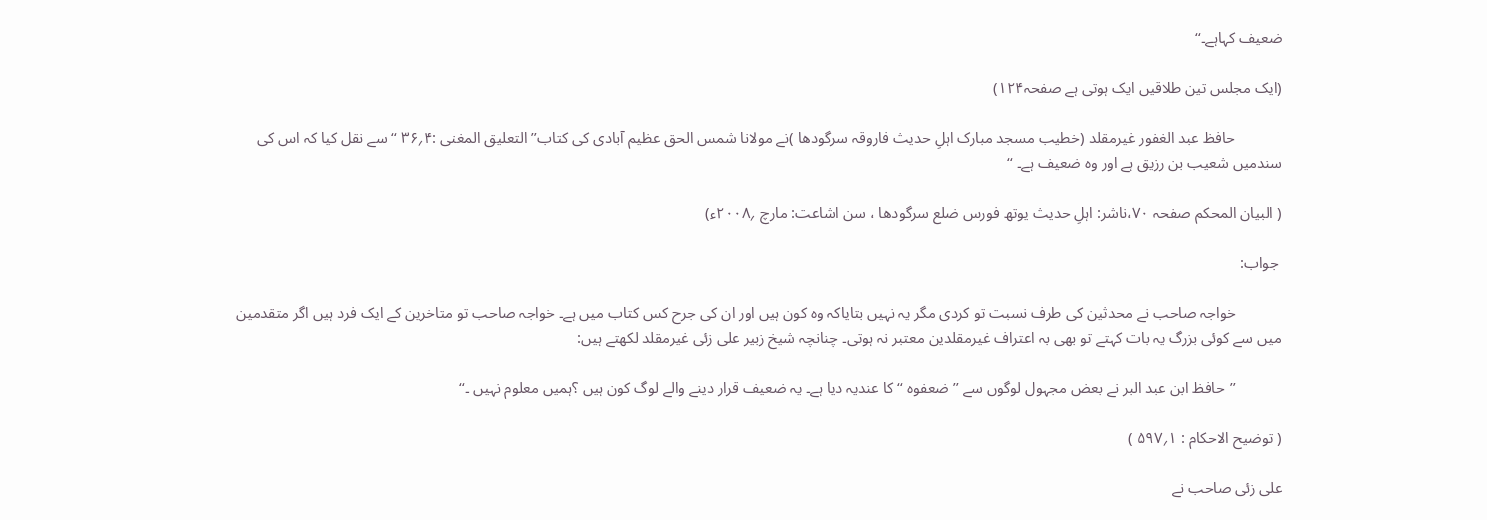ضعیف کہاہے۔‘‘

(ایک مجلس تین طلاقیں ایک ہوتی ہے صفحہ۱۲۴)

            حافظ عبد الغفور غیرمقلد (خطیب مسجد مبارک اہلِ حدیث فاروقہ سرگودھا )نے مولانا شمس الحق عظیم آبادی کی کتاب’’ التعلیق المغنی :۴؍۳۶ ‘‘ سے نقل کیا کہ اس کی سندمیں شعیب بن رزیق ہے اور وہ ضعیف ہے۔ ‘‘

( البیان المحکم صفحہ ۷۰،ناشر: اہلِ حدیث یوتھ فورس ضلع سرگودھا ، سن اشاعت: مارچ ؍۲۰۰۸ء)

 جواب:

            خواجہ صاحب نے محدثین کی طرف نسبت تو کردی مگر یہ نہیں بتایاکہ وہ کون ہیں اور ان کی جرح کس کتاب میں ہے۔ خواجہ صاحب تو متاخرین کے ایک فرد ہیں اگر متقدمین میں سے کوئی بزرگ یہ بات کہتے تو بھی بہ اعتراف غیرمقلدین معتبر نہ ہوتی۔ چنانچہ شیخ زبیر علی زئی غیرمقلد لکھتے ہیں:

            ’’حافظ ابن عبد البر نے بعض مجہول لوگوں سے ’’ ضعفوہ ‘‘ کا عندیہ دیا ہے۔ یہ ضعیف قرار دینے والے لوگ کون ہیں ؟ہمیں معلوم نہیں ۔‘‘

( توضیح الاحکام : ۱؍۵۹۷ )

علی زئی صاحب نے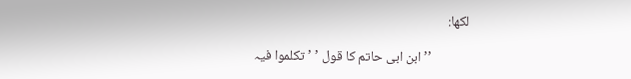لکھا:

            ’’ ابن ابی حاتم کا قول ’ ’ تکلموا فیہ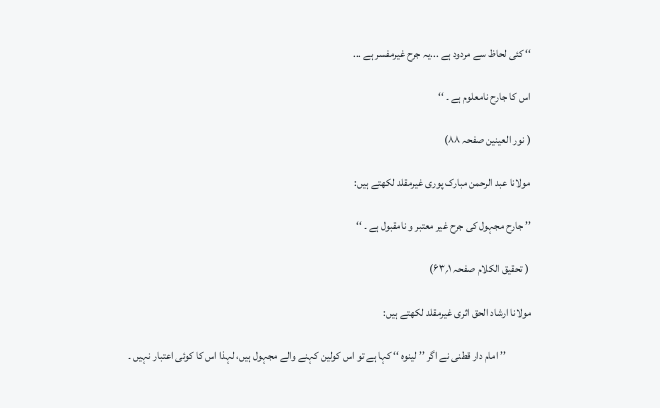‘‘ کئی لحاظ سے مردود ہے ...یہ جرح غیرمفسر ہے ...

اس کا جارح نامعلوم ہے ۔ ‘‘

( نور العینین صفحہ ۸۸)

مولانا عبد الرحمن مبارک پوری غیرمقلد لکھتے ہیں:

’’ جارح مجہول کی جرح غیر معتبر و نامقبول ہے ۔ ‘‘

 ( تحقیق الکلام صفحہ ۱؍۶۳)

مولانا ارشاد الحق اثری غیرمقلد لکھتے ہیں:

            ’’ امام دار قطنی نے اگر ’’ لینوہ ‘‘ کہا ہے تو اس کولین کہنے والے مجہول ہیں، لہذا اس کا کوئی اعتبار نہیں ۔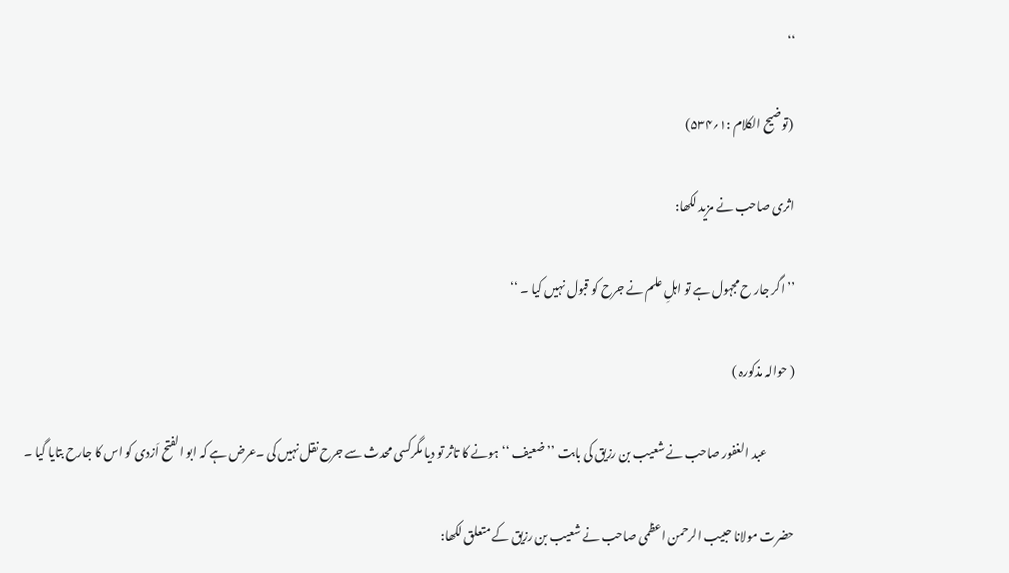‘‘

 (توضیح الکلام :۱؍۵۳۴)

اثری صاحب نے مزید لکھا:

’’ اگر جار ح مجہول ہے تو اہلِ علم نے جرح کو قبول نہیں کیا ۔ ‘‘

( حوالہ مذکورہ )

            عبد الغفور صاحب نے شعیب بن رزیق کی بابت ’’ضعیف ‘‘ ہونے کا تاثر تو دیا مگرکسی محدث سے جرح نقل نہیں کی ۔عرض ہے کہ ابو الفتح اَزدی کو اس کا جارح بتایا گیا ۔

حضرت مولانا حبیب الرحمن اعظمی صاحب نے شعیب بن رزیق کے متعلق لکھا: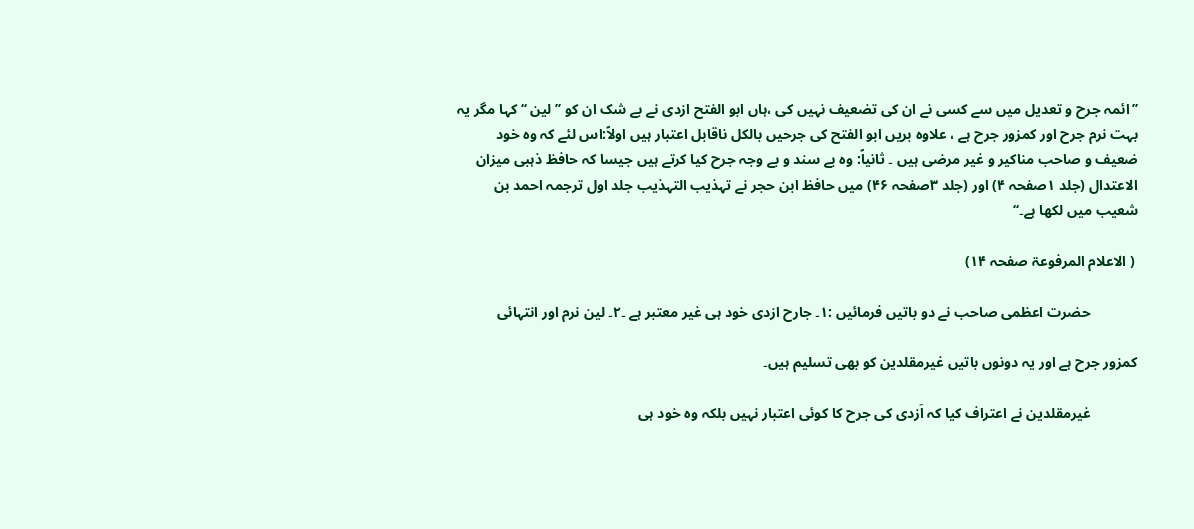’’ائمہ جرح و تعدیل میں سے کسی نے ان کی تضعیف نہیں کی ،ہاں ابو الفتح ازدی نے بے شک ان کو ’’ لین ‘‘ کہا مگر یہ بہت نرم جرح اور کمزور جرح ہے ، علاوہ بریں ابو الفتح کی جرحیں بالکل ناقابل اعتبار ہیں اولاً:اس لئے کہ وہ خود ضعیف و صاحب مناکیر و غیر مرضی ہیں ۔ ثانیاً: وہ بے سند و بے وجہ جرح کیا کرتے ہیں جیسا کہ حافظ ذہبی میزان الاعتدال (جلد ۱صفحہ ۴) اور (جلد ۳صفحہ ۴۶) میں حافظ ابن حجر نے تہذیب التہذیب جلد اول ترجمہ احمد بن شعیب میں لکھا ہے۔‘‘

 ( الاعلام المرفوعۃ صفحہ ۱۴)

             حضرت اعظمی صاحب نے دو باتیں فرمائیں :۱۔ جارح ازدی خود ہی غیر معتبر ہے ۔۲۔ لین نرم اور انتہائی

کمزور جرح ہے اور یہ دونوں باتیں غیرمقلدین کو بھی تسلیم ہیں۔

             غیرمقلدین نے اعتراف کیا کہ اَزدی کی جرح کا کوئی اعتبار نہیں بلکہ وہ خود ہی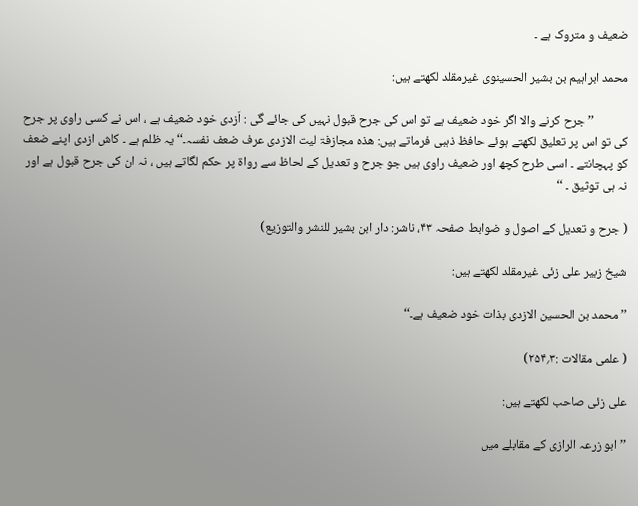ضعیف و متروک ہے ۔

محمد ابراہیم بن بشیر الحسینوی غیرمقلد لکھتے ہیں:

            ’’ جرح کرنے والا اگر خود ضعیف ہے تو اس کی جرح قبول نہیں کی جائے گی : اَزدی خود ضعیف ہے ، اس نے کسی راوی پر جرح کی تو اس پر تعلیق لکھتے ہوئے حافظ ذہبی فرماتے ہیں: ھذہ مجازفۃ لیت الازدی عرف ضعف نفسہ۔‘‘ یہ ظلم ہے ۔ کاش ازدی اپنے ضعف کو پہچانتے ۔ اسی طرح کچھ اور ضعیف راوی ہیں جو جرح و تعدیل کے لحاظ سے رواۃ پر حکم لگاتے ہیں ، نہ ان کی جرح قبول ہے اور نہ ہی توثیق ۔ ‘‘

( جرح و تعدیل کے اصول و ضوابط صفحہ ۴۳، ناشر: دار ابن بشیر للنشر والتوزیع)

شیخ زبیر علی زئی غیرمقلد لکھتے ہیں:

’’ محمد بن الحسین الازدی بذات خود ضعیف ہے۔‘‘

( علمی مقالات :۳؍۲۵۴)

علی زئی صاحب لکھتے ہیں:

’’ ابو زرعہ الرازی کے مقابلے میں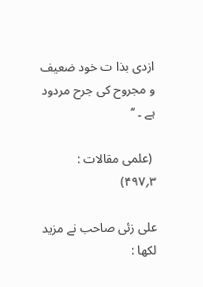ازدی بذا ت خود ضعیف و مجروح کی جرح مردود ہے ۔ ‘‘

 (علمی مقالات : ۳؍۴۹۷)

علی زئی صاحب نے مزید لکھا :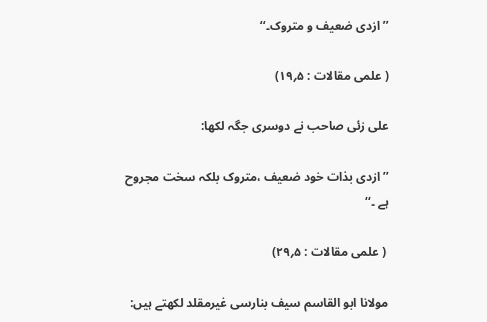’’ ازدی ضعیف و متروک۔‘‘

( علمی مقالات : ۵؍۱۹)

علی زئی صاحب نے دوسری جگہ لکھا:

’’ ازدی بذات خود ضعیف ،متروک بلکہ سخت مجروح ہے ۔‘‘

 ( علمی مقالات : ۵؍۲۹)

مولانا ابو القاسم سیف بنارسی غیرمقلد لکھتے ہیں: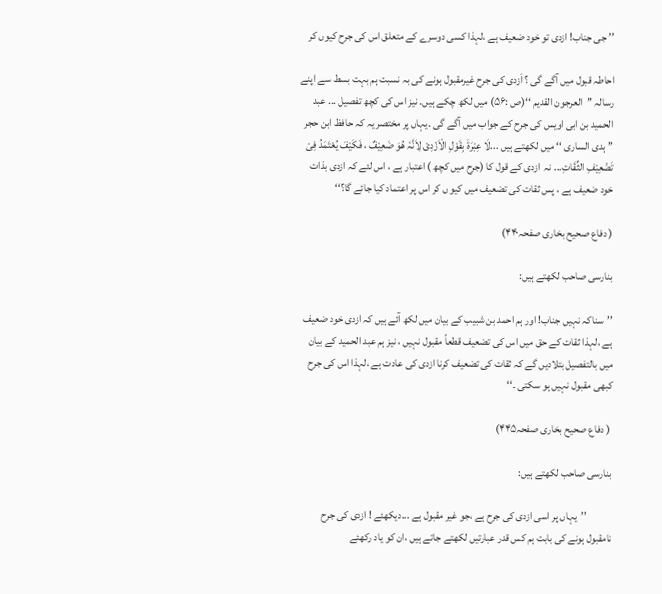’’ جی جناب! ازدی تو خود ضعیف ہے ،لہذا کسی دوسرے کے متعلق اس کی جرح کیوں کر

احاطہ قبول میں آگے گی ؟ اَزدی کی جرح غیرمقبول ہونے کی بہ نسبت ہم بہت بسط سے اپنے رسالہ ’’العرجون القدیم ‘‘(ص :۵۶) میں لکھ چکے ہیں۔ نیز اس کی کچھ تفصیل ... عبد الحمید بن ابی اویس کی جرح کے جواب میں آگے گی ۔یہاں پر مختصر یہ کہ حافظ ابن حجر ’’ ہدی الساری ‘‘ میں لکھتے ہیں ...لَا عِبْرَۃَ بِقَوْلِ الْاَزْدِیْ لِاَنَّہٗ ھُوَ ضَعِیْفٌ ، فَکَیْفَ یُعْتَمَدُ فِیْ تَضْعِیْفِ الثِّقَاتِ... نہ  ازدی کے قول کا (جرح میں کچھ ) اعتبار ہے ، اس لئے کہ ازدی بذات خود ضعیف ہے ، پس ثقات کی تضعیف میں کیو ں کر اس پر اعتماد کیا جائے گا؟‘‘

( دفاع صحیح بخاری صفحہ۴۴۰)

بنارسی صاحب لکھتے ہیں:

’’سناکہ نہیں جناب! اور ہم احمد بن شبیب کے بیان میں لکھ آئے ہیں کہ ازدی خود ضعیف ہے ،لہذا ثقات کے حق میں اس کی تضعیف قطعاً مقبول نہیں ، نیز ہم عبد الحمید کے بیان میں بالتفصیل بتلادیں گے کہ ثقات کی تضعیف کرنا ازدی کی عادت ہے ،لہذا اس کی جرح کبھی مقبول نہیں ہو سکتی ۔‘‘

 ( دفاع صحیح بخاری صفحہ۴۴۵)

بنارسی صاحب لکھتے ہیں:

            ’’یہاں پر اسی ازدی کی جرح ہے ،جو غیر مقبول ہے ...دیکھئے ! ازدی کی جرح نامقبول ہونے کی بابت ہم کس قدر عبارتیں لکھتے جاتے ہیں ،ان کو یاد رکھئے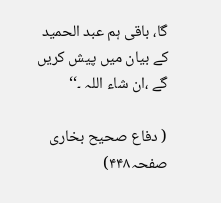گا، باقی ہم عبد الحمید کے بیان میں پیش کریں گے ،ان شاء اللہ ۔‘‘

( دفاع صحیح بخاری صفحہ۴۴۸)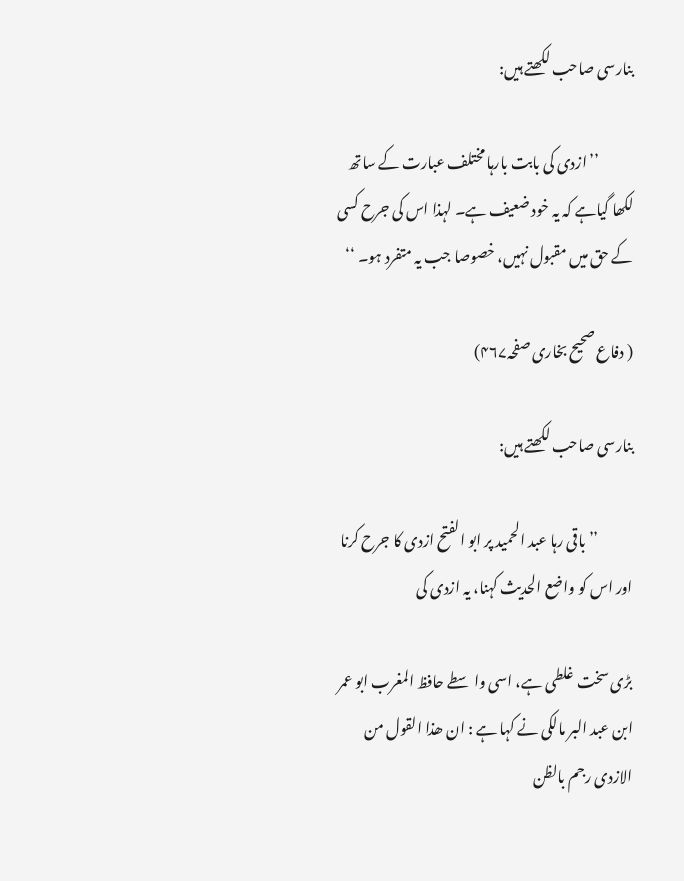بنارسی صاحب لکھتے ہیں:

            ’’ازدی کی بابت بارہا مختلف عبارت کے ساتھ لکھا گیاہے کہ یہ خود ضعیف ہے۔ لہذا اس کی جرح کسی کے حق میں مقبول نہیں، خصوصا جب یہ متفرد ہو۔ ‘‘

( دفاع صحیح بخاری صفحہ۴۶۷)

بنارسی صاحب لکھتے ہیں:

            ’’باقی رہا عبد الحمید پر ابو الفتح ازدی کا جرح کرنا اور اس کو واضع الحدیث کہنا، یہ ازدی کی

بڑی سخت غلطی ہے، اسی واسطے حافظ المغرب ابو عمر ابن عبد البر مالکی نے کہا ہے : ان ھذا القول من الازدی رجم بالظن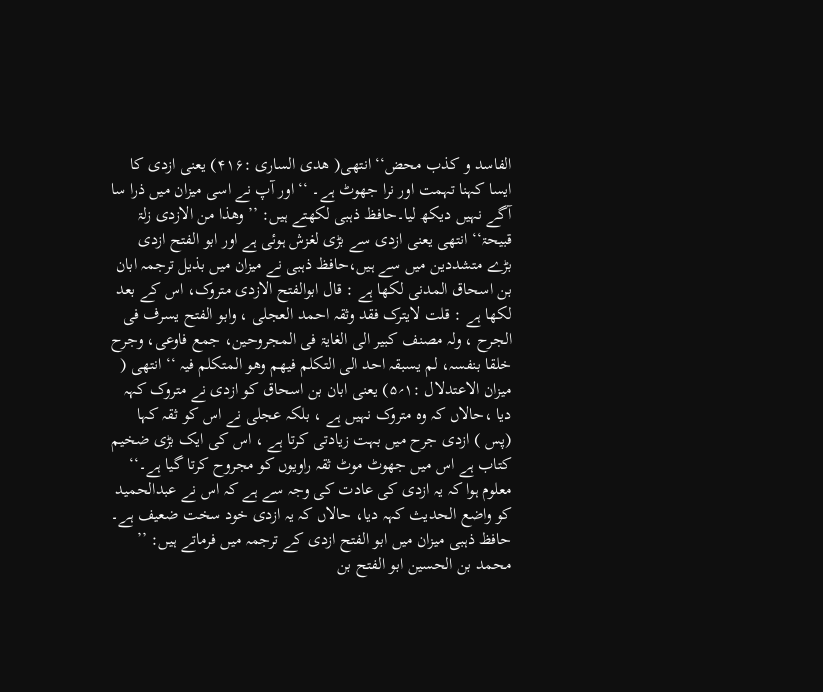الفاسد و کذب محض‘‘ انتھی( ھدی الساری :۴۱۶) یعنی ازدی کا ایسا کہنا تہمت اور نرا جھوٹ ہے۔ ‘‘ اور آپ نے اسی میزان میں ذرا سا آگے نہیں دیکھ لیا۔حافظ ذہبی لکھتے ہیں: ’’ وھذا من الازدی زلۃ قبیحۃ‘‘ انتھی یعنی ازدی سے بڑی لغزش ہوئی ہے اور ابو الفتح ازدی بڑے متشددین میں سے ہیں،حافظ ذہبی نے میزان میں بذیل ترجمہ ابان بن اسحاق المدنی لکھا ہے : قال ابوالفتح الازدی متروک، اس کے بعد لکھا ہے : قلت لایترک فقد وثقہ احمد العجلی ، وابو الفتح یسرف فی الجرح ، ولہ مصنف کبیر الی الغایۃ فی المجروحین، جمع فاوعی، وجرح خلقا بنفسہ، لم یسبقہ احد الی التکلم فیھم وھو المتکلم فیہ ‘‘ انتھی ( میزان الاعتدلال :۱؍۵) یعنی ابان بن اسحاق کو ازدی نے متروک کہہ دیا ،حالاں کہ وہ متروک نہیں ہے ، بلکہ عجلی نے اس کو ثقہ کہا (پس ) ازدی جرح میں بہت زیادتی کرتا ہے ، اس کی ایک بڑی ضخیم کتاب ہے اس میں جھوٹ موٹ ثقہ راویوں کو مجروح کرتا گیا ہے۔‘‘ معلوم ہوا کہ یہ ازدی کی عادت کی وجہ سے ہے کہ اس نے عبدالحمید کو واضع الحدیث کہہ دیا، حالاں کہ یہ ازدی خود سخت ضعیف ہے۔ حافظ ذہبی میزان میں ابو الفتح ازدی کے ترجمہ میں فرماتے ہیں: ’’ محمد بن الحسین ابو الفتح بن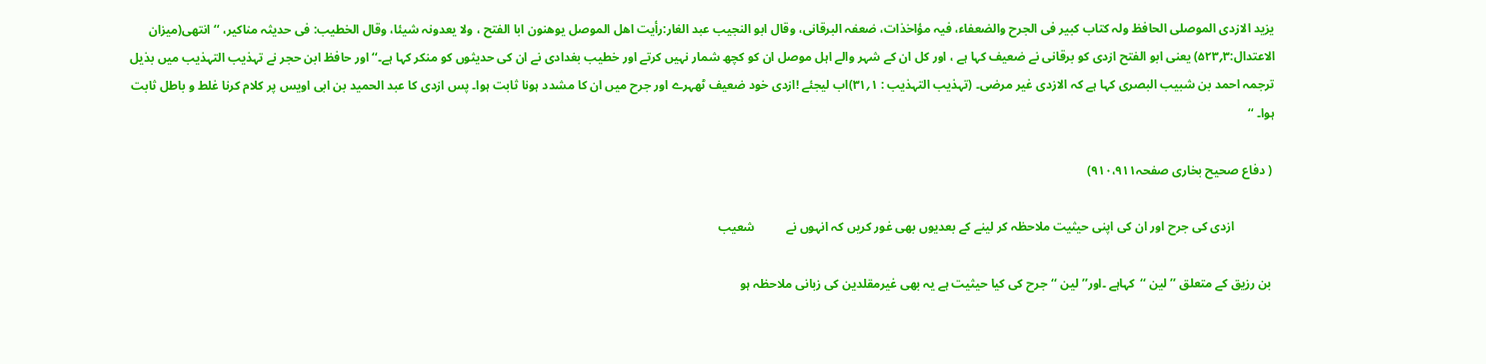یزید الازدی الموصلی الحافظ ولہ کتاب کبیر فی الجرح والضعفاء، فیہ مؤاخذات، ضعفہ البرقانی، وقال ابو النجیب عبد الغار:رأیت اھل الموصل یوھنون ابا الفتح ، ولا یعدونہ شیئا، وقال الخطیب: فی حدیثہ مناکیر، ‘‘ انتھی(میزان الاعتدال:۳؍۵۲۳) یعنی ابو الفتح ازدی کو برقانی نے ضعیف کہا ہے ، اور کل ان کے شہر والے اہل موصل ان کو کچھ شمار نہیں کرتے اور خطیب بغدادی نے ان کی حدیثوں کو منکر کہا ہے۔‘‘ اور حافظ ابن حجر نے تہذیب التہذیب میں بذیل ترجمہ احمد بن شبیب البصری کہا ہے کہ الازدی غیر مرضی۔ (تہذیب التہذیب : ۱؍۳۱)اب لیجئے !ازدی خود ضعیف ٹھہرے اور جرح میں ان کا مشدد ہونا ثابت ہوا۔ پس ازدی کا عبد الحمید بن ابی اویس پر کلام کرنا غلط و باطل ثابت ہوا۔ ‘‘

 ( دفاع صحیح بخاری صفحہ۹۱۰،۹۱۱)

             ازدی کی جرح اور ان کی اپنی حیثیت ملاحظہ کر لینے کے بعدیوں بھی غور کریں کہ انہوں نے          شعیب

 بن رزیق کے متعلق ’’ لین ‘‘کہاہے ۔اور’’ لین ‘‘جرح کی کیا حیثیت ہے یہ بھی غیرمقلدین کی زبانی ملاحظہ ہو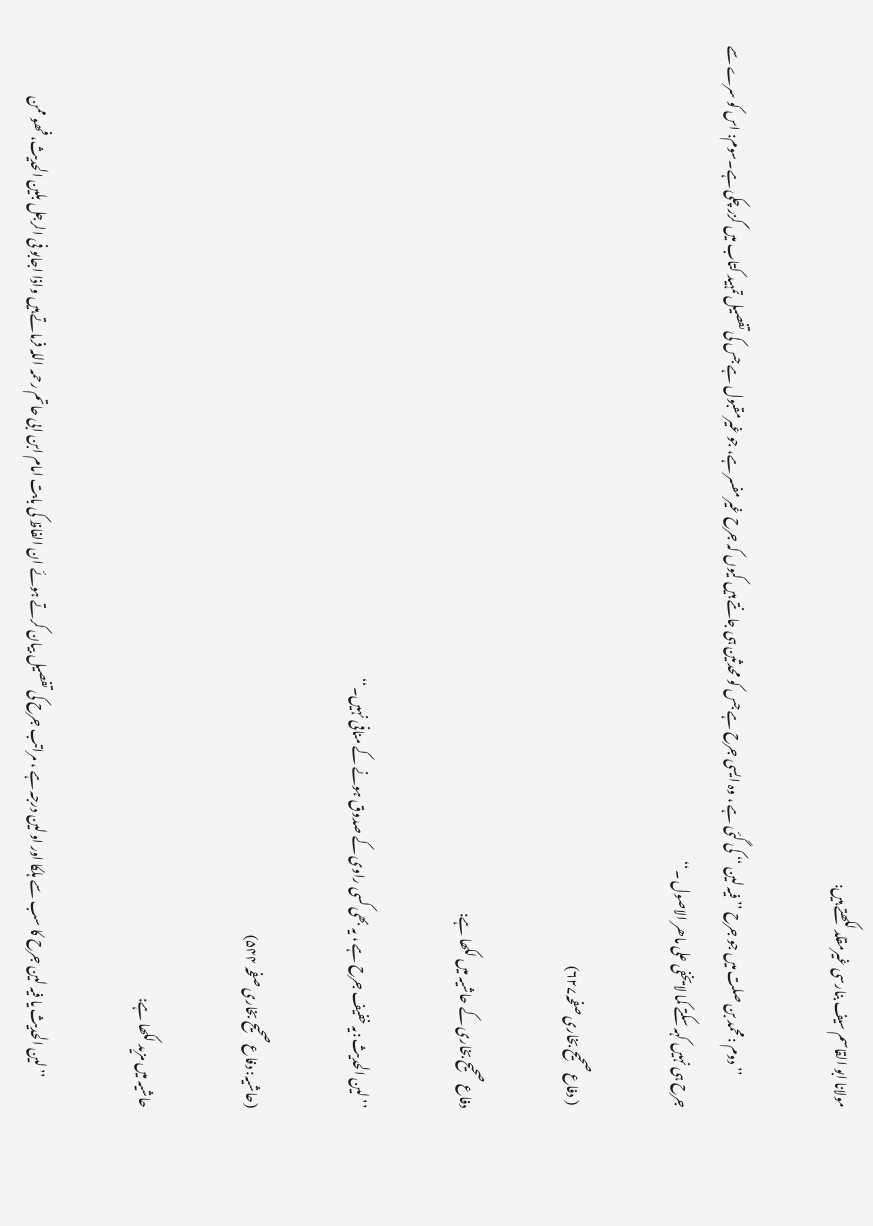مولانا ابو القاسم سیف بنارسی غیرمقلد لکھتے ہیں:

             ’’دوم :محمد بن صلت میں جو جرح ’’ فیہ لین ‘‘ کی گئی ہے ، وہ ایسی جرح ہے جس کو محدثین ہی جانتے ہیں کیوں کہ جرح غیر مفسر ہے، جو غیرمقبول ہے جس کی تفصیل تمہید کتاب میں گزر چکی ہے۔سوم: اس کو سرے سے جرح ہی نہیں کہہ سکتے کما لایخفی علی ماھر الاصول ۔‘‘

 ( دفاع صحیح بخاری صفحہ۶۲۷)

دفاع صحیح بخاری کے حاشیہ میں لکھا ہے:

’’ لین الحدیث :یہ خفیف جرح ہے ، یہ بھی کسی راوی کے صدوق ہونے کے منافی نہیں۔‘‘

(حاشیہ: دفاع صحیح بخاری صفحہ ۵۴۴)

حاشیہ میں مزید لکھا ہے:

            ’’لین الحدیث یا فیہ لین جرح کا سب سے ہلکا اور اولین درجہ ہے ، مراتب جرح کی تفصیل بیان کرتے ہوئے ان الفاظ کی بابت امام ابن ابی حاتم رحمہ اللہ فرماتے ہیں واذا اجابو فی الرجل بلین الحدیث، فھو ممن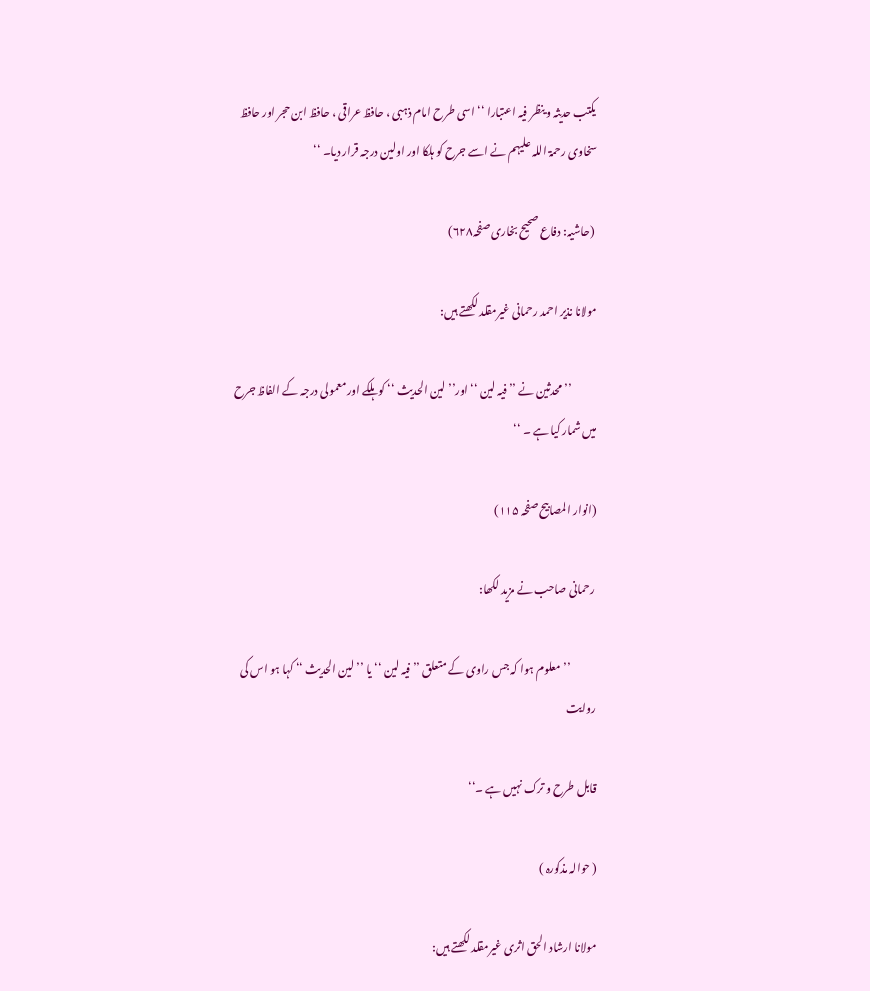یکتب حدیثہ و ینظر فیہ اعتبارا ‘‘ اسی طرح امام ذہبی ، حافظ عراقی ، حافظ ابن حجر اور حافظ سخاوی رحمۃ اللہ علیہم نے اسے جرح کو ہلکا اور اولین درجہ قرار دیا۔ ‘‘

 (حاشیہ: دفاع صحیح بخاری صفحہ۶۲۸)

مولانا نذیر احمد رحمانی غیرمقلد لکھتے ہیں:

            ’’ محدثین نے ’’ فیہ لین ‘‘ اور’’ لین الحدیث ‘‘ کو ہلکے اور معمولی درجہ کے الفاظ جرح میں شمار کیا ہے ۔ ‘‘

(انوار المصابیح صفحہ ۱۱۵)

 رحمانی صاحب نے مزید لکھا:

            ’’ معلوم ہوا کہ جس راوی کے متعلق ’’ فیہ لین ‘‘ یا ’’ لین الحدیث ‘‘ کہا ہو اس کی روایت

قابل طرح و ترک نہیں ہے ۔‘‘

( حوالہ مذکورہ )

مولانا ارشاد الحق اثری غیرمقلد لکھتے ہیں: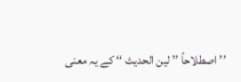’’ اصطلاحاً ’’ لین الحدیث ‘‘ کے یہ معنی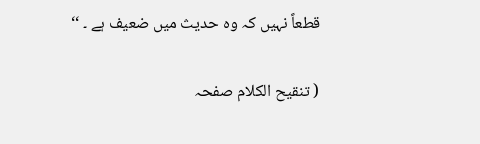قطعاً نہیں کہ وہ حدیث میں ضعیف ہے ۔ ‘‘

( تنقیح الکلام صفحہ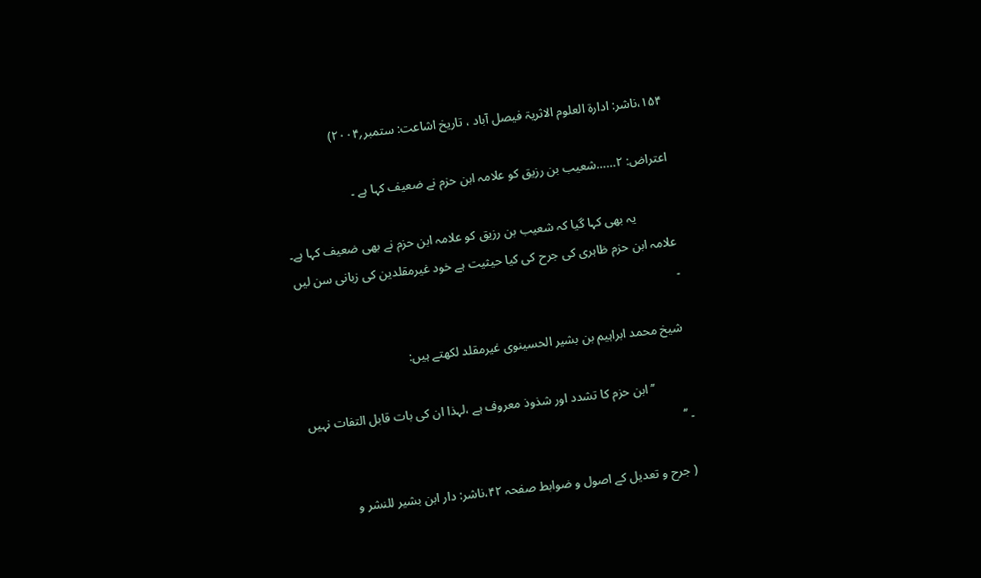۱۵۴،ناشر: ادارۃ العلوم الاثریۃ فیصل آباد ، تاریخ اشاعت: ستمبر؍۲۰۰۴)

اعتراض: ۲……شعیب بن رزیق کو علامہ ابن حزم نے ضعیف کہا ہے ۔

            یہ بھی کہا گیا کہ شعیب بن رزیق کو علامہ ابن حزم نے بھی ضعیف کہا ہے۔ علامہ ابن حزم ظاہری کی جرح کی کیا حیثیت ہے خود غیرمقلدین کی زبانی سن لیں ۔

 شیخ محمد ابراہیم بن بشیر الحسینوی غیرمقلد لکھتے ہیں:

            ’’ابن حزم کا تشدد اور شذوذ معروف ہے ،لہذا ان کی بات قابل التفات نہیں ۔ ‘‘

 ( جرح و تعدیل کے اصول و ضوابط صفحہ ۴۲،ناشر: دار ابن بشیر للنشر و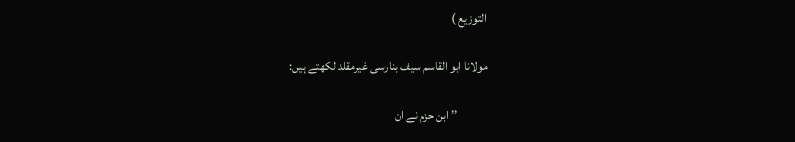التوزیع )

مولانا ابو القاسم سیف بنارسی غیرمقلد لکھتے ہیں:

            ’’ ابن حزم نے ان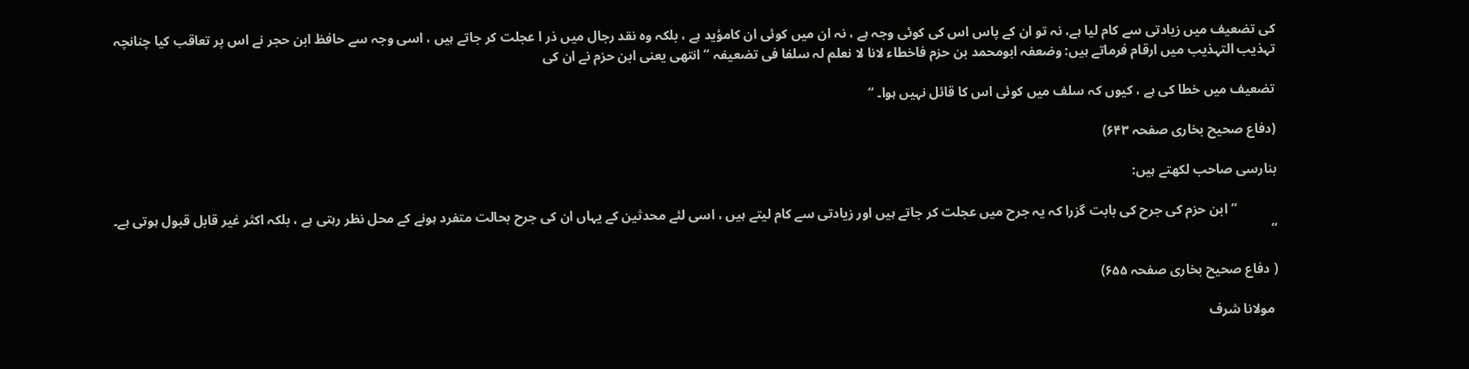کی تضعیف میں زیادتی سے کام لیا ہے، نہ تو ان کے پاس اس کی کوئی وجہ ہے ، نہ ان میں کوئی ان کامؤید ہے ، بلکہ وہ نقد رجال میں ذر ا عجلت کر جاتے ہیں ، اسی وجہ سے حافظ ابن حجر نے اس پر تعاقب کیا چنانچہ تہذیب التہذیب میں ارقام فرماتے ہیں: وضعفہ ابومحمد بن حزم فاخطاء لانا لا نعلم لہ سلفا فی تضعیفہ ‘‘ انتھی یعنی ابن حزم نے ان کی

تضعیف میں خطا کی ہے ، کیوں کہ سلف میں کوئی اس کا قائل نہیں ہوا۔ ‘‘

(دفاع صحیح بخاری صفحہ ۶۴۳)

بنارسی صاحب لکھتے ہیں:

            ’’ ابن حزم کی جرح کی بابت گزرا کہ یہ جرح میں عجلت کر جاتے ہیں اور زیادتی سے کام لیتے ہیں ، اسی لئے محدثین کے یہاں ان کی جرح بحالت متفرد ہونے کے محل نظر رہتی ہے ، بلکہ اکثر غیر قابل قبول ہوتی ہے۔ ‘‘

( دفاع صحیح بخاری صفحہ ۶۵۵)

 مولانا شرف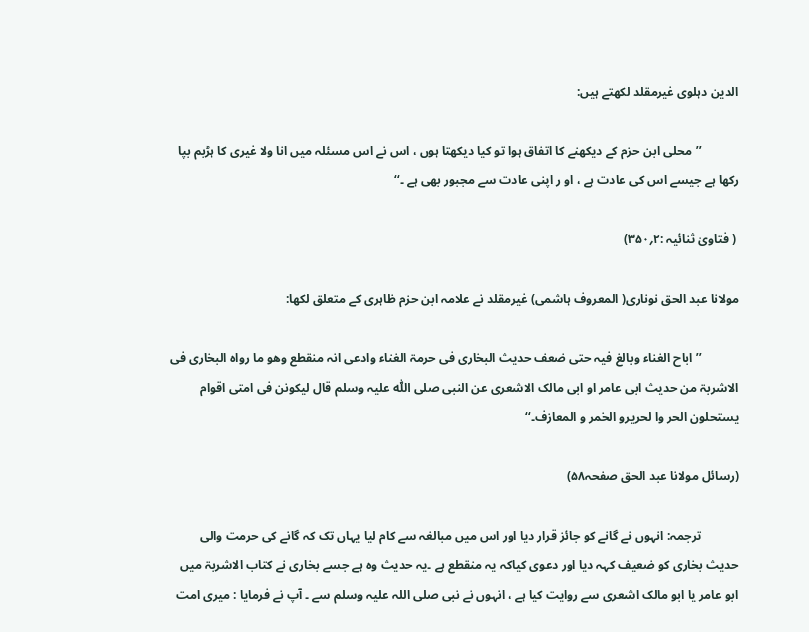الدین دہلوی غیرمقلد لکھتے ہیں:

            ’’محلی ابن حزم کے دیکھنے کا اتفاق ہوا تو کیا دیکھتا ہوں ، اس نے اس مسئلہ میں انا ولا غیری کا ہڑبم بپا رکھا ہے جیسے اس کی عادت ہے ، او ر اپنی عادت سے مجبور بھی ہے ۔‘‘

 ( فتاویٰ ثنائیہ :۲؍۳۵۰)

مولانا عبد الحق نوناری( المعروف ہاشمی) غیرمقلد نے علامہ ابن حزم ظاہری کے متعلق لکھا:

            ’’ اباح الغناء وبالغ فیہ حتی ضعف حدیث البخاری فی حرمۃ الغناء وادعی انہ منقطع وھو ما رواہ البخاری فی الاشربۃ من حدیث ابی عامر او ابی مالک الاشعری عن النبی صلی اللّٰہ علیہ وسلم قال لیکونن فی امتی اقوام یستحلون الحر وا لحریرو الخمر و المعازف۔‘‘

(رسائل مولانا عبد الحق صفحہ۵۸)

            ترجمہ: انہوں نے گانے کو جائز قرار دیا اور اس میں مبالغہ سے کام لیا یہاں تک کہ گانے کی حرمت والی حدیث بخاری کو ضعیف کہہ دیا اور دعوی کیاکہ یہ منقطع ہے ۔یہ حدیث وہ ہے جسے بخاری نے کتاب الاشربۃ میں ابو عامر یا ابو مالک اشعری سے روایت کیا ہے ، انہوں نے نبی صلی اللہ علیہ وسلم سے ۔ آپ نے فرمایا : میری امت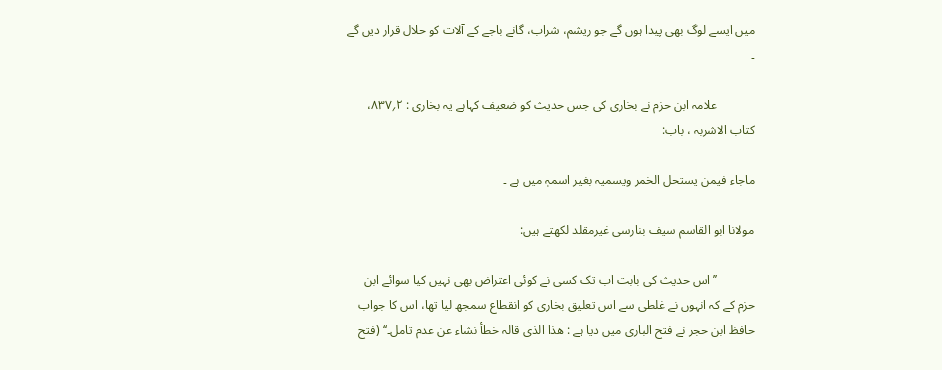میں ایسے لوگ بھی پیدا ہوں گے جو ریشم، شراب، گانے باجے کے آلات کو حلال قرار دیں گے ۔

            علامہ ابن حزم نے بخاری کی جس حدیث کو ضعیف کہاہے یہ بخاری : ۲؍۸۳۷، کتاب الاشربہ ، باب:

ماجاء فیمن یستحل الخمر ویسمیہ بغیر اسمہٖ میں ہے ۔

مولانا ابو القاسم سیف بنارسی غیرمقلد لکھتے ہیں:

            ’’ اس حدیث کی بابت اب تک کسی نے کوئی اعتراض بھی نہیں کیا سوائے ابن حزم کے کہ انہوں نے غلطی سے اس تعلیق بخاری کو انقطاع سمجھ لیا تھا، اس کا جواب حافظ ابن حجر نے فتح الباری میں دیا ہے : ھذا الذی قالہ خطأ نشاء عن عدم تامل۔‘‘ (فتح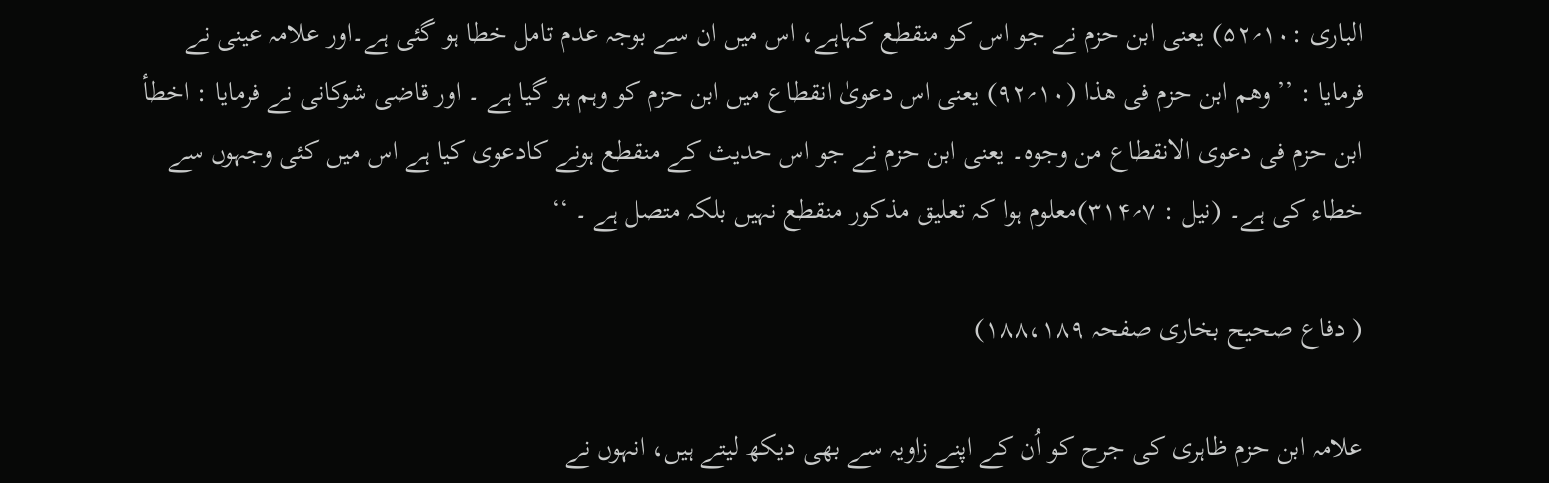الباری :۱۰؍۵۲) یعنی ابن حزم نے جو اس کو منقطع کہاہے، اس میں ان سے بوجہ عدم تامل خطا ہو گئی ہے۔اور علامہ عینی نے فرمایا : ’’ وھم ابن حزم فی ھذا (۱۰؍۹۲) یعنی اس دعویٰ انقطاع میں ابن حزم کو وہم ہو گیا ہے ۔ اور قاضی شوکانی نے فرمایا : اخطأ ابن حزم فی دعوی الانقطاع من وجوہ۔ یعنی ابن حزم نے جو اس حدیث کے منقطع ہونے کادعوی کیا ہے اس میں کئی وجہوں سے خطاء کی ہے۔ (نیل : ۷؍۳۱۴)معلوم ہوا کہ تعلیق مذکور منقطع نہیں بلکہ متصل ہے ۔ ‘‘

( دفاع صحیح بخاری صفحہ ۱۸۸،۱۸۹)

علامہ ابن حزم ظاہری کی جرح کو اُن کے اپنے زاویہ سے بھی دیکھ لیتے ہیں، انہوں نے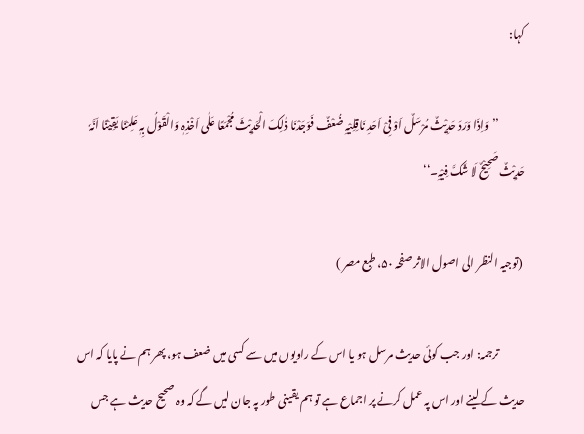کہا:

            ’’ وَاِذَا وَرَدَ حَدِیْثٌ مُرْسَلٌ اَوْ فِیْ اَحَدِ نَاقِلِیْہِ ضُعْفٌ فَوَجَدْنَا ذٰلِکَ الْحَدِیْثَ مُجْمَعًا عَلٰی اَخْذِہٖ وَالْقَوْلُ بِہٖ عَلِمْنَا یَقِیْنًا اَنَّہٗ حَدِیْثٌ صَحِیْحٌ لَا شَکَّ فِیْہِ۔‘‘

 (توجیہ النظر الی اصول الاثر صفحہ ۵۰، طبع مصر )

            ترجمہ: اور جب کوئی حدیث مرسل ہو یا اس کے راویوں میں سے کسی میں ضعف ہو، پھر ہم نے پایا کہ اس حدیث کے لینے اور اس پہ عمل کرنے پر اجماع ہے تو ہم یقینی طور پہ جان لیں گے کہ وہ صحیح حدیث ہے جس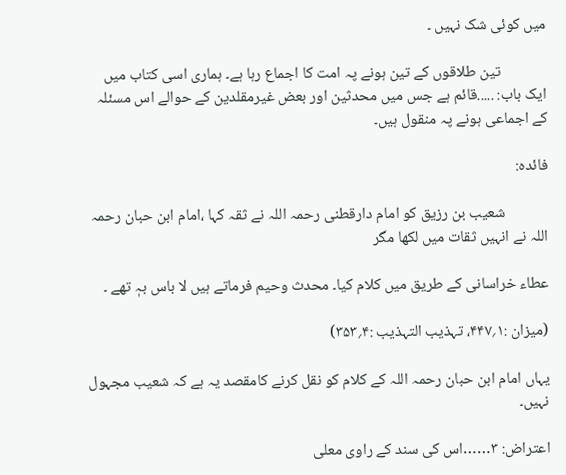میں کوئی شک نہیں ۔

             تین طلاقوں کے تین ہونے پہ امت کا اجماع رہا ہے۔ ہماری اسی کتاب میں ایک باب: .....قائم ہے جس میں محدثین اور بعض غیرمقلدین کے حوالے اس مسئلہ کے اجماعی ہونے پہ منقول ہیں۔

فائدہ:

            شعیب بن رزیق کو امام دارقطنی رحمہ اللہ نے ثقہ کہا ،امام ابن حبان رحمہ اللہ نے انہیں ثقات میں لکھا مگر

عطاء خراسانی کے طریق میں کلام کیا۔ محدث وحیم فرماتے ہیں لا باس بہٖ تھے ۔

(میزان :۱؍۴۴۷، تہذیب التہذیب :۴؍۳۵۳)

یہاں امام ابن حبان رحمہ اللہ کے کلام کو نقل کرنے کامقصد یہ ہے کہ شعیب مجہول نہیں۔

اعتراض: ۳……اس کی سند کے راوی معلی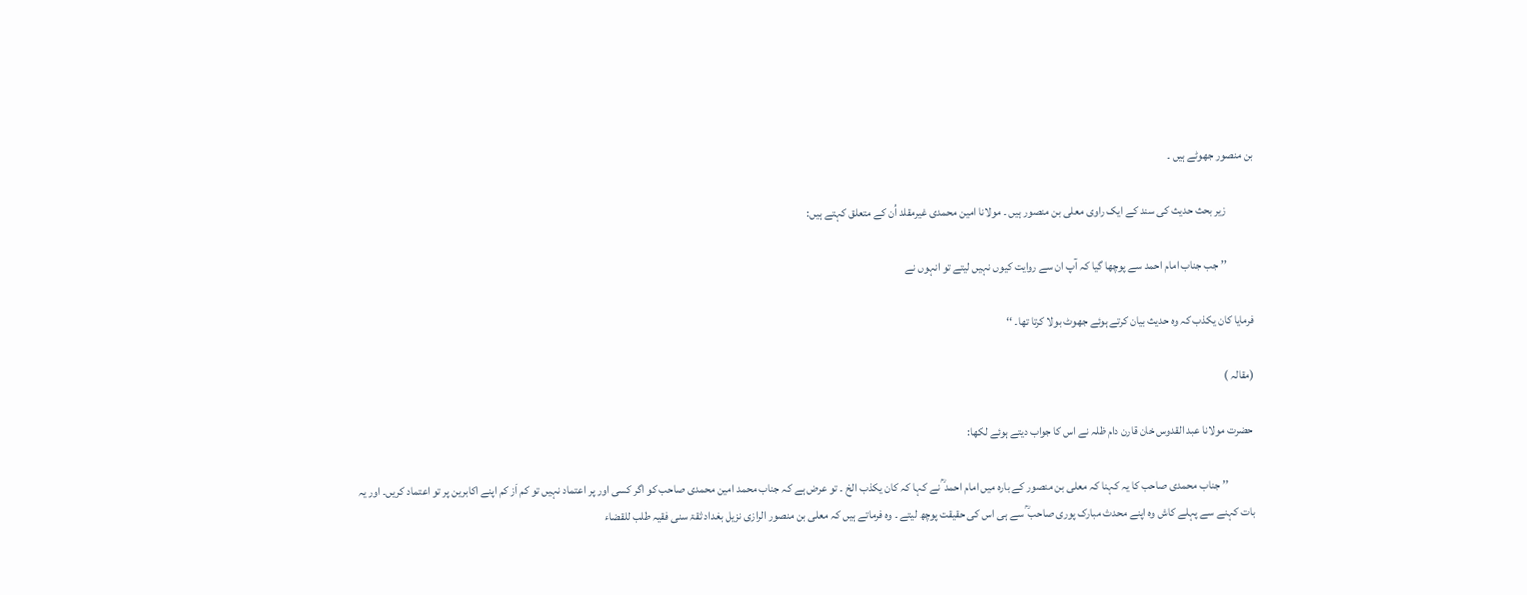بن منصور جھوٹے ہیں ۔

            زیر بحث حدیث کی سند کے ایک راوی معلی بن منصور ہیں ۔ مولانا امین محمدی غیرمقلد اُن کے متعلق کہتے ہیں:

            ’’ جب جناب امام احمد سے پوچھا گیا کہ آپ ان سے روایت کیوں نہیں لیتے تو انہوں نے

فرمایا کان یکذب کہ وہ حدیث بیان کرتے ہوئے جھوٹ بولا کرتا تھا۔ ‘‘

(مقالہ )

 حضرت مولانا عبد القدوس خان قارن دام ظلہ نے اس کا جواب دیتے ہوئے لکھا:

            ’’ جناب محمدی صاحب کا یہ کہنا کہ معلی بن منصور کے بارہ میں امام احمد ؒ نے کہا کہ کان یکذب الخ ۔ تو عرض ہے کہ جناب محمد امین محمدی صاحب کو اگر کسی اور پر اعتماد نہیں تو کم اَز کم اپنے اکابرین پر تو اعتماد کریں۔ اور یہ بات کہنے سے پہلے کاش وہ اپنے محدث مبارک پوری صاحب ؒ سے ہی اس کی حقیقت پوچھ لیتے ۔ وہ فرماتے ہیں کہ معلی بن منصور الرازی نزیل بغداد ثقۃ سنی فقیہ طلب للقضاء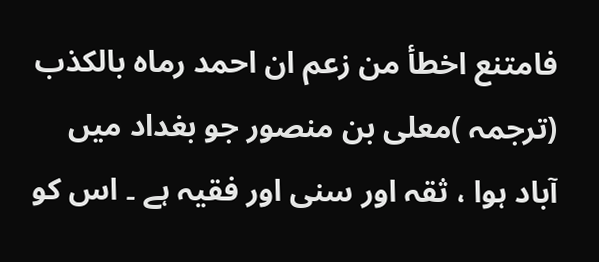فامتنع اخطأ من زعم ان احمد رماہ بالکذب  (ترجمہ )معلی بن منصور جو بغداد میں آباد ہوا ، ثقہ اور سنی اور فقیہ ہے ۔ اس کو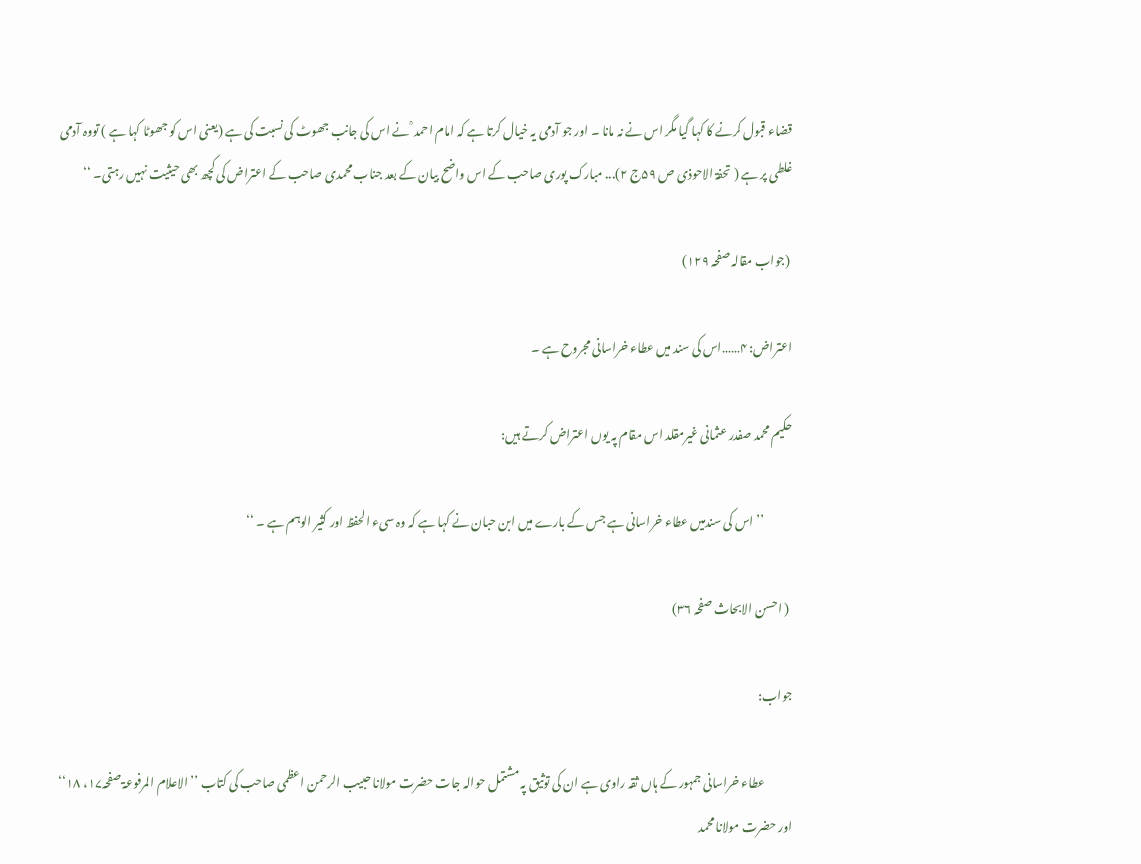قضاء قبول کرنے کا کہا گیا مگر اس نے نہ مانا ۔ اور جو آدمی یہ خیال کرتا ہے کہ امام احمد ؒ نے اس کی جانب جھوٹ کی نسبت کی ہے (یعنی اس کو جھوٹا کہا ہے ) تووہ آدمی غلطی پر ہے ( تحفۃ الاحوذی ص ۵۹ج ۲)... مبارک پوری صاحب کے اس واضح بیان کے بعد جناب محمدی صاحب کے اعتراض کی کچھ بھی حیثیت نہیں رہتی۔ ‘‘

 (جواب مقالہ صفحہ ۱۲۹)

اعتراض: ۴……اس کی سند میں عطاء خراسانی مجروح ہے ۔

حکیم محمد صفدر عثمانی غیرمقلد اس مقام پہ یوں اعتراض کرتے ہیں:

            ’’ اس کی سندمیں عطاء خراسانی ہے جس کے بارے میں ابن حبان نے کہا ہے کہ وہ سیء الحفظ اور کثیر الوہم ہے ۔ ‘‘

 ( احسن الابحاث صفحہ ۳۶)

جواب:

            عطاء خراسانی جمہور کے ہاں ثقہ راوی ہے ان کی توثیق پہ مشتمل حوالہ جات حضرت مولانا حبیب الرحمن اعظمی صاحب کی کتاب ’’ الاعلام المرفوعۃ صفحہ۱۷، ۱۸‘‘ اور حضرت مولانا محمد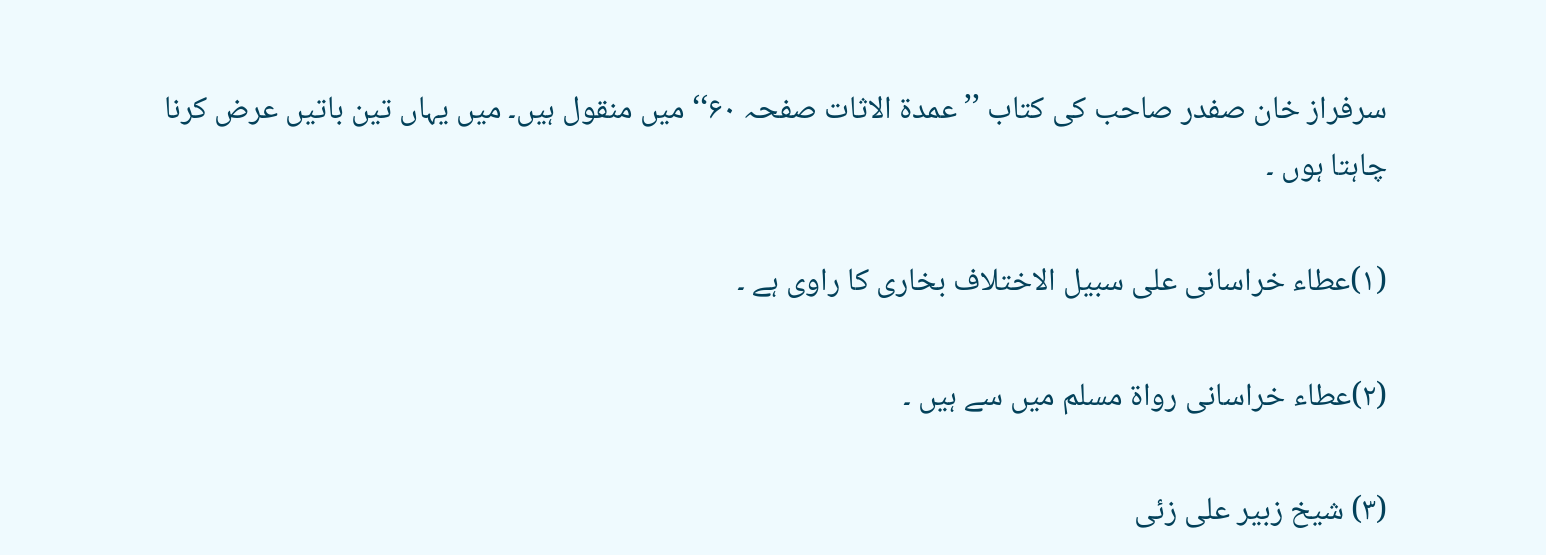سرفراز خان صفدر صاحب کی کتاب ’’عمدۃ الاثات صفحہ ۶۰‘‘ میں منقول ہیں۔ میں یہاں تین باتیں عرض کرنا چاہتا ہوں ۔

(۱)عطاء خراسانی علی سبیل الاختلاف بخاری کا راوی ہے ۔

(۲)عطاء خراسانی رواۃ مسلم میں سے ہیں ۔

(۳) شیخ زبیر علی زئی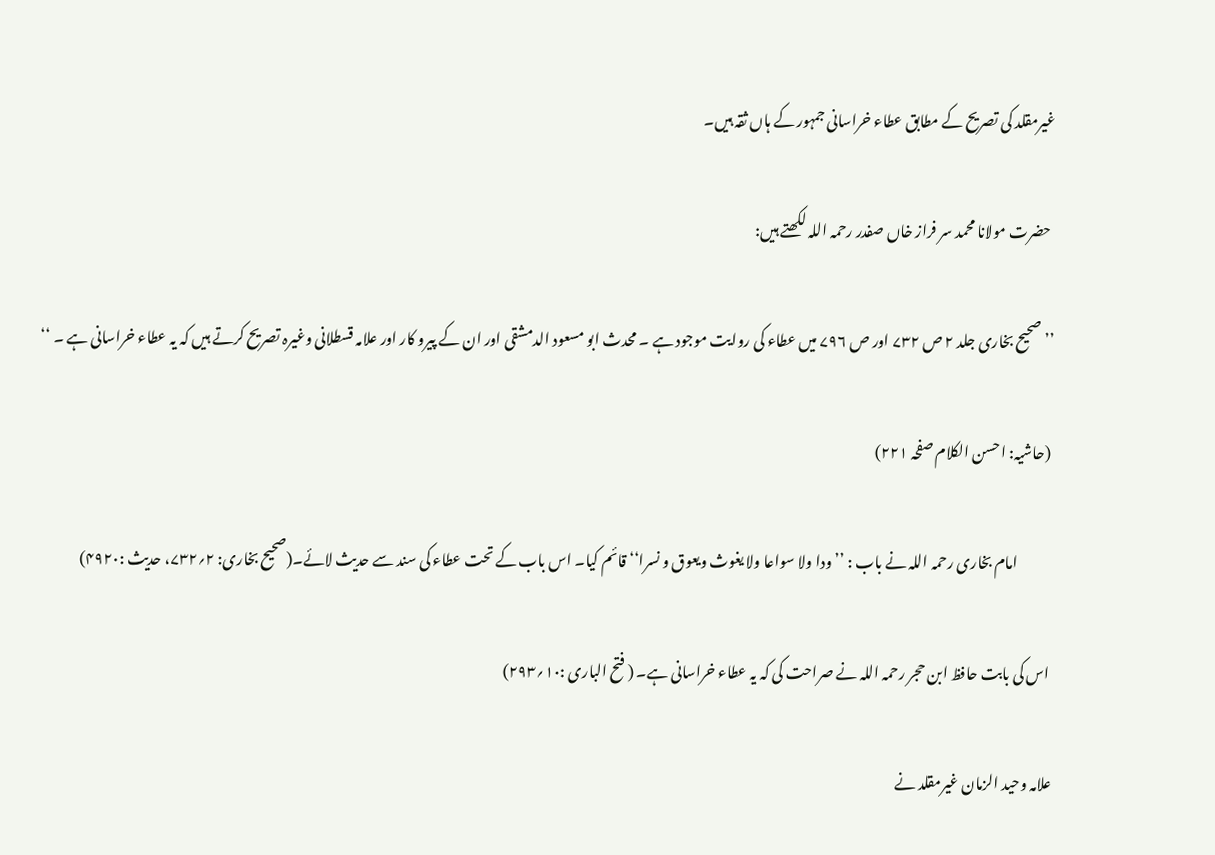غیرمقلد کی تصریح کے مطابق عطاء خراسانی جمہور کے ہاں ثقہ ہیں۔

 حضرت مولانا محمد سر فراز خاں صفدر رحمہ اللہ لکھتے ہیں:

’’ صحیح بخاری جلد ۲ ص ۷۳۲ اور ص ۷۹۶ میں عطاء کی روایت موجود ہے ۔ محدث ابو مسعود الدمشقی اور ان کے پیرو کار اور علامہ قسطلانی وغیرہ تصریح کرتے ہیں کہ یہ عطاء خراسانی ہے ۔ ‘‘

 (حاشیہ: احسن الکلام صفحہ ۲۲۱)

            امام بخاری رحمہ اللہ نے باب : ’’ ودا ولا سواعا ولا یغوث ویعوق و نسرا‘‘ قائم کیا۔ اس باب کے تحت عطاء کی سند سے حدیث لائے۔(صحیح بخاری: ۲؍۷۳۲، حدیث :۴۹۲۰)

 اس کی بابت حافظ ابن حجر رحمہ اللہ نے صراحت کی کہ یہ عطاء خراسانی ہے۔ ( فتح الباری :۱۰؍۲۹۳)

علامہ وحید الزمان غیرمقلد نے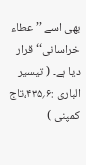بھی اسے ’’ عطاء خراسانی‘‘ قرار دیا ہے۔ ( تیسیر الباری :۶؍۴۳۵،تاج کمپنی )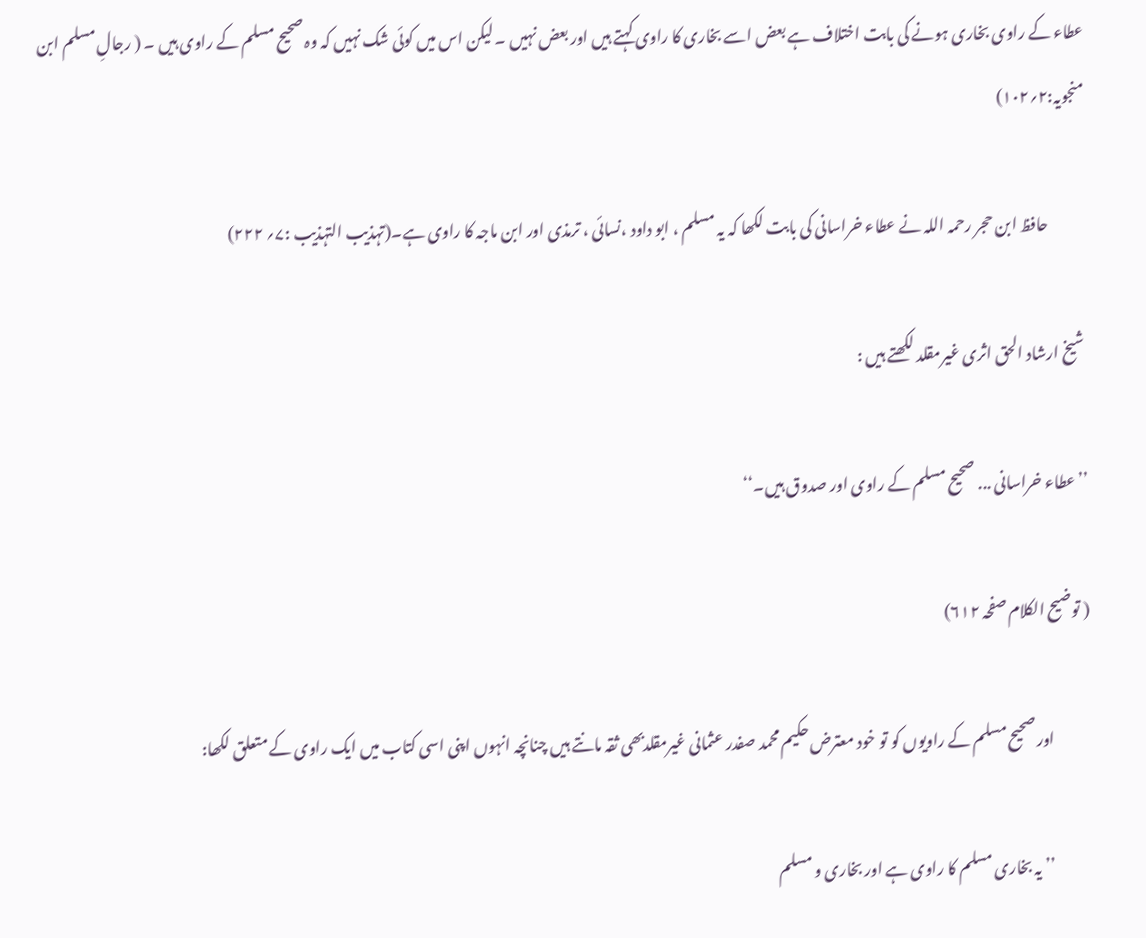عطاء کے راوی بخاری ہونے کی بابت اختلاف ہے بعض اسے بخاری کا راوی کہتے ہیں اور بعض نہیں ۔ لیکن اس میں کوئی شک نہیں کہ وہ صحیح مسلم کے راوی ہیں ۔ ( رجالِ مسلم ابن منجویہ:۲؍۱۰۲)

            حافظ ابن حجر رحمہ اللہ نے عطاء خراسانی کی بابت لکھا کہ یہ مسلم ، ابو داود ،نسائی ، ترمذی اور ابن ماجہ کا راوی ہے۔(تہذیب التہذیب :۷؍ ۲۲۲)

 شیخ ارشاد الحق اثری غیرمقلد لکھتے ہیں :

’’ عطاء خراسانی ... صحیح مسلم کے راوی اور صدوق ہیں۔‘‘

( توضیح الکلام صفحہ ۶۱۲)

            اور صحیح مسلم کے راویوں کو تو خود معترض حکیم محمد صفدر عثمانی غیرمقلدبھی ثقہ مانتے ہیں چنانچہ انہوں اپنی اسی کتاب میں ایک راوی کے متعلق لکھا:

            ’’ یہ بخاری مسلم کا راوی ہے اور بخاری و مسلم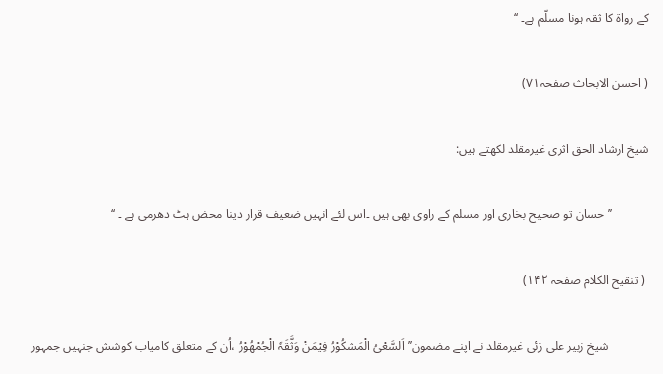کے رواۃ کا ثقہ ہونا مسلّم ہے۔ ‘‘

( احسن الابحاث صفحہ۷۱)

شیخ ارشاد الحق اثری غیرمقلد لکھتے ہیں:

            ’’ حسان تو صحیح بخاری اور مسلم کے راوی بھی ہیں ۔اس لئے انہیں ضعیف قرار دینا محض ہٹ دھرمی ہے ۔ ‘‘

 ( تنقیح الکلام صفحہ ۱۴۲)

             شیخ زبیر علی زئی غیرمقلد نے اپنے مضمون’’ اَلسَّعْیُ الْمَشکُوْرُ فِیْمَنْ وَثَّقَہٗ الْجُمْھُوْرُ ،اُن کے متعلق کامیاب کوشش جنہیں جمہور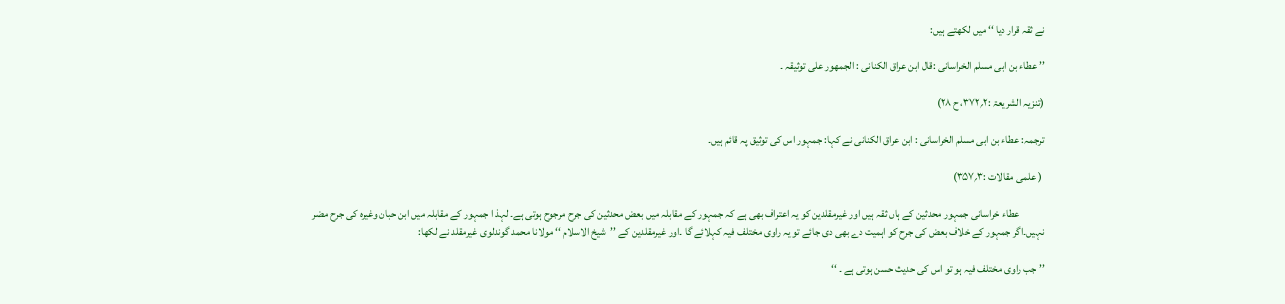نے ثقہ قرار دیا ‘‘ میں لکھتے ہیں:

’’ عطاء بن ابی مسلم الخراسانی :قال ابن عراق الکنانی : الجمھور علی توثیقہ ۔

(تنزیہ الشریعۃ :۲؍۳۷۲، ح ۲۸)

ترجمہ: عطاء بن ابی مسلم الخراسانی : ابن عراق الکنانی نے کہا: جمہور اس کی توثیق پہ قائم ہیں۔

 ( علمی مقالات :۳؍۳۵۷)

            عطاء خراسانی جمہور محدثین کے ہاں ثقہ ہیں اور غیرمقلدین کو یہ اعتراف بھی ہے کہ جمہور کے مقابلہ میں بعض محدثین کی جرح مرجوح ہوتی ہے۔ لہذ ا جمہور کے مقابلہ میں ابن حبان وغیرہ کی جرح مضر نہیں۔اگر جمہور کے خلاف بعض کی جرح کو اہمیت دے بھی دی جائے تو یہ راوی مختلف فیہ کہلائے گا ۔اور غیرمقلدین کے ’’شیخ الاسلام ‘‘ مولانا محمد گوندلوی غیرمقلد نے لکھا:

’’ جب راوی مختلف فیہ ہو تو اس کی حدیث حسن ہوتی ہے ۔ ‘‘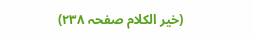(خیر الکلام صفحہ ۲۳۸)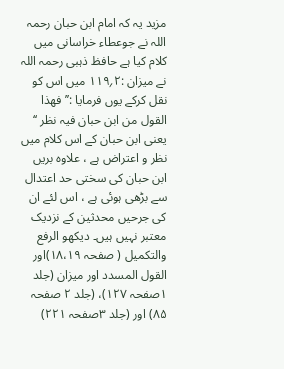مزید یہ کہ امام ابن حبان رحمہ اللہ نے جوعطاء خراسانی میں کلام کیا ہے حافظ ذہبی رحمہ اللہ نے میزان :۲؍۱۱۹ میں اس کو نقل کرکے یوں فرمایا :’’ فھذا القول من ابن حبان فیہ نظر ‘‘ یعنی ابن حبان کے اس کلام میں نظر و اعتراض ہے ، علاوہ بریں ابن حبان کی سختی حد اعتدال سے بڑھی ہوئی ہے ، اس لئے ان کی جرحیں محدثین کے نزدیک معتبر نہیں ہیں۔ دیکھو الرفع والتکمیل ( صفحہ ۱۸،۱۹)اور القول المسدد اور میزان (جلد ۱صفحہ ۱۲۷)، (جلد ۲ صفحہ ۸۵) اور (جلد ۳صفحہ ۲۲۱)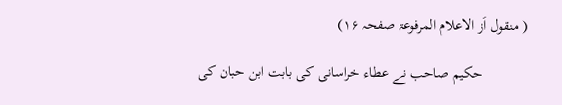( منقول اَز الاعلام المرفوعۃ صفحہ ۱۶)

            حکیم صاحب نے عطاء خراسانی کی بابت ابن حبان کی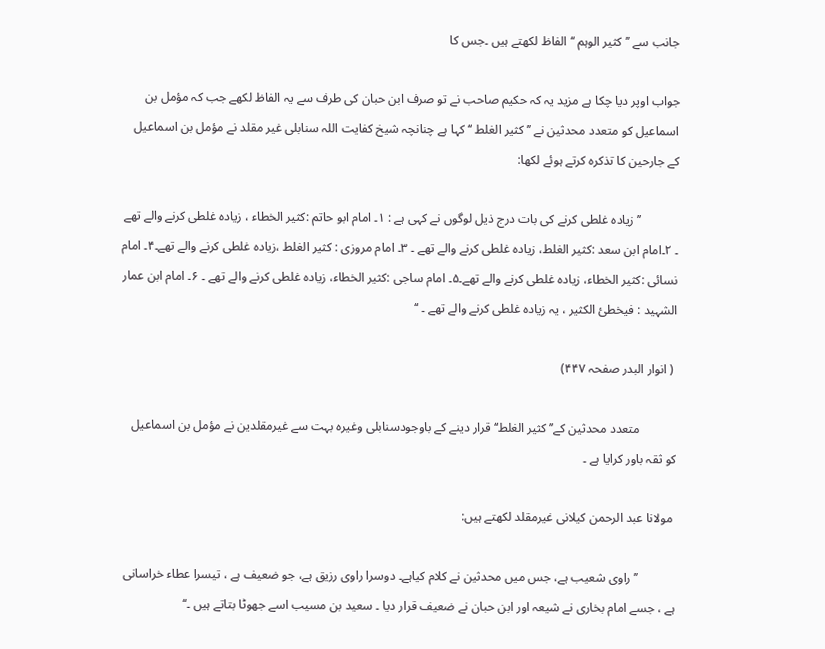جانب سے ’’ کثیر الوہم ‘‘ الفاظ لکھتے ہیں ۔جس کا

جواب اوپر دیا چکا ہے مزید یہ کہ حکیم صاحب نے تو صرف ابن حبان کی طرف سے یہ الفاظ لکھے جب کہ مؤمل بن اسماعیل کو متعدد محدثین نے ’’ کثیر الغلط ‘‘کہا ہے چنانچہ شیخ کفایت اللہ سنابلی غیر مقلد نے مؤمل بن اسماعیل کے جارحین کا تذکرہ کرتے ہوئے لکھا:

            ’’ زیادہ غلطی کرنے کی بات درج ذیل لوگوں نے کہی ہے : ۱۔ امام ابو حاتم :کثیر الخطاء ، زیادہ غلطی کرنے والے تھے ۔ ۲۔امام ابن سعد :کثیر الغلط، زیادہ غلطی کرنے والے تھے ۔ ۳۔ امام مروزی : کثیر الغلط ،زیادہ غلطی کرنے والے تھے۔۴۔ امام نسائی :کثیر الخطاء، زیادہ غلطی کرنے والے تھے۔۵۔ امام ساجی :کثیر الخطاء، زیادہ غلطی کرنے والے تھے ۔ ۶۔ امام ابن عمار الشہید : فیخطئ الکثیر ، یہ زیادہ غلطی کرنے والے تھے ۔ ‘‘

 ( انوار البدر صفحہ ۴۴۷)

            متعدد محدثین کے’’ کثیر الغلط‘‘ قرار دینے کے باوجودسنابلی وغیرہ بہت سے غیرمقلدین نے مؤمل بن اسماعیل کو ثقہ باور کرایا ہے ۔

 مولانا عبد الرحمن کیلانی غیرمقلد لکھتے ہیں:

            ’’ راوی شعیب ہے، جس میں محدثین نے کلام کیاہے۔ دوسرا راوی رزیق ہے، جو ضعیف ہے ، تیسرا عطاء خراسانی ہے ، جسے امام بخاری نے شیعہ اور ابن حبان نے ضعیف قرار دیا ۔ سعید بن مسیب اسے جھوٹا بتاتے ہیں ۔‘‘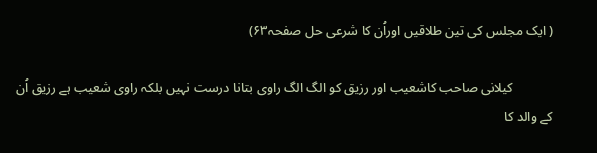( ایک مجلس کی تین طلاقیں اوراُن کا شرعی حل صفحہ۶۳)

            کیلانی صاحب کاشعیب اور رزیق کو الگ الگ راوی بتانا درست نہیں بلکہ راوی شعیب ہے رزیق اُن کے والد کا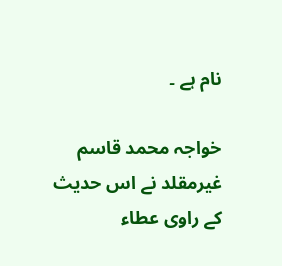نام ہے ۔

خواجہ محمد قاسم غیرمقلد نے اس حدیث کے راوی عطاء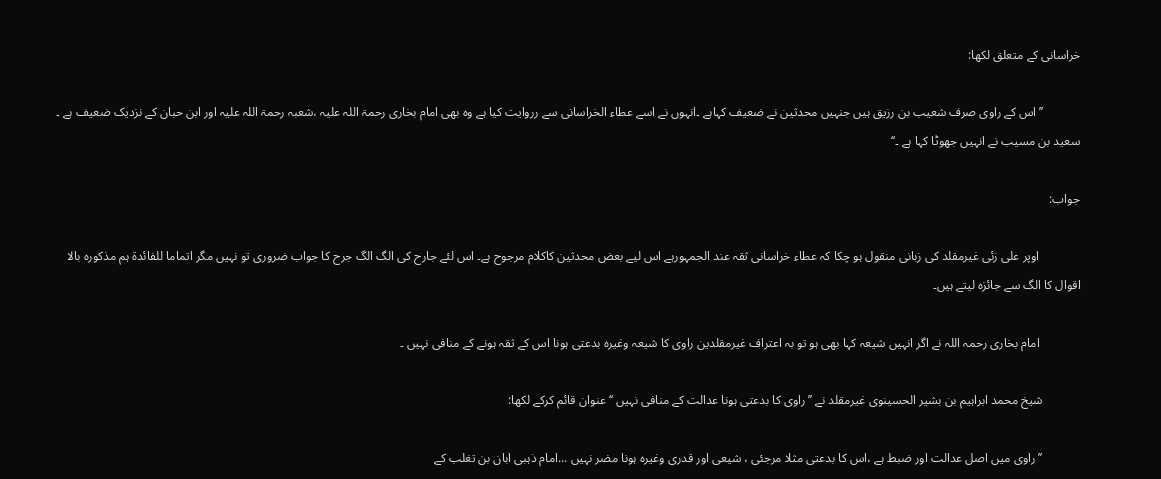خراسانی کے متعلق لکھا:

            ’’ اس کے راوی صرف شعیب بن رزیق ہیں جنہیں محدثین نے ضعیف کہاہے ۔انہوں نے اسے عطاء الخراسانی سے رروایت کیا ہے وہ بھی امام بخاری رحمۃ اللہ علیہ ،شعبہ رحمۃ اللہ علیہ اور ابن حبان کے نزدیک ضعیف ہے ۔ سعید بن مسیب نے انہیں جھوٹا کہا ہے ۔‘‘

جواب:

             اوپر علی زئی غیرمقلد کی زبانی منقول ہو چکا کہ عطاء خراسانی ثقہ عند الجمہورہے اس لیے بعض محدثین کاکلام مرجوح ہے۔ اس لئے جارح کی الگ الگ جرح کا جواب ضروری تو نہیں مگر اتماما للفائدۃ ہم مذکورہ بالا اقوال کا الگ سے جائزہ لیتے ہیں۔

             امام بخاری رحمہ اللہ نے اگر انہیں شیعہ کہا بھی ہو تو بہ اعتراف غیرمقلدین راوی کا شیعہ وغیرہ بدعتی ہونا اس کے ثقہ ہونے کے منافی نہیں ۔

            شیخ محمد ابراہیم بن بشیر الحسینوی غیرمقلد نے ’’ راوی کا بدعتی ہونا عدالت کے منافی نہیں ‘‘ عنوان قائم کرکے لکھا:

            ’’ راوی میں اصل عدالت اور ضبط ہے ،اس کا بدعتی مثلا مرجئی ، شیعی اور قدری وغیرہ ہونا مضر نہیں ...امام ذہبی ابان بن تغلب کے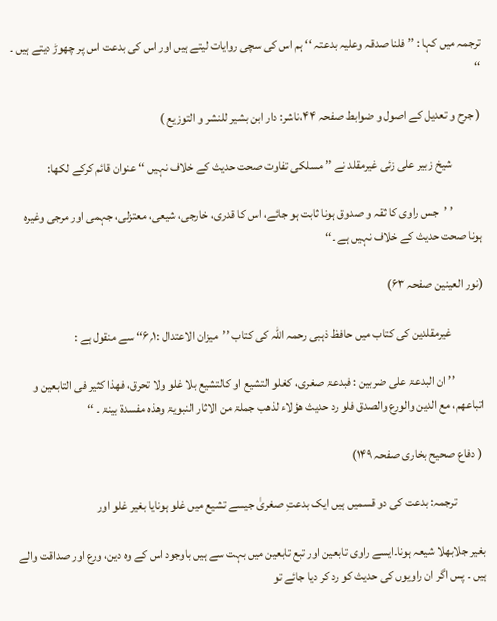ترجمہ میں کہا : ’’ فلنا صدقہ وعلیہ بدعتہ ‘‘ ہم اس کی سچی روایات لیتے ہیں اور اس کی بدعت اس پر چھوڑ دیتے ہیں ۔ ‘‘

( جرح و تعدیل کے اصول و ضوابط صفحہ ۴۴،ناشر: دار ابن بشیر للنشر و التوزیع )

            شیخ زبیر علی زئی غیرمقلد نے ’’ مسلکی تفاوت صحت حدیث کے خلاف نہیں ‘‘ عنوان قائم کرکے لکھا:

            ’ ’جس راوی کا ثقہ و صدوق ہونا ثابت ہو جائے، اس کا قدری، خارجی، شیعی، معتزلی، جہمی اور مرجی وغیرہ ہونا صحت حدیث کے خلاف نہیں ہے ۔‘‘

(نور العینین صفحہ ۶۳)

             غیرمقلدین کی کتاب میں حافظ ذہبی رحمہ اللہ کی کتاب ’’میزان الاعتدال :۱؍۶‘‘ سے منقول ہے :

            ’’ ان البدعۃ علی ضربین : فبدعۃ صغری، کغلو التشیع او کالتشیع بلا غلو ولا تحرق، فھذا کثیر فی التابعین و اتباعھم، مع الدین والورع والصدق فلو رد حدیث ھؤلاء لذھب جملۃ من الاثار النبویۃ وھذہ مفسدۃ بینۃ ۔ ‘‘

 ( دفاع صحیح بخاری صفحہ ۱۴۹)

            ترجمہ: بدعت کی دو قسمیں ہیں ایک بدعتِ صغریٰ جیسے تشیع میں غلو ہونایا بغیر غلو اور

بغیر جلابھلا شیعہ ہونا۔ایسے راوی تابعین اور تبع تابعین میں بہت سے ہیں باوجود اس کے وہ دین، ورع اور صداقت والے ہیں ۔ پس اگر ان راویوں کی حدیث کو رد کر دیا جائے تو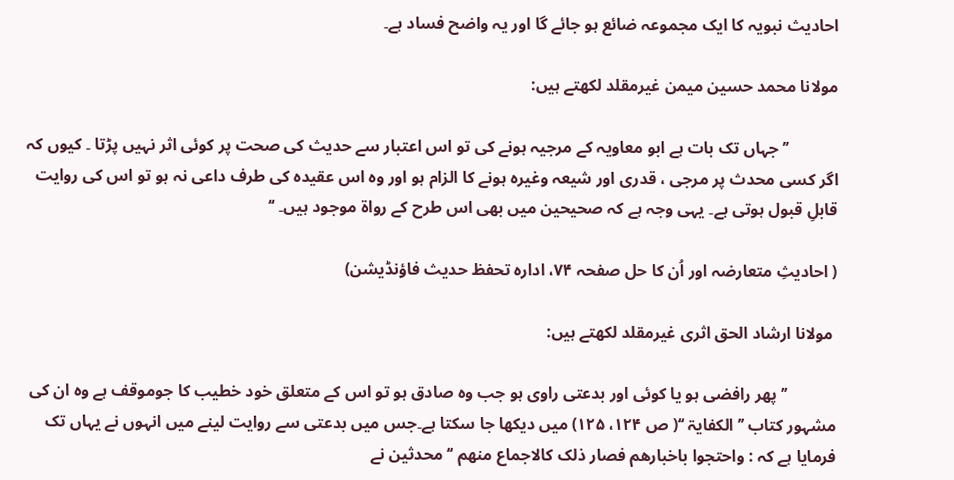احادیث نبویہ کا ایک مجموعہ ضائع ہو جائے گا اور یہ واضح فساد ہے۔

مولانا محمد حسین میمن غیرمقلد لکھتے ہیں:

            ’’ جہاں تک بات ہے ابو معاویہ کے مرجیہ ہونے کی تو اس اعتبار سے حدیث کی صحت پر کوئی اثر نہیں پڑتا ۔ کیوں کہ اگر کسی محدث پر مرجی ، قدری اور شیعہ وغیرہ ہونے کا الزام ہو اور وہ اس عقیدہ کی طرف داعی نہ ہو تو اس کی روایت قابلِ قبول ہوتی ہے۔ یہی وجہ ہے کہ صحیحین میں بھی اس طرح کے رواۃ موجود ہیں۔ ‘‘

( احادیثِ متعارضہ اور اُن کا حل صفحہ ۷۴، ادارہ تحفظ حدیث فاؤنڈیشن)

 مولانا ارشاد الحق اثری غیرمقلد لکھتے ہیں:

            ’’ پھر رافضی ہو یا کوئی اور بدعتی راوی ہو جب وہ صادق ہو تو اس کے متعلق خود خطیب کا جوموقف ہے وہ ان کی مشہور کتاب ’’ الکفایۃ ‘‘( ص ۱۲۴، ۱۲۵) میں دیکھا جا سکتا ہے۔جس میں بدعتی سے روایت لینے میں انہوں نے یہاں تک فرمایا ہے کہ : واحتجوا باخبارھم فصار ذلک کالاجماع منھم ‘‘ محدثین نے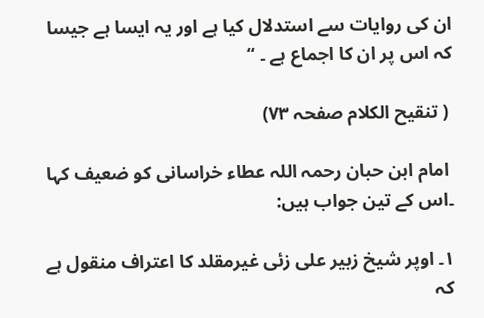ان کی روایات سے استدلال کیا ہے اور یہ ایسا ہے جیسا کہ اس پر ان کا اجماع ہے ۔ ‘‘

 ( تنقیح الکلام صفحہ ۷۳)

 امام ابن حبان رحمہ اللہ عطاء خراسانی کو ضعیف کہا ۔اس کے تین جواب ہیں:

۱۔ اوپر شیخ زبیر علی زئی غیرمقلد کا اعتراف منقول ہے کہ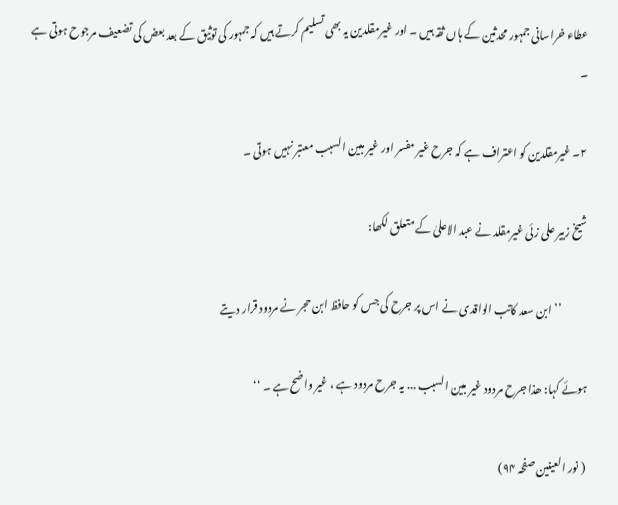عطاء خراسانی جمہور محدثین کے ہاں ثقہ ہیں ۔ اور غیرمقلدین یہ بھی تسلیم کرتے ہیں کہ جمہور کی توثیق کے بعد بعض کی تضعیف مرجوح ہوتی ہے ۔

۲۔ غیرمقلدین کو اعتراف ہے کہ جرح غیر مفسر اور غیر مبین السبب معتبر نہیں ہوتی ۔

شیخ زبیر علی زئی غیرمقلد نے عبد الاعلیٰ کے متعلق لکھا:

            ’’ ابن سعد کاتب الواقدی نے اس پر جرح کی جس کو حافظ ابن حجر نے مردود قرار دیتے

ہوئے کہا: ھذا جرح مردود غیر مبین السبب ... یہ جرح مردود ہے ، غیر واضح ہے ۔ ‘‘

 ( نور العینین صفحہ ۹۴)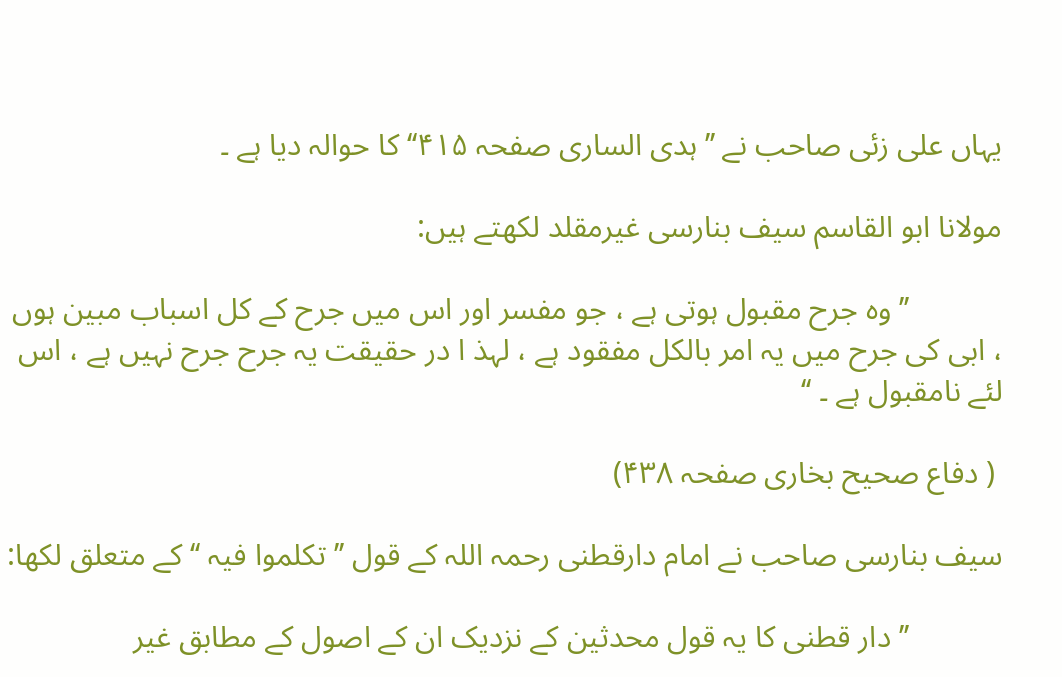یہاں علی زئی صاحب نے ’’ ہدی الساری صفحہ ۴۱۵‘‘ کا حوالہ دیا ہے ۔

مولانا ابو القاسم سیف بنارسی غیرمقلد لکھتے ہیں:

            ’’ وہ جرح مقبول ہوتی ہے ، جو مفسر اور اس میں جرح کے کل اسباب مبین ہوں ، ابی کی جرح میں یہ امر بالکل مفقود ہے ، لہذ ا در حقیقت یہ جرح جرح نہیں ہے ، اس لئے نامقبول ہے ۔ ‘‘

 ( دفاع صحیح بخاری صفحہ ۴۳۸)

سیف بنارسی صاحب نے امام دارقطنی رحمہ اللہ کے قول ’’ تکلموا فیہ ‘‘ کے متعلق لکھا:

            ’’ دار قطنی کا یہ قول محدثین کے نزدیک ان کے اصول کے مطابق غیر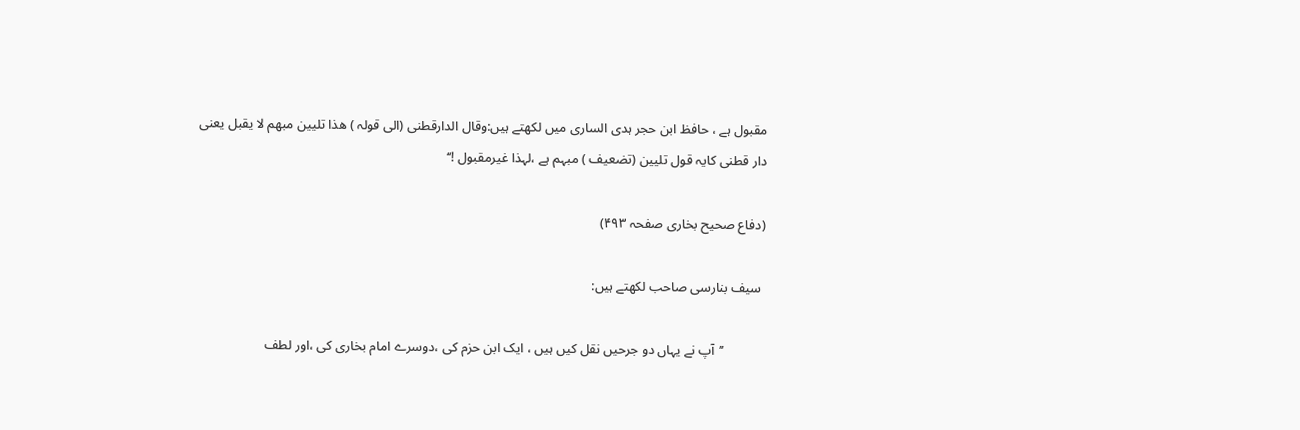مقبول ہے ، حافظ ابن حجر ہدی الساری میں لکھتے ہیں:وقال الدارقطنی (الی قولہ ) ھذا تلیین مبھم لا یقبل یعنی دار قطنی کایہ قول تلیین (تضعیف ) مبہم ہے ،لہذا غیرمقبول !‘‘

(دفاع صحیح بخاری صفحہ ۴۹۳)

 سیف بنارسی صاحب لکھتے ہیں:

            ’’آپ نے یہاں دو جرحیں نقل کیں ہیں ، ایک ابن حزم کی ،دوسرے امام بخاری کی ،اور لطف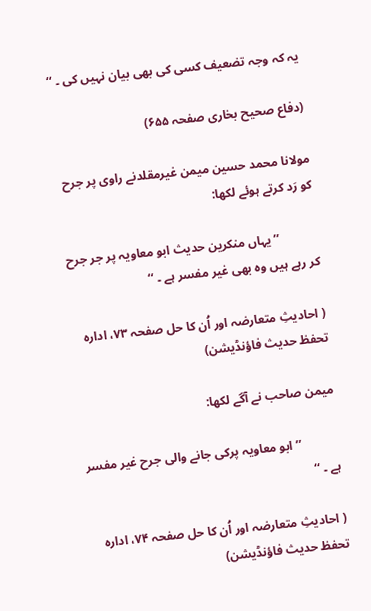یہ کہ وجہ تضعیف کسی کی بھی بیان نہیں کی ۔ ‘‘

(دفاع صحیح بخاری صفحہ ۶۵۵)

مولانا محمد حسین میمن غیرمقلدنے راوی پر جرح کو رَد کرتے ہوئے لکھا:

            ’’ یہاں منکرین حدیث ابو معاویہ پر جر جرح کر رہے ہیں وہ بھی غیر مفسر ہے ۔ ‘‘

( احادیثِ متعارضہ اور اُن کا حل صفحہ ۷۳، ادارہ تحفظ حدیث فاؤنڈیشن)

میمن صاحب نے آگے لکھا:

            ’’ ابو معاویہ پرکی جانے والی جرح غیر مفسر ہے ۔ ‘‘

( احادیثِ متعارضہ اور اُن کا حل صفحہ ۷۴، ادارہ تحفظ حدیث فاؤنڈیشن)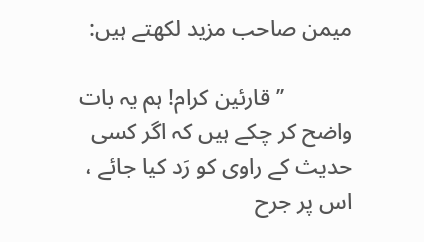میمن صاحب مزید لکھتے ہیں:

            ’’ قارئین کرام! ہم یہ بات واضح کر چکے ہیں کہ اگر کسی حدیث کے راوی کو رَد کیا جائے ، اس پر جرح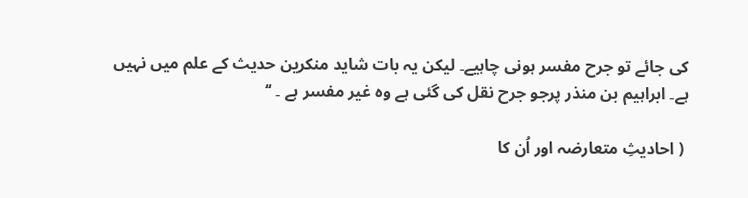کی جائے تو جرح مفسر ہونی چاہیے۔ لیکن یہ بات شاید منکرین حدیث کے علم میں نہیں ہے۔ ابراہیم بن منذر پرجو جرح نقل کی گئی ہے وہ غیر مفسر ہے ۔ ‘‘

 ( احادیثِ متعارضہ اور اُن کا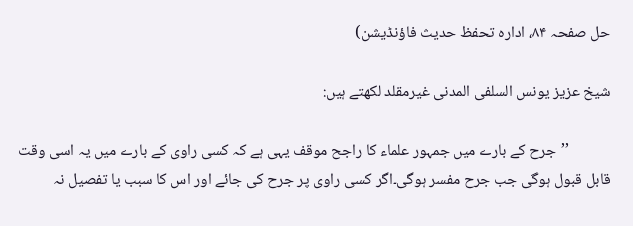حل صفحہ ۸۴، ادارہ تحفظ حدیث فاؤنڈیشن)

شیخ عزیز یونس السلفی المدنی غیرمقلد لکھتے ہیں:

            ’’جرح کے بارے میں جمہور علماء کا راجح موقف یہی ہے کہ کسی راوی کے بارے میں یہ اسی وقت قابل قبول ہوگی جب جرح مفسر ہوگی۔اگر کسی راوی پر جرح کی جائے اور اس کا سبب یا تفصیل نہ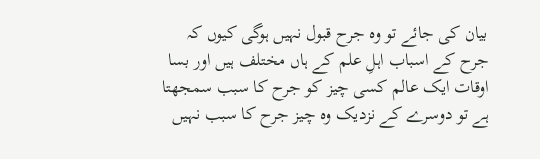بیان کی جائے تو وہ جرح قبول نہیں ہوگی کیوں کہ جرح کے اسباب اہلِ علم کے ہاں مختلف ہیں اور بسا اوقات ایک عالم کسی چیز کو جرح کا سبب سمجھتا ہے تو دوسرے کے نزدیک وہ چیز جرح کا سبب نہیں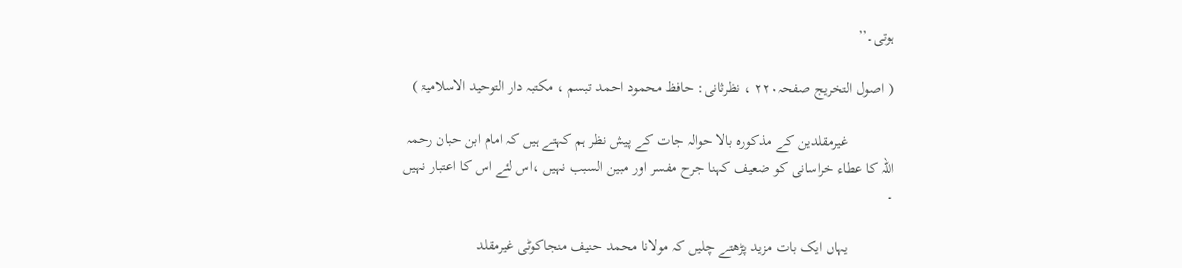ہوتی۔’’

( اصول التخریج صفحہ۲۲۰ ، نظرثانی: حافظ محمود احمد تبسم ، مکتبہ دار التوحید الاسلامیۃ )

            غیرمقلدین کے مذکورہ بالا حوالہ جات کے پیش نظر ہم کہتے ہیں کہ امام ابن حبان رحمہ اللہ کا عطاء خراسانی کو ضعیف کہنا جرح مفسر اور مبین السبب نہیں ،اس لئے اس کا اعتبار نہیں ۔

            یہاں ایک بات مزید پڑھتے چلیں کہ مولانا محمد حنیف منجاکوٹی غیرمقلد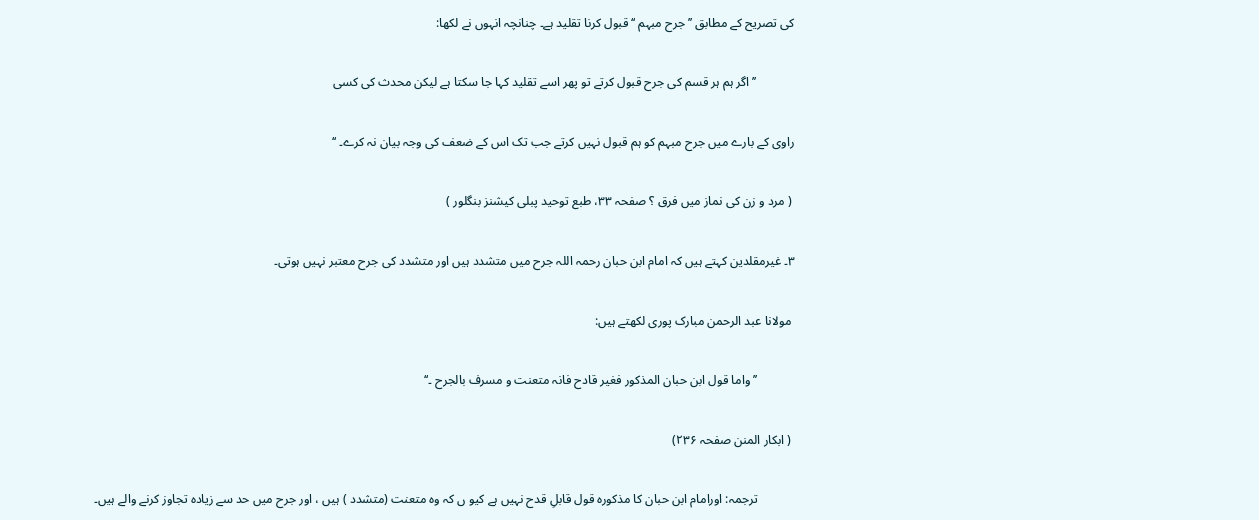کی تصریح کے مطابق ’’جرح مبہم ‘‘ قبول کرنا تقلید ہے۔ چنانچہ انہوں نے لکھا:

            ’’ اگر ہم ہر قسم کی جرح قبول کرتے تو پھر اسے تقلید کہا جا سکتا ہے لیکن محدث کی کسی

راوی کے بارے میں جرح مبہم کو ہم قبول نہیں کرتے جب تک اس کے ضعف کی وجہ بیان نہ کرے۔ ‘‘

 ( مرد و زن کی نماز میں فرق ؟ صفحہ ۳۳، طبع توحید پبلی کیشنز بنگلور )

۳۔ غیرمقلدین کہتے ہیں کہ امام ابن حبان رحمہ اللہ جرح میں متشدد ہیں اور متشدد کی جرح معتبر نہیں ہوتی۔

 مولانا عبد الرحمن مبارک پوری لکھتے ہیں:

            ’’ واما قول ابن حبان المذکور فغیر قادح فانہ متعنت و مسرف بالجرح ۔‘‘

 ( ابکار المنن صفحہ ۲۳۶)

            ترجمہ: اورامام ابن حبان کا مذکورہ قول قابلِ قدح نہیں ہے کیو ں کہ وہ متعنت (متشدد ) ہیں ، اور جرح میں حد سے زیادہ تجاوز کرنے والے ہیں۔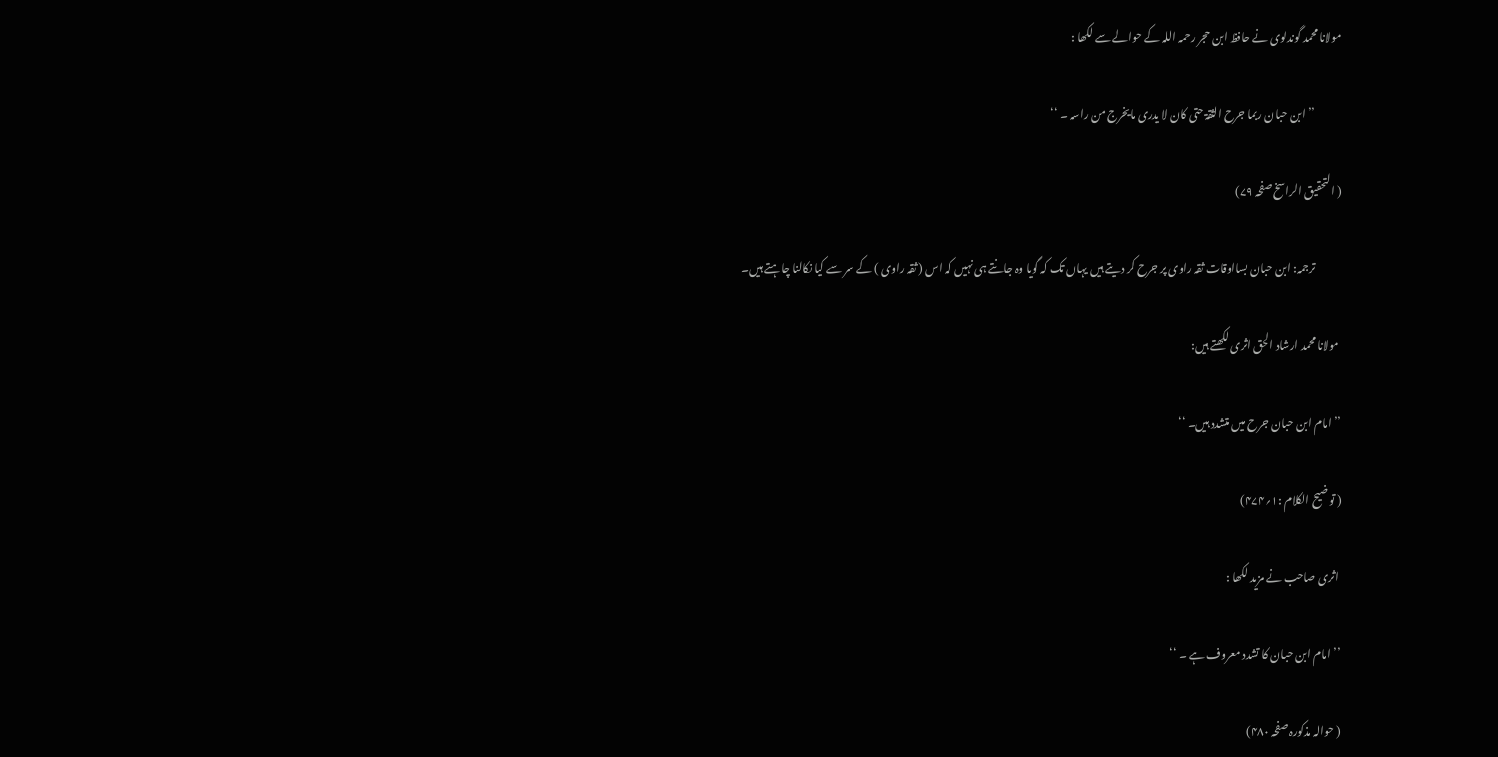مولانا محمد گوندلوی نے حافظ ابن حجر رحمہ اللہ کے حوالے سے لکھا :

            ’’ ابن حبان ربما جرح الثقۃ حتی کان لا یدری مایخرج من راسہ ۔ ‘‘

( التحقیق الراسخ صفحہ ۷۹)

            ترجمہ: ابن حبان بسااوقات ثقہ راوی پر جرح کر دیتے ہیں یہاں تک کہ گویا وہ جانتے ہی نہیں کہ اس ( ثقہ راوی ) کے سر سے کیا نکالنا چاہتے ہیں۔

 مولانا محمد ارشاد الحق اثری لکھتے ہیں:

’’ امام ابن حبان جرح میں متشدد ہیں۔ ‘‘

( توضیح الکلام :۱؍۴۷۴)

 اثری صاحب نے مزید لکھا :

’’ امام ابن حبان کا تشدد معروف ہے ۔ ‘‘

( حوالہ مذکورہ صفحہ ۴۸۰)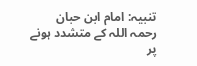تنبیہ: امام ابن حبان رحمہ اللہ کے متشدد ہونے پر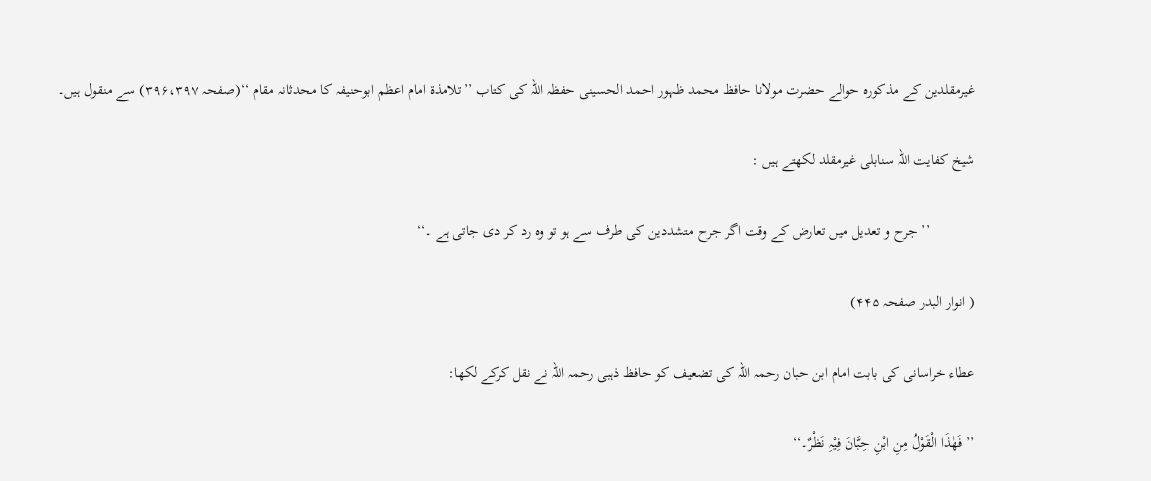غیرمقلدین کے مذکورہ حوالے حضرت مولانا حافظ محمد ظہور احمد الحسینی حفظہ اللہ کی کتاب ’’تلامذۃ امام اعظم ابوحنیفہ کا محدثانہ مقام ‘‘(صفحہ ۳۹۶،۳۹۷) سے منقول ہیں۔

شیخ کفایت اللہ سنابلی غیرمقلد لکھتے ہیں :

            ’’ جرح و تعدیل میں تعارض کے وقت اگر جرح متشددین کی طرف سے ہو تو وہ رد کر دی جاتی ہے ۔‘‘

( انوار البدر صفحہ ۴۴۵)

عطاء خراسانی کی بابت امام ابن حبان رحمہ اللہ کی تضعیف کو حافظ ذہبی رحمہ اللہ نے نقل کرکے لکھا:

’’ فَھٰذَا الْقَوْلُ مِنِ ابْنِ حِبَّانَ فِیْہِ نَظْرٌ۔‘‘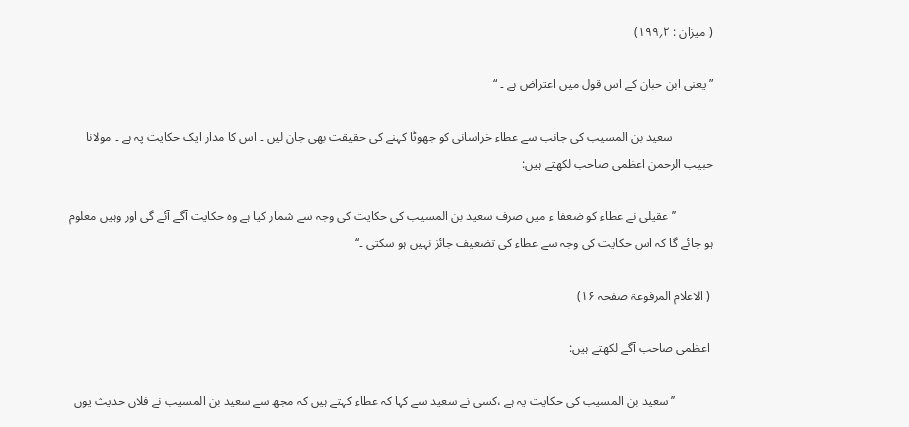( میزان : ۲؍۱۹۹)

”یعنی ابن حبان کے اس قول میں اعتراض ہے ۔ “

             سعید بن المسیب کی جانب سے عطاء خراسانی کو جھوٹا کہنے کی حقیقت بھی جان لیں ۔ اس کا مدار ایک حکایت پہ ہے ۔ مولانا حبیب الرحمن اعظمی صاحب لکھتے ہیں:

            ’’عقیلی نے عطاء کو ضعفا ء میں صرف سعید بن المسیب کی حکایت کی وجہ سے شمار کیا ہے وہ حکایت آگے آئے گی اور وہیں معلوم ہو جائے گا کہ اس حکایت کی وجہ سے عطاء کی تضعیف جائز نہیں ہو سکتی ۔‘‘

 ( الاعلام المرفوعۃ صفحہ ۱۶)

 اعظمی صاحب آگے لکھتے ہیں:

            ’’ سعید بن المسیب کی حکایت یہ ہے ،کسی نے سعید سے کہا کہ عطاء کہتے ہیں کہ مجھ سے سعید بن المسیب نے فلاں حدیث یوں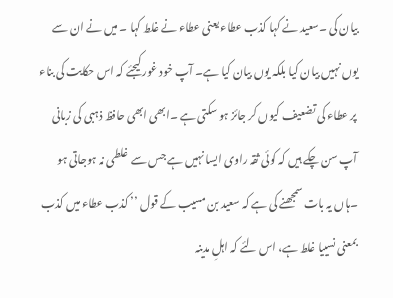بیان کی ۔سعید نے کہا کذب عطاء یعنی عطاء نے غلط کہا ۔ میں نے ان سے یوں نہیں بیان کیا بلکہ یوں بیان کیا ہے۔ آپ خود غور کیجئے کہ اس حکایت کی بناء پر عطاء کی تضعیف کیوں کر جائز ہو سکتی ہے ۔ابھی ابھی حافظ ذہبی کی زبانی آپ سن چکے ہیں کہ کوئی ثقہ راوی ایسا نہیں ہے جس سے غلطی نہ ہوجاتی ہو ۔ہاں یہ بات سمجھنے کی ہے کہ سعید بن مسیب کے قول ’’ کذب عطاء میں کذب بمعنی نسییا غلط ہے، اس لئے کہ اہلِ مدینہ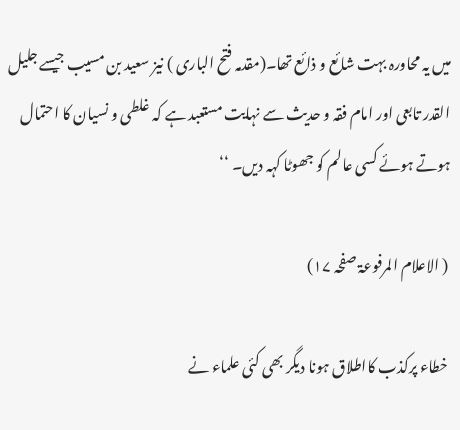میں یہ محاورہ بہت شائع و ذائع تھا۔(مقدمہ فتح الباری ) نیز سعید بن مسیب جیسے جلیل القدر تابعی اور امام فقہ و حدیث سے نہایت مستعبد ہے کہ غلطی و نسیان کا احتمال ہوتے ہوئے کسی عالم کو جھوٹا کہہ دیں۔ ‘‘

 ( الاعلام المرفوعۃ صفحہ ۱۷)

 خطاء پرکذب کااطلاق ہونا دیگر بھی کئی علماء نے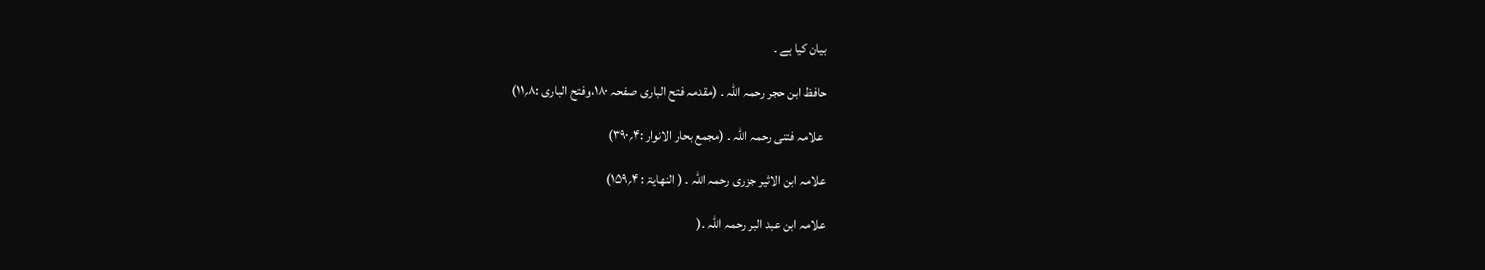بیان کیا ہے ۔

حافظ ابن حجر رحمہ اللہ ۔ (مقدمہ فتح الباری صفحہ ۱۸۰،وفتح الباری :۸؍۱۱)

 علامہ فتنی رحمہ اللہ ۔ (مجمع بحار الانوار :۴؍۳۹۰)

علامہ ابن الاثیر جزری رحمہ اللہ ۔ ( النھایۃ : ۴؍۱۵۹)

علامہ ابن عبد البر رحمہ اللہ ۔(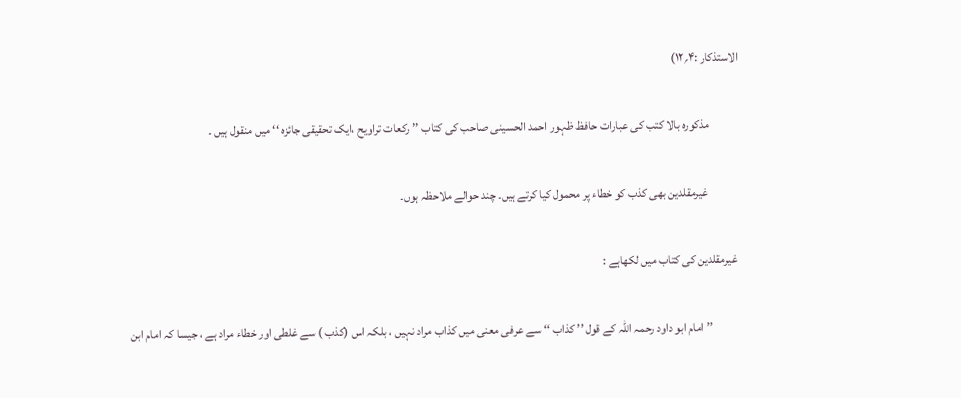الاستذکار :۴؍۱۲)

            مذکورہ بالا کتب کی عبارات حافظ ظہور احمد الحسینی صاحب کی کتاب ’’ رکعات تراویح ،ایک تحقیقی جائزہ ‘‘ میں منقول ہیں ۔

             غیرمقلدین بھی کذب کو خطاء پر محمول کیا کرتے ہیں۔ چند حوالے ملاحظہ ہوں۔

 غیرمقلدین کی کتاب میں لکھاہے :

            ’’ امام ابو داود رحمہ اللہ کے قول ’’ کذاب ‘‘ سے عرفی معنی میں کذاب مراد نہیں ، بلکہ اس (کذب ) سے غلطی اور خطاء مراد ہے ، جیسا کہ امام ابن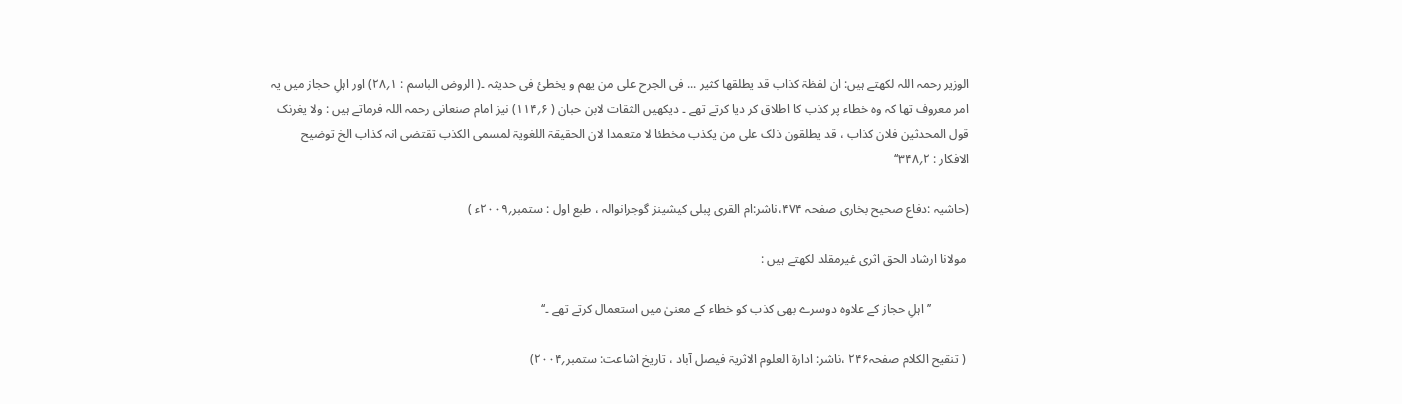الوزیر رحمہ اللہ لکھتے ہیں: ان لفظۃ کذاب قد یطلقھا کثیر ... فی الجرح علی من یھم و یخطئ فی حدیثہ ۔( الروض الباسم : ۱؍۲۸) اور اہلِ حجاز میں یہ امر معروف تھا کہ وہ خطاء پر کذب کا اطلاق کر دیا کرتے تھے ۔ دیکھیں الثقات لابن حبان ( ۶؍۱۱۴) نیز امام صنعانی رحمہ اللہ فرماتے ہیں : ولا یغرنک قول المحدثین فلان کذاب ، قد یطلقون ذلک علی من یکذب مخطئا لا متعمدا لان الحقیقۃ اللغویۃ لمسمی الکذب تقتضی انہ کذاب الخ توضیح الافکار : ۲؍۳۴۸‘‘

(حاشیہ :دفاع صحیح بخاری صفحہ ۴۷۴،ناشر:ام القری پبلی کیشینز گوجرانوالہ ، طبع اول : ستمبر؍۲۰۰۹ء )

 مولانا ارشاد الحق اثری غیرمقلد لکھتے ہیں :

            ’’ اہلِ حجاز کے علاوہ دوسرے بھی کذب کو خطاء کے معنیٰ میں استعمال کرتے تھے ۔‘‘

 ( تنقیح الکلام صفحہ۲۴۶ ،ناشر: ادارۃ العلوم الاثریۃ فیصل آباد ، تاریخ اشاعت: ستمبر؍۲۰۰۴)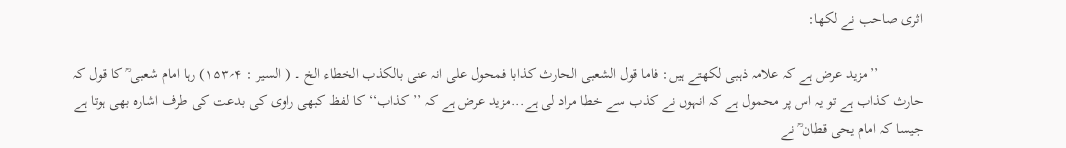اثری صاحب نے لکھا:

            ’’مزید عرض ہے کہ علامہ ذہبی لکھتے ہیں: فاما قول الشعبی الحارث کذابا فمحول علی انہ عنی بالکذب الخطاء الخ ۔ ( السیر : ۴؍۱۵۳) رہا امام شعبی ؒ کا قول کہ حارث کذاب ہے تو یہ اس پر محمول ہے کہ انہوں نے کذب سے خطا مراد لی ہے...مزید عرض ہے کہ ’’ کذاب‘‘ کا لفظ کبھی راوی کی بدعت کی طرف اشارہ بھی ہوتا ہے جیسا کہ امام یحی قطان ؒ نے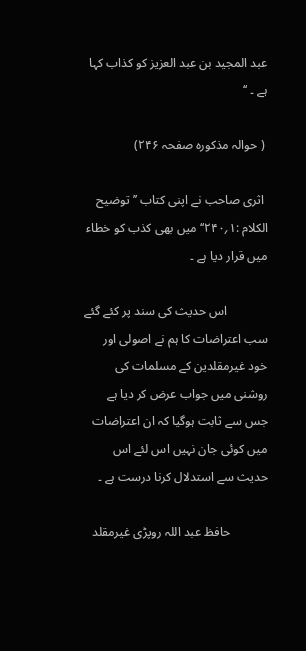عبد المجید بن عبد العزیز کو کذاب کہا ہے ۔ ‘‘

 ( حوالہ مذکورہ صفحہ ۲۴۶)

 اثری صاحب نے اپنی کتاب ’’ توضیح الکلام :۱؍۲۴۰‘‘ میں بھی کذب کو خطاء میں قرار دیا ہے ۔

             اس حدیث کی سند پر کئے گئے سب اعتراضات کا ہم نے اصولی اور خود غیرمقلدین کے مسلمات کی روشنی میں جواب عرض کر دیا ہے جس سے ثابت ہوگیا کہ ان اعتراضات میں کوئی جان نہیں اس لئے اس حدیث سے استدلال کرنا درست ہے ۔

            حافظ عبد اللہ روپڑی غیرمقلد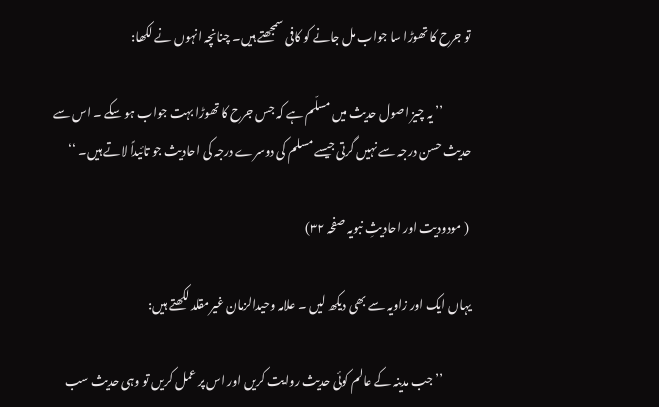تو جرح کا تھوڑا سا جواب مل جانے کو کافی سمجھتے ہیں۔ چنانچہ انہوں نے لکھا:

            ’’ یہ چیز اصول حدیث میں مسلّم ہے کہ جس جرح کا تھوڑا بہت جواب ہو سکے ۔ اس سے حدیث حسن درجہ سے نہیں گرتی جیسے مسلم کی دوسرے درجہ کی احادیث جو تائیداً لاتے ہیں۔ ‘‘

 ( مودودیت اور احادیثِ نبویہ صفحہ ۳۲)

یہاں ایک اور زاویہ سے بھی دیکھ لیں ۔ علامہ وحیدالزمان غیرمقلد لکھتے ہیں:

            ’’جب مدینہ کے عالم کوئی حدیث روایت کریں اور اس پر عمل کریں تو وہی حدیث سب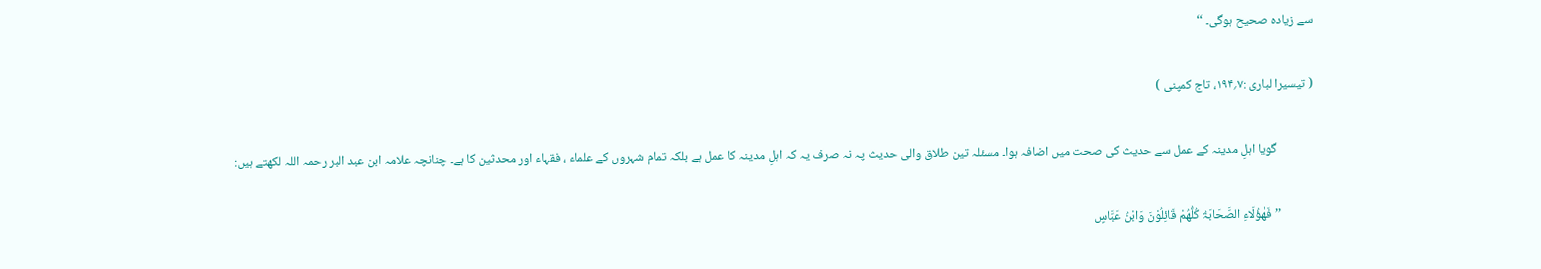سے زیادہ صحیح ہوگی۔ ‘‘

( تیسیرا لباری :۷؍۱۹۴، تاج کمپنی )

             گویا اہلِ مدینہ کے عمل سے حدیث کی صحت میں اضافہ ہوا۔ مسئلہ تین طلاق والی حدیث پہ نہ صرف یہ کہ اہلِ مدینہ کا عمل ہے بلکہ تمام شہروں کے علماء ، فقہاء اور محدثین کا ہے۔ چنانچہ علامہ ابن عبد البر رحمہ اللہ لکھتے ہیں:

            ’’فَھٰؤُلَاءِ الصَّحَابَۃُ کُلُّھُمْ قَائِلُوْنَ وَابْنُ عَبَّاسٍ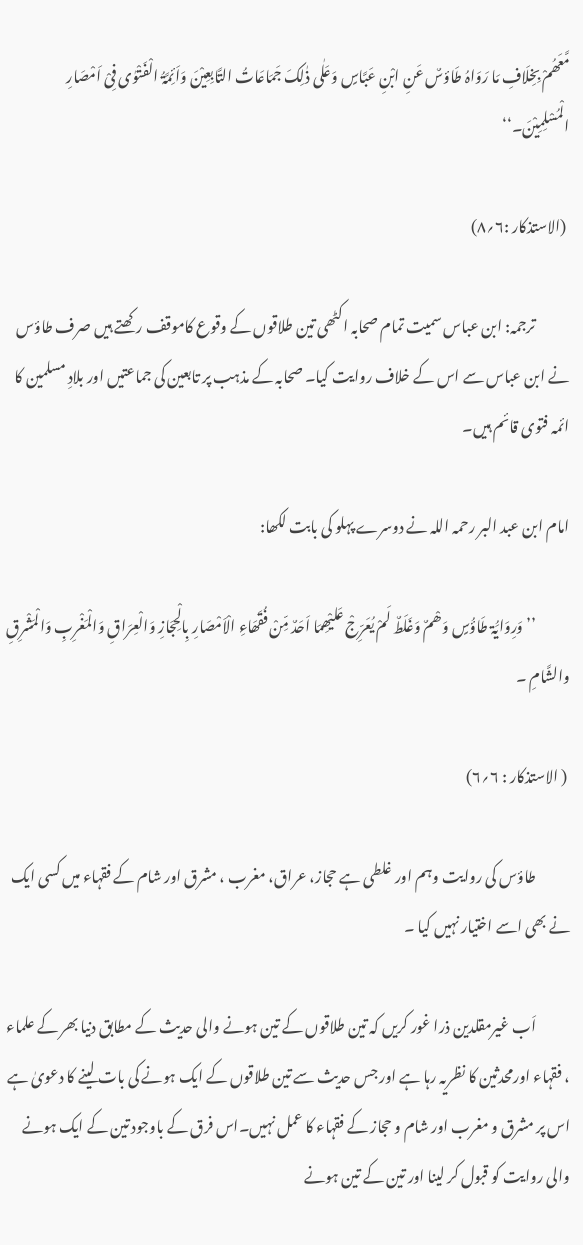مَّعَھُمْ بِخِلَافِ مَا رَوَاہُ طَاؤسٌ عَنِ ابْنِ عَبَّاسٍ وَعَلٰی ذٰلِکَ جَمَاعَاتُ التَّابِعِیْنَ وَاَئِمَّۃُ الْفَتْوٰی فِیْ اَمْصَارِ الْمُسْلِمِیْنَ۔‘‘

 (الاستذکار :۶؍۸)

            ترجمہ: ابن عباس سمیت تمام صحابہ اکٹھی تین طلاقوں کے وقوع کاموقف رکھتے ہیں صرف طاؤس نے ابن عباس سے اس کے خلاف روایت کیا۔ صحابہ کے مذہب پر تابعین کی جماعتیں اور بلادِ مسلمین کا ائمہ فتوی قائم ہیں۔

امام ابن عبد البر رحمہ اللہ نے دوسرے پہلو کی بابت لکھا:

            ’’ وَرِوَایَُۃ طَاؤُسٍ وَھْمٌ وَغَلَطٌ لَمْ یُعَرِّجْ عَلیْھِمَا اَحَدٌ مِّنْ فُقَھَاءِ الْاَمْصَارِ بِالْحِجَازِ وَالْعِرَاقِ وَالْمَغْرِبِ وَالْمَشْرِقِ والشَّامِ ۔

 ( الاستذکار : ۶؍۶)

            طاؤس کی روایت وہم اور غلطی ہے حجاز، عراق، مغرب ، مشرق اور شام کے فقہاء میں کسی ایک نے بھی اسے اختیار نہیں کیا ۔

            اَب غیرمقلدین ذرا غور کریں کہ تین طلاقوں کے تین ہونے والی حدیث کے مطابق دنیا بھر کے علماء ، فقہاء اورمحدثین کا نظریہ رہا ہے اور جس حدیث سے تین طلاقوں کے ایک ہونے کی بات لینے کا دعویٰ ہے اس پر مشرق و مغرب اور شام و حجاز کے فقہاء کا عمل نہیں۔اس فرق کے باوجود تین کے ایک ہونے والی روایت کو قبول کر لینا اور تین کے تین ہونے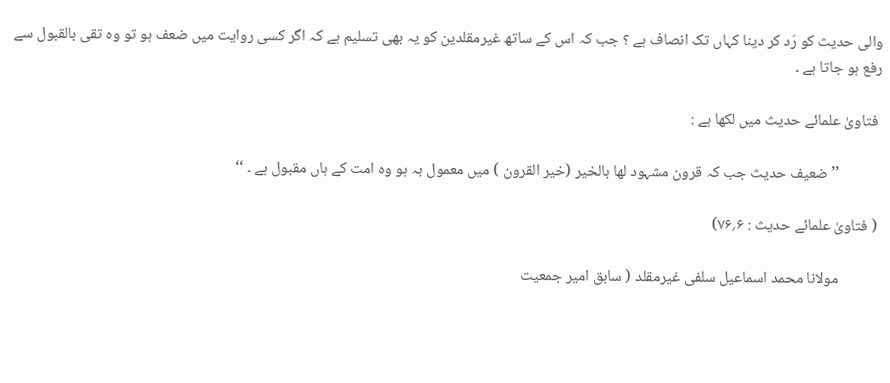والی حدیث کو رَد کر دینا کہاں تک انصاف ہے ؟ جب کہ اس کے ساتھ غیرمقلدین کو یہ بھی تسلیم ہے کہ اگر کسی روایت میں ضعف ہو تو وہ تقی بالقبول سے رفع ہو جاتا ہے ۔

 فتاویٰ علمائے حدیث میں لکھا ہے :

            ’’ ضعیف حدیث جب کہ قرون مشہود لھا بالخیر (خیر القرون ) میں معمول بہ ہو وہ امت کے ہاں مقبول ہے ۔ ‘‘

 ( فتاویٰ علمائے حدیث : ۶؍۷۶)

            مولانا محمد اسماعیل سلفی غیرمقلد ( سابق امیر جمعیت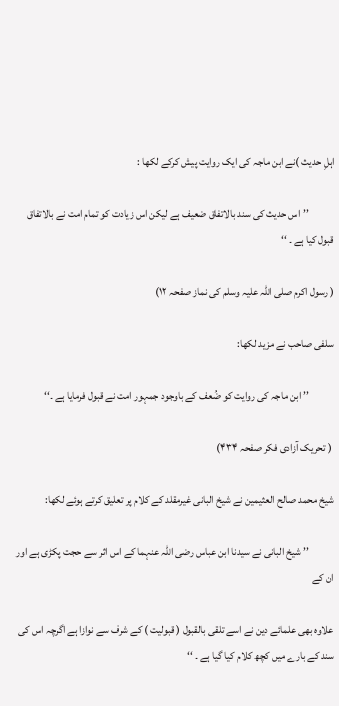اہلِ حدیث )نے ابن ماجہ کی ایک روایت پیش کرکے لکھا :

            ’’اس حدیث کی سند بالاتفاق ضعیف ہے لیکن اس زیادت کو تمام امت نے بالاتفاق قبول کیا ہے ۔ ‘‘

( رسول اکرم صلی اللہ علیہ وسلم کی نماز صفحہ ۱۲)

سلفی صاحب نے مزید لکھا:

            ’’ ابن ماجہ کی روایت کو ضُعف کے باوجود جمہور امت نے قبول فرمایا ہے ۔‘‘

 ( تحریک آزادی فکر صفحہ ۴۳۴)

شیخ محمد صالح العثیمین نے شیخ البانی غیرمقلد کے کلام پر تعلیق کرتے ہوئے لکھا:

            ’’ شیخ البانی نے سیدنا ابن عباس رضی اللہ عنہما کے اس اثر سے حجت پکڑی ہے اور ان کے

علاوہ بھی علمائے دین نے اسے تلقی بالقبول ( قبولیت ) کے شرف سے نوازا ہے اگرچہ اس کی سند کے بارے میں کچھ کلام کیا گیا ہے ۔ ‘‘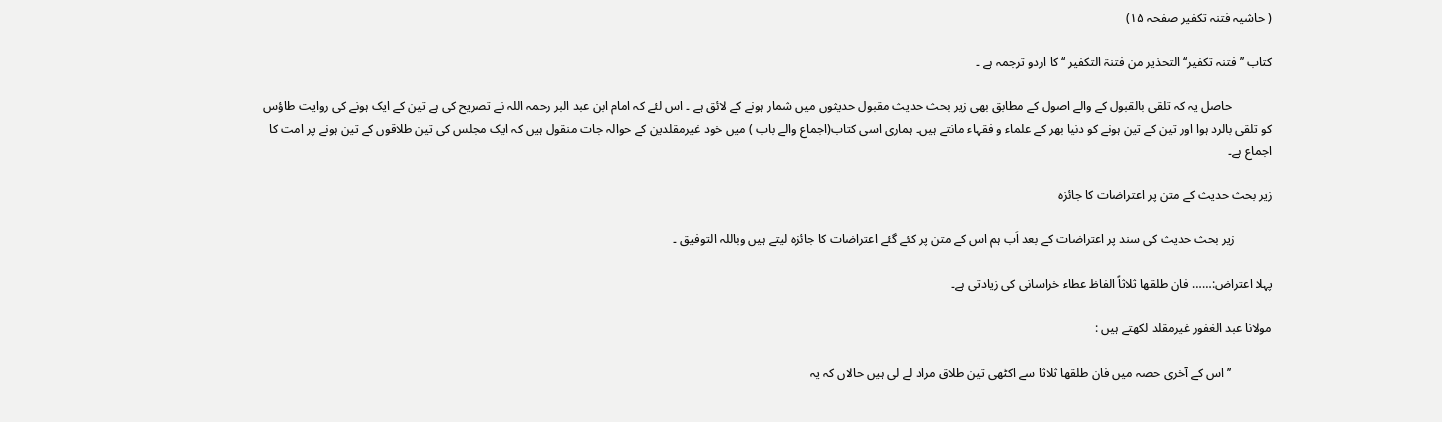( حاشیہ فتنہ تکفیر صفحہ ۱۵)

کتاب ’’ فتنہ تکفیر‘‘ التحذیر من فتنۃ التکفیر ‘‘ کا اردو ترجمہ ہے ۔

             حاصل یہ کہ تلقی بالقبول کے والے اصول کے مطابق بھی زیر بحث حدیث مقبول حدیثوں میں شمار ہونے کے لائق ہے ۔ اس لئے کہ امام ابن عبد البر رحمہ اللہ نے تصریح کی ہے تین کے ایک ہونے کی روایت طاؤس کو تلقی بالرد ہوا اور تین کے تین ہونے کو دنیا بھر کے علماء و فقہاء مانتے ہیں۔ ہماری اسی کتاب(اجماع والے باب ) میں خود غیرمقلدین کے حوالہ جات منقول ہیں کہ ایک مجلس کی تین طلاقوں کے تین ہونے پر امت کا اجماع ہے۔

زیر بحث حدیث کے متن پر اعتراضات کا جائزہ

            زیر بحث حدیث کی سند پر اعتراضات کے بعد اَب ہم اس کے متن پر کئے گئے اعتراضات کا جائزہ لیتے ہیں وباللہ التوفیق ۔

پہلا اعتراض:…… فان طلقھا ثلاثاً الفاظ عطاء خراسانی کی زیادتی ہے۔

مولانا عبد الغفور غیرمقلد لکھتے ہیں :

             ’’ اس کے آخری حصہ میں فان طلقھا ثلاثا سے اکٹھی تین طلاق مراد لے لی ہیں حالاں کہ یہ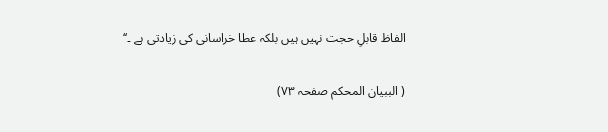الفاظ قابلِ حجت نہیں ہیں بلکہ عطا خراسانی کی زیادتی ہے ۔‘‘

( الببیان المحکم صفحہ ۷۳)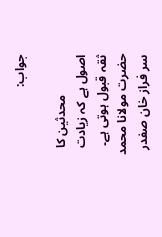جواب:

             محدثین کا اصول ہے کہ زیادت ثقہ قبول ہوتی ہے۔ حضرت مولانا محمد سر فراز خان صفدر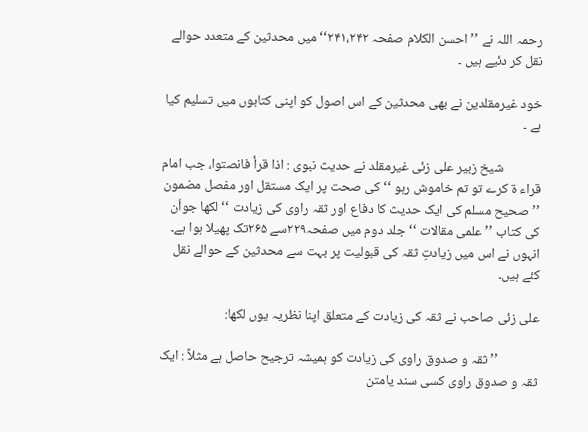رحمہ اللہ نے ’’احسن الکلام صفحہ ۲۴۱،۲۴۲‘‘ میں محدثین کے متعدد حوالے نقل کر دئیے ہیں ۔

خود غیرمقلدین نے بھی محدثین کے اس اصول کو اپنی کتابوں میں تسلیم کیا ہے ۔

            شیخ زبیر علی زئی غیرمقلد نے حدیث نبوی : اذا قرأ فانصتوا، جب امام قراء ۃ کرے تو تم خاموش رہو ‘‘ کی صحت پر ایک مستقل اور مفصل مضمون ’’ صحیح مسلم کی ایک حدیث کا دفاع اور ثقہ راوی کی زیادت ‘‘ لکھا جواُن کی کتاب ’’ علمی مقالات ‘‘ جلد دوم میں صفحہ۲۲۹سے ۲۶۵تک پھیلا ہوا ہے۔ انہوں نے اس میں زیادتِ ثقہ کی قبولیت پر بہت سے محدثین کے حوالے نقل کئے ہیں۔

علی زئی صاحب نے ثقہ کی زیادت کے متعلق اپنا نظریہ یوں لکھا:

             ’’ ثقہ و صدوق راوی کی زیادت کو ہمیشہ ترجیح حاصل ہے مثلاً : ایک ثقہ و صدوق راوی کسی سند یامتن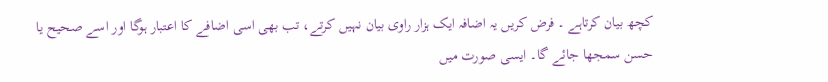کچھ بیان کرتاہے ۔ فرض کریں یہ اضافہ ایک ہزار راوی بیان نہیں کرتے، تب بھی اسی اضافے کا اعتبار ہوگا اور اسے صحیح یا حسن سمجھا جائے گا۔ ایسی صورت میں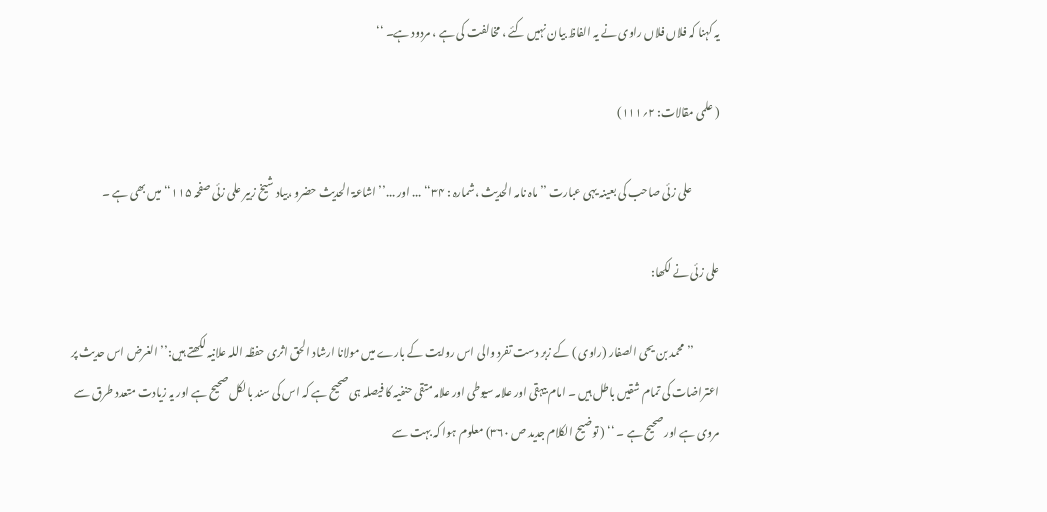یہ کہنا کہ فلاں فلاں راوی نے یہ الفاظ بیان نہیں کئے ، مخالفت کی ہے ، مردود ہے۔ ‘‘

( علمی مقالات: ۲؍۱۱۱)

             علی زئی صاحب کی بعینہ یہی عبارت ’’ ماہ نامہ الحدیث ،شمارہ : ۳۴‘‘ ... اور ...’’ اشاعۃ الحدیث حضرو ،بیاد شیخ زبیر علی زئی صفحہ ۱۱۵‘‘ میں بھی ہے ۔

علی زئی نے لکھا:

            ’’ محمد بن یحی الصفار (راوی ) کے زبر دست تفرد والی اس روایت کے بارے میں مولانا ارشاد الحق اثری حفظہ اللہ علانیہ لکھتے ہیں:’’ الغرض اس حدیث پر اعتراضات کی تمام شقیں باطل ہیں ۔ امام بیہقی اور علامہ سیوطی اور علامہ متقی حنفیہ کا فیصلہ ہی صحیح ہے کہ اس کی سند بالکل صحیح ہے اور یہ زیادت متعدد طرق سے مروی ہے اور صحیح ہے ۔ ‘‘ ( توضیح الکلام جدید ص ۳۶۰) معلوم ہوا کہ بہت سے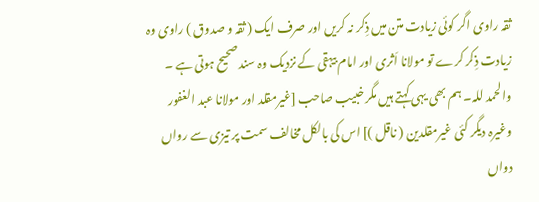ثقہ راوی اگر کوئی زیادت متن میں ذِکر نہ کریں اور صرف ایک ( ثقہ و صدوق ) راوی وہ زیادت ذِکر کرے تو مولانا اَثری اور امام بیہقی کے نزدیک وہ سند صحیح ہوتی ہے ۔ والحمد للہ۔ ہم بھی یہی کہتے ہیں مگر خبیب صاحب [غیرمقلد اور مولانا عبد الغفور وغیرہ دیگر کئی غیرمقلدین ( ناقل )] اس کی بالکل مخالف سمت پر تیزی سے رواں دواں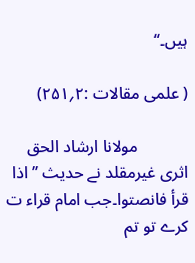ہیں۔‘‘

( علمی مقالات :۲؍۲۵۱)

            مولانا ارشاد الحق اثری غیرمقلد نے حدیث ’’ اذا قرأ فانصتوا۔جب امام قراء ت کرے تو تم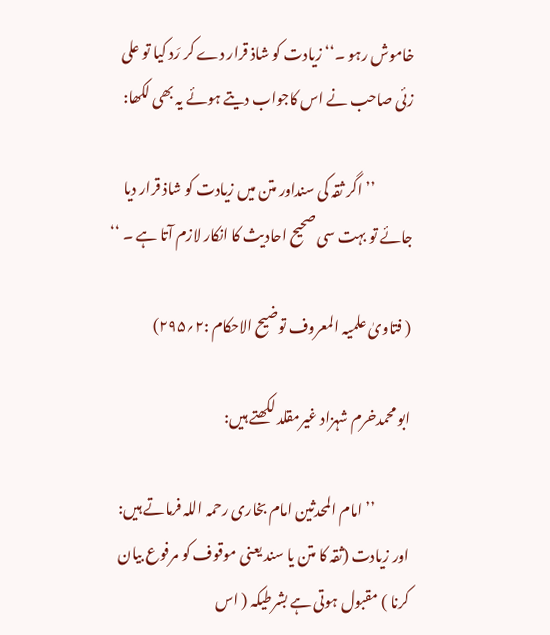خاموش رہو ۔‘‘ زیادت کو شاذ قرار دے کر رَد کیا تو علی زئی صاحب نے اس کاجواب دیتے ہوئے یہ بھی لکھا:

             ’’ اگر ثقہ کی سنداور متن میں زیادت کو شاذ قرار دیا جائے تو بہت سی صحیح احادیث کا انکار لازم آتا ہے ۔ ‘‘

( فتاویٰ علمیہ المعروف توضیح الاحکام :۲؍۲۹۵)

ابو محمدخرم شہزاد غیرمقلد لکھتے ہیں:

            ’’ امام المحدثین امام بخاری رحمہ اللہ فرماتے ہیں: اور زیادت (ثقہ کا متن یا سند یعنی موقوف کو مرفوع بیان کرنا ) مقبول ہوتی ہے بشرطیکہ ( اس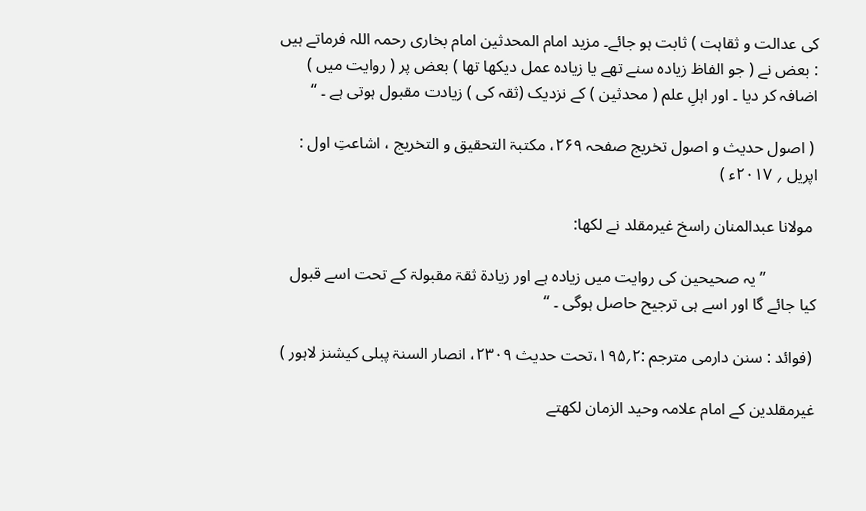کی عدالت و ثقاہت ) ثابت ہو جائے۔ مزید امام المحدثین امام بخاری رحمہ اللہ فرماتے ہیں : بعض نے ( جو الفاظ زیادہ سنے تھے یا زیادہ عمل دیکھا تھا ) بعض پر ( روایت میں ) اضافہ کر دیا ۔ اور اہلِ علم ( محدثین ) کے نزدیک (ثقہ کی ) زیادت مقبول ہوتی ہے ۔ ‘‘

 ( اصول حدیث و اصول تخریج صفحہ ۲۶۹، مکتبۃ التحقیق و التخریج ، اشاعتِ اول : اپریل ؍ ۲۰۱۷ء )

 مولانا عبدالمنان راسخ غیرمقلد نے لکھا:

            ’’یہ صحیحین کی روایت میں زیادہ ہے اور زیادۃ ثقۃ مقبولۃ کے تحت اسے قبول کیا جائے گا اور اسے ہی ترجیح حاصل ہوگی ۔ ‘‘

 (فوائد : سنن دارمی مترجم :۲؍۱۹۵،تحت حدیث ۲۳۰۹، انصار السنۃ پبلی کیشنز لاہور )

غیرمقلدین کے امام علامہ وحید الزمان لکھتے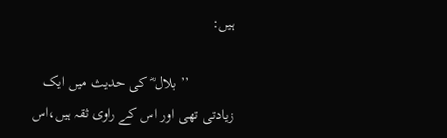ہیں:

            ’’ بلال ؓ کی حدیث میں ایک زیادتی تھی اور اس کے راوی ثقہ ہیں،اس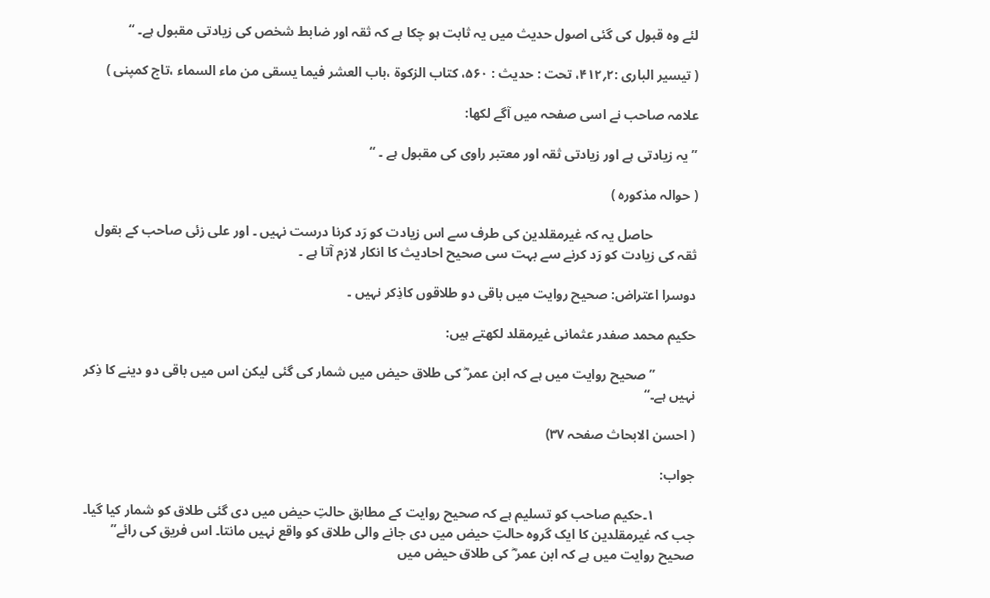لئے وہ قبول کی گئی اصول حدیث میں یہ ثابت ہو چکا ہے کہ ثقہ اور ضابط شخص کی زیادتی مقبول ہے۔ ‘‘

( تیسیر الباری :۲؍۴۱۲، تحت : حدیث : ۵۶۰، کتاب الزکوۃ ،باب العشر فیما یسقی من ماء السماء ،تاج کمپنی )

علامہ صاحب نے اسی صفحہ میں آگے لکھا:

’’ یہ زیادتی ہے اور زیادتی ثقہ اور معتبر راوی کی مقبول ہے ۔ ‘‘

( حوالہ مذکورہ )

             حاصل یہ کہ غیرمقلدین کی طرف سے اس زیادت کو رَد کرنا درست نہیں ۔ اور علی زئی صاحب کے بقول ثقہ کی زیادت کو رَد کرنے سے بہت سی صحیح احادیث کا انکار لازم آتا ہے ۔

دوسرا اعتراض: صحیح روایت میں باقی دو طلاقوں کاذِکر نہیں ۔

حکیم محمد صفدر عثمانی غیرمقلد لکھتے ہیں:

            ’’ صحیح روایت میں ہے کہ ابن عمر ؓ کی طلاق حیض میں شمار کی گئی لیکن اس میں باقی دو دینے کا ذِکر نہیں ہے۔‘‘

( احسن الابحاث صفحہ ۳۷)

جواب:

            ۱۔حکیم صاحب کو تسلیم ہے کہ صحیح روایت کے مطابق حالتِ حیض میں دی گئی طلاق کو شمار کیا گیا۔ جب کہ غیرمقلدین کا ایک گروہ حالتِ حیض میں دی جانے والی طلاق کو واقع نہیں مانتا۔ اس فریق کی رائے’’ صحیح روایت میں ہے کہ ابن عمر ؓ کی طلاق حیض میں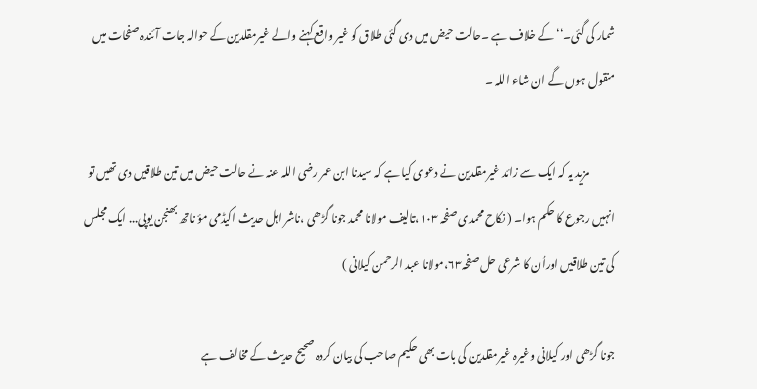شمار کی گئی۔‘‘ کے خلاف ہے ۔حالت حیض میں دی گئی طلاق کو غیر واقع کہنے والے غیرمقلدین کے حوالہ جات آئندہ صفحات میں منقول ہوں گے ان شاء اللہ ۔

            مزید یہ کہ ایک سے زائد غیرمقلدین نے دعوی کیا ہے کہ سیدنا ابن عمر رضی اللہ عنہ نے حالت حیض میں تین طلاقیں دی تھیں تو انہیں رجوع کا حکم ہوا۔ ( نکاح محمدی صفحہ ۱۰۳،تالیف مولانا محمد جونا گڑھی ،ناشر اہل حدیث اکیڈمی مؤ ناتھ بھنجن یوپی... ایک مجلس کی تین طلاقیں اوراُن کا شرعی حل صفحہ۶۳،مولانا عبد الرحمن کیلانی )

جونا گڑھی اور کیلانی وغیرہ غیرمقلدین کی بات بھی حکیم صاحب کی بیان کردہ صحیح حدیث کے مخالف ہے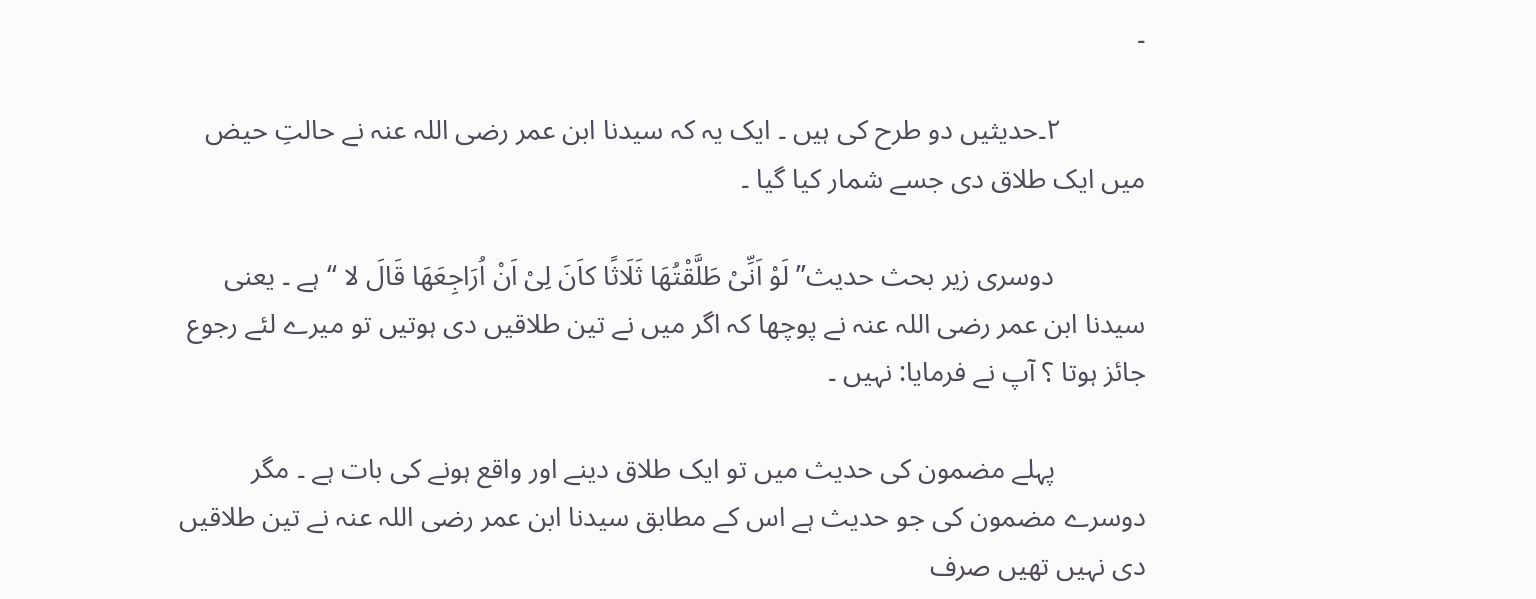۔

            ۲۔حدیثیں دو طرح کی ہیں ۔ ایک یہ کہ سیدنا ابن عمر رضی اللہ عنہ نے حالتِ حیض میں ایک طلاق دی جسے شمار کیا گیا ۔

             دوسری زیر بحث حدیث’’ لَوْ اَنِّیْ طَلَّقْتُھَا ثَلَاثًا کاَنَ لِیْ اَنْ اُرَاجِعَھَا قَالَ لا ‘‘ ہے ۔ یعنی سیدنا ابن عمر رضی اللہ عنہ نے پوچھا کہ اگر میں نے تین طلاقیں دی ہوتیں تو میرے لئے رجوع جائز ہوتا ؟ آپ نے فرمایا: نہیں ۔

             پہلے مضمون کی حدیث میں تو ایک طلاق دینے اور واقع ہونے کی بات ہے ۔ مگر دوسرے مضمون کی جو حدیث ہے اس کے مطابق سیدنا ابن عمر رضی اللہ عنہ نے تین طلاقیں دی نہیں تھیں صرف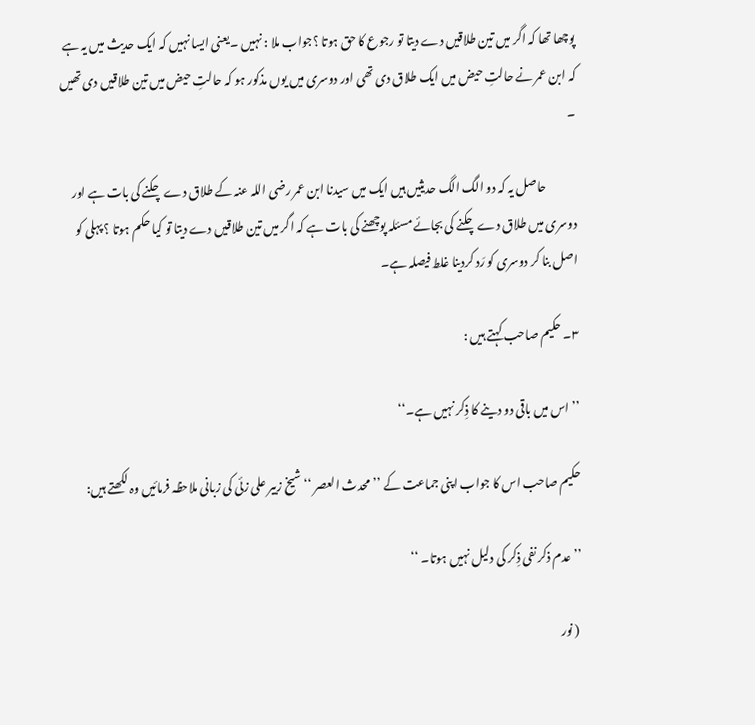پوچھا تھا کہ اگر میں تین طلاقیں دے دیتا تو رجوع کا حق ہوتا ؟جواب ملا : نہیں ۔یعنی ایسا نہیں کہ ایک حدیث میں یہ ہے کہ ابن عمر نے حالتِ حیض میں ایک طلاق دی تھی اور دوسری میں یوں مذکور ہو کہ حالتِ حیض میں تین طلاقیں دی تھیں ۔

             حاصل یہ کہ دو الگ الگ حدیثیں ہیں ایک میں سیدنا ابن عمر رضی اللہ عنہ کے طلاق دے چکنے کی بات ہے اور دوسری میں طلاق دے چکنے کی بجائے مسئلہ پوچھنے کی بات ہے کہ اگر میں تین طلاقیں دے دیتا تو کیا حکم ہوتا ؟ پہلی کو اصل بنا کر دوسری کو رَد کردینا غلط فیصلہ ہے۔

۳۔ حکیم صاحب کہتے ہیں :

’’ اس میں باقی دو دینے کا ذِکر نہیں ہے۔‘‘

حکیم صاحب اس کا جواب اپنی جماعت کے ’’محدث العصر ‘‘ شیخ زبیر علی زئی کی زبانی ملاحظہ فرمائیں وہ لکھتے ہیں:

’’ عدم ذکر نفی ذِکر کی دلیل نہیں ہوتا۔ ‘‘

 ( نور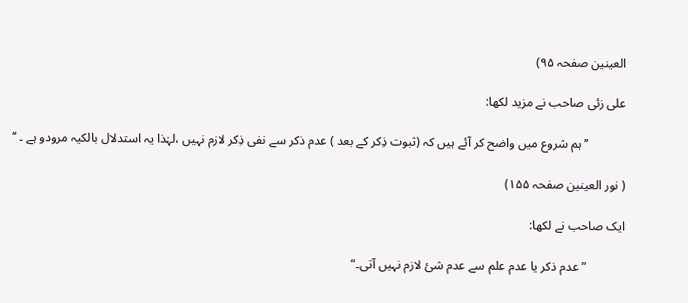العینین صفحہ ۹۵)

علی زئی صاحب نے مزید لکھا:

            ’’ ہم شروع میں واضح کر آئے ہیں کہ (ثبوت ذِکر کے بعد ) عدم ذکر سے نفی ذِکر لازم نہیں ،لہٰذا یہ استدلال بالکیہ مرودو ہے ۔ ‘‘

( نور العینین صفحہ ۱۵۵)

ایک صاحب نے لکھا:

            ” عدم ذکر یا عدم علم سے عدم شئ لازم نہیں آتی۔“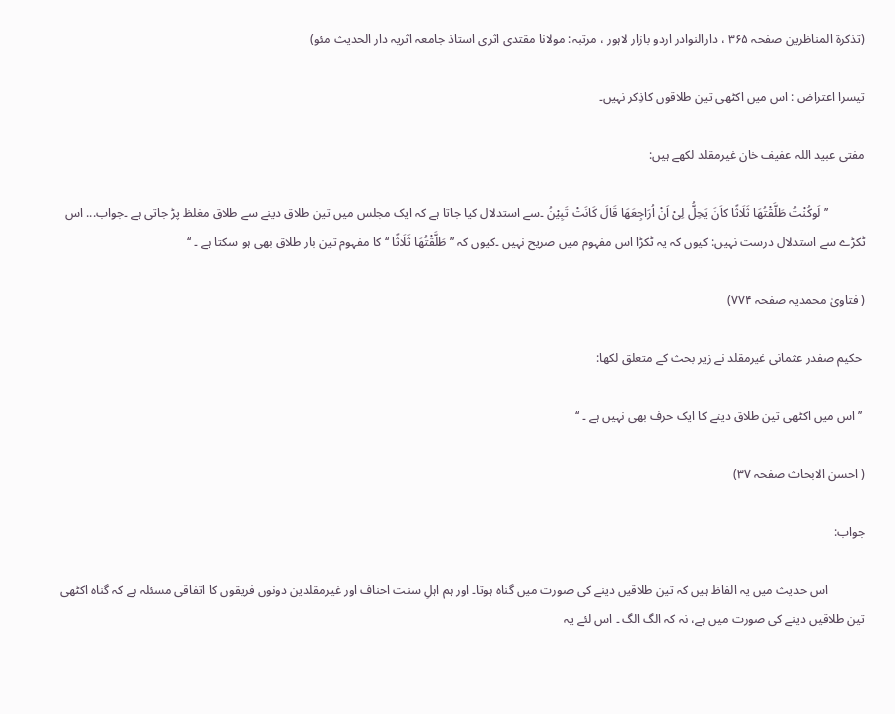(تذکرۃ المناظرین صفحہ ۳۶۵ ، دارالنوادر اردو بازار لاہور ، مرتبہ: مولانا مقتدی اثری استاذ جامعہ اثریہ دار الحدیث مئو)

تیسرا اعتراض : اس میں اکٹھی تین طلاقوں کاذِکر نہیں۔

مفتی عبید اللہ عفیف خان غیرمقلد لکھے ہیں:

            ’’ لَوکُنْتُ طَلَّقْتُھَا ثَلَاثًا کاَنَ یَحِلُّ لِیْ اَنْ اُرَاجِعَھَا قَالَ کَانَتْ تَبِیْنُ ۔سے استدلال کیا جاتا ہے کہ ایک مجلس میں تین طلاق دینے سے طلاق مغلظ پڑ جاتی ہے ۔جواب... اس ٹکڑے سے استدلال درست نہیں: کیوں کہ یہ ٹکڑا اس مفہوم میں صریح نہیں ۔کیوں کہ ’’ طَلَّقْتُھَا ثَلَاثًا ‘‘کا مفہوم تین بار طلاق بھی ہو سکتا ہے ۔ ‘‘

( فتاویٰ محمدیہ صفحہ ۷۷۴)

 حکیم صفدر عثمانی غیرمقلد نے زیر بحث کے متعلق لکھا:

 ’’ اس میں اکٹھی تین طلاق دینے کا ایک حرف بھی نہیں ہے ۔ ‘‘

( احسن الابحاث صفحہ ۳۷)

جواب:

            اس حدیث میں یہ الفاظ ہیں کہ تین طلاقیں دینے کی صورت میں گناہ ہوتا۔ اور ہم اہلِ سنت احناف اور غیرمقلدین دونوں فریقوں کا اتفاقی مسئلہ ہے کہ گناہ اکٹھی تین طلاقیں دینے کی صورت میں ہے، نہ کہ الگ الگ ۔ اس لئے یہ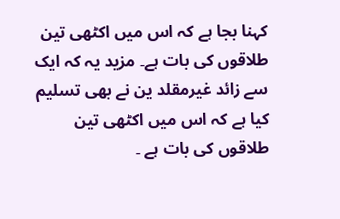کہنا بجا ہے کہ اس میں اکٹھی تین طلاقوں کی بات ہے۔ مزید یہ کہ ایک سے زائد غیرمقلد ین نے بھی تسلیم کیا ہے کہ اس میں اکٹھی تین طلاقوں کی بات ہے ۔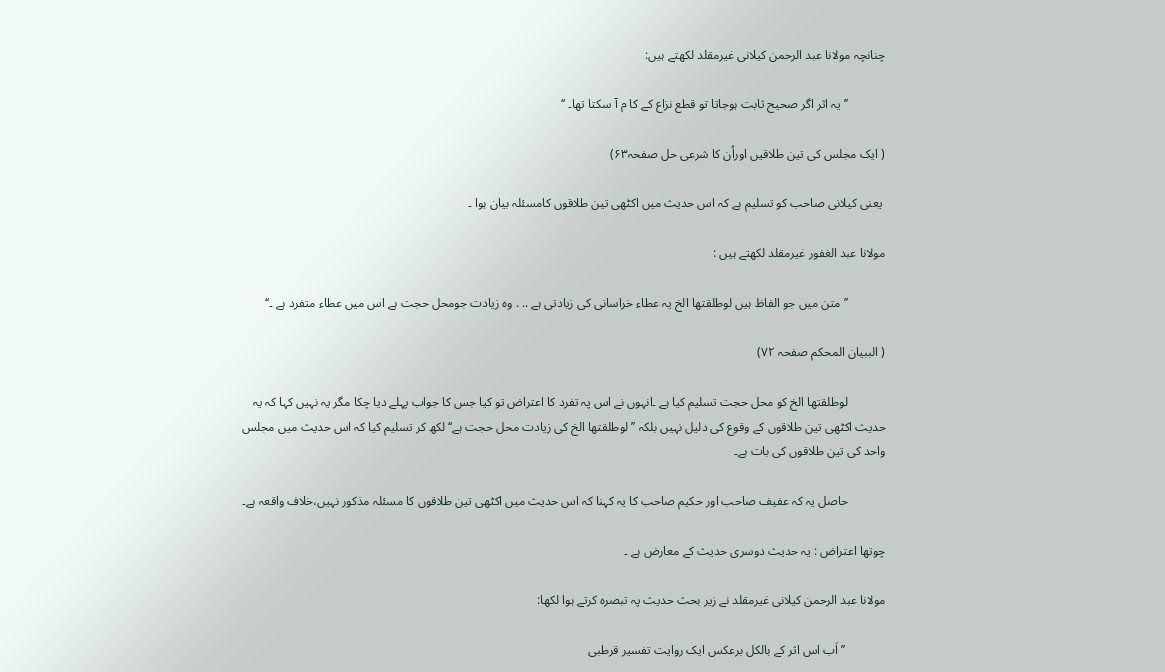چنانچہ مولانا عبد الرحمن کیلانی غیرمقلد لکھتے ہیں:

            ’’یہ اثر اگر صحیح ثابت ہوجاتا تو قطع نزاع کے کا م آ سکتا تھا۔ ‘‘

( ایک مجلس کی تین طلاقیں اوراُن کا شرعی حل صفحہ۶۳)

 یعنی کیلانی صاحب کو تسلیم ہے کہ اس حدیث میں اکٹھی تین طلاقوں کامسئلہ بیان ہوا ۔

مولانا عبد الغفور غیرمقلد لکھتے ہیں :

            ’’ متن میں جو الفاظ ہیں لوطلقتھا الخ یہ عطاء خراسانی کی زیادتی ہے .. . وہ زیادت جومحل حجت ہے اس میں عطاء متفرد ہے ۔‘‘

( الببیان المحکم صفحہ ۷۲)

            لوطلقتھا الخ کو محل حجت تسلیم کیا ہے ۔انہوں نے اس پہ تفرد کا اعتراض تو کیا جس کا جواب پہلے دیا چکا مگر یہ نہیں کہا کہ یہ حدیث اکٹھی تین طلاقوں کے وقوع کی دلیل نہیں بلکہ ’’ لوطلقتھا الخ کی زیادت محل حجت ہے‘‘ لکھ کر تسلیم کیا کہ اس حدیث میں مجلس واحد کی تین طلاقوں کی بات ہے۔

            حاصل یہ کہ عفیف صاحب اور حکیم صاحب کا یہ کہنا کہ اس حدیث میں اکٹھی تین طلاقوں کا مسئلہ مذکور نہیں،خلاف واقعہ ہے۔

چوتھا اعتراض : یہ حدیث دوسری حدیث کے معارض ہے ۔

مولانا عبد الرحمن کیلانی غیرمقلد نے زیر بحث حدیث پہ تبصرہ کرتے ہوا لکھا:

             ’’ اَب اس اثر کے بالکل برعکس ایک روایت تفسیر قرطبی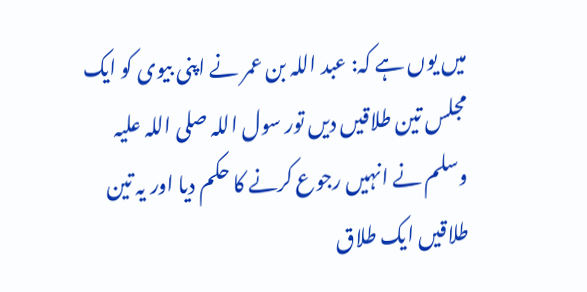میں یوں ہے کہ: عبد اللہ بن عمر نے اپنی بیوی کو ایک مجلس تین طلاقیں دیں تور سول اللہ صلی اللہ علیہ وسلم نے انہیں رجوع کرنے کا حکم دیا اور یہ تین طلاقیں ایک طلاق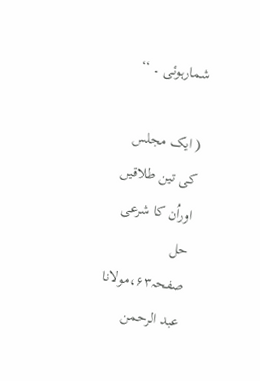شمارہوئی ۔ ‘‘

( ایک مجلس کی تین طلاقیں اوراُن کا شرعی حل صفحہ۶۳،مولانا عبد الرحمن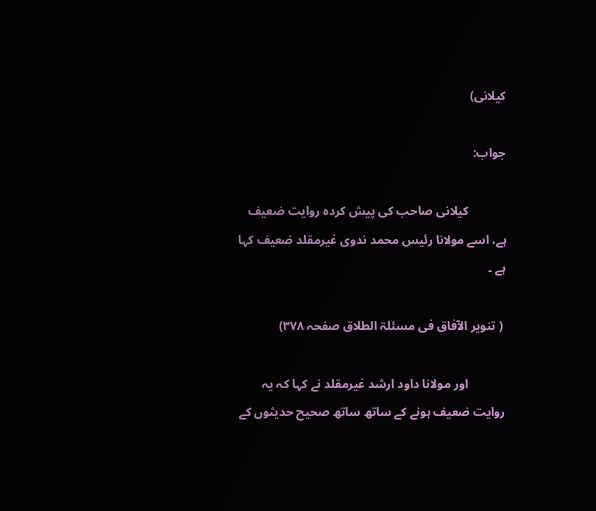کیلانی)

جواب:

            کیلانی صاحب کی پیش کردہ روایت ضعیف ہے، اسے مولانا رئیس محمد ندوی غیرمقلد ضعیف کہا ہے ۔

 ( تنویر الآفاق فی مسئلۃ الطلاق صفحہ ۳۷۸)

            اور مولانا داود ارشد غیرمقلد نے کہا کہ یہ روایت ضعیف ہونے کے ساتھ ساتھ صحیح حدیثوں کے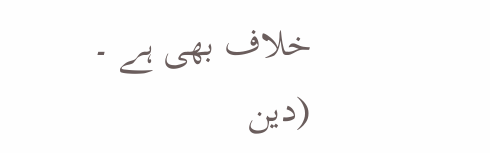خلاف بھی ہے ۔ (دین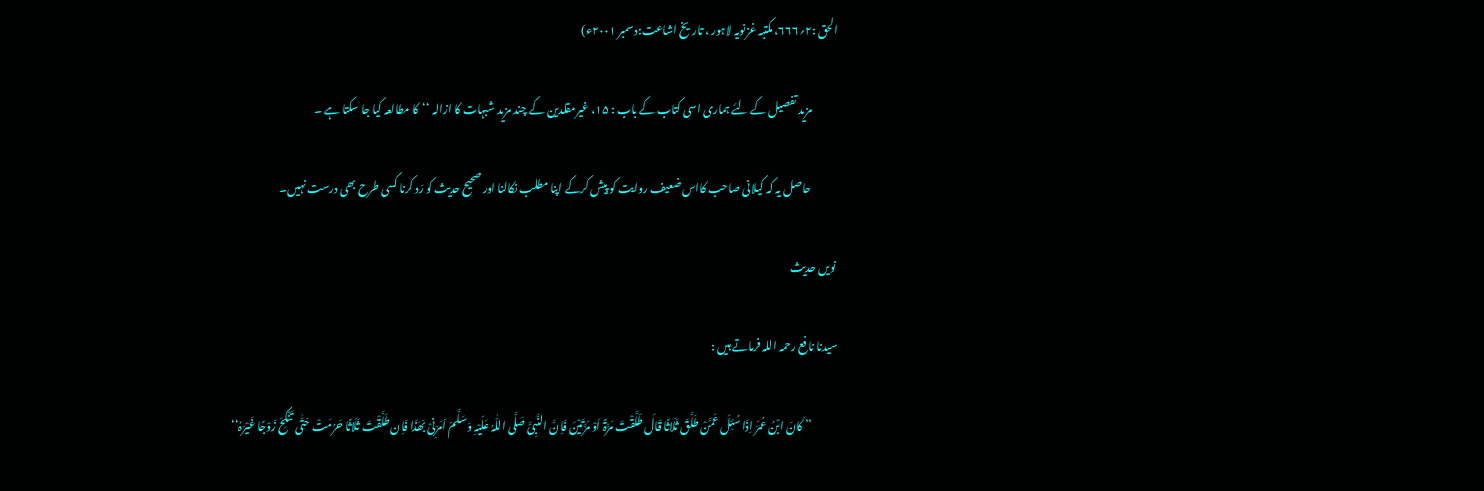الحق :۲؍۶۶۶، مکتبہ غزنویہ لاہور ، تاریخ اشاعت:دسمبر ۲۰۰۱ء)

            مزید تفصیل کے لئے ہماری اسی کتاب کے باب : ۱۵، غیرمقلدین کے چند مزید شبہات کا ازالہ ‘‘کا مطالعہ کیا جا سکتا ہے ۔

            حاصل یہ کہ کیلانی صاحب کااس ضعیف روایت کو پیش کرکے اپنا مطلب نکالنا اور صحیح حدیث کو رَد کرنا کسی طرح بھی درست نہیں۔

 نویں حدیث

سیدنا نافع رحمہ اللہ فرماتے ہیں :

            ’’ کَانَ ابْنُ عُمَرَ اِذَا سُئِلَ عَمَّنْ طَلَّقَ ثَلَاثًا قَالَ طَلَّقْتَ مَرَّۃً اَوْ مَرَّتَیْنَ فَاِنَّ النَّبِیَّ صَلَّی اللّٰہُ عَلَیْہِ وَسَلَّمّ اَمَرَنِیْ بَھٰذَا فَاِن طَلَّقْتَ ثَلَاثًا حَرُمَتْ حَتّٰی تَنْکِحَ زَوْجًا غَیْرَہٗ‘‘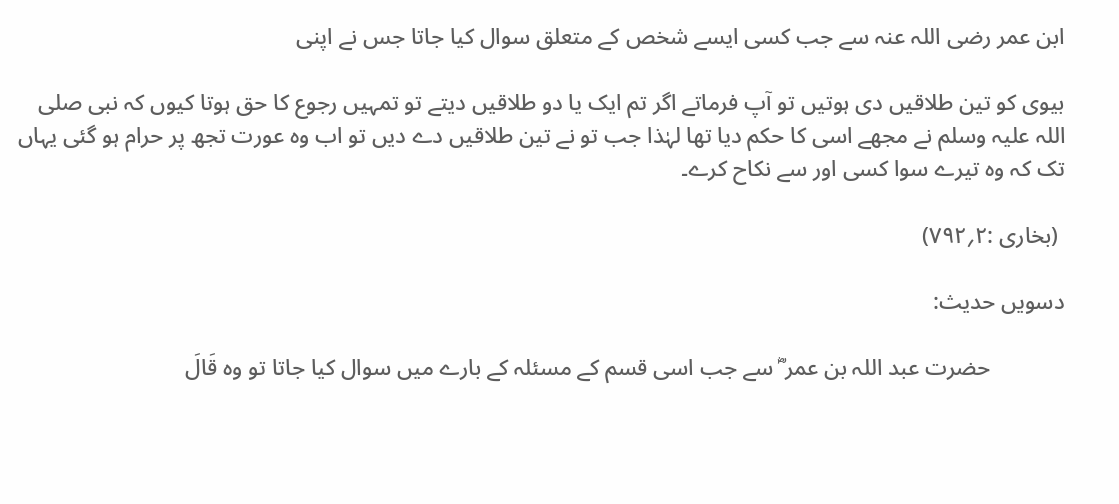ابن عمر رضی اللہ عنہ سے جب کسی ایسے شخص کے متعلق سوال کیا جاتا جس نے اپنی

بیوی کو تین طلاقیں دی ہوتیں تو آپ فرماتے اگر تم ایک یا دو طلاقیں دیتے تو تمہیں رجوع کا حق ہوتا کیوں کہ نبی صلی اللہ علیہ وسلم نے مجھے اسی کا حکم دیا تھا لہٰذا جب تو نے تین طلاقیں دے دیں تو اب وہ عورت تجھ پر حرام ہو گئی یہاں تک کہ وہ تیرے سوا کسی اور سے نکاح کرے۔

 (بخاری :۲؍۷۹۲)

دسویں حدیث:

             حضرت عبد اللہ بن عمر ؓ سے جب اسی قسم کے مسئلہ کے بارے میں سوال کیا جاتا تو وہ قَالَ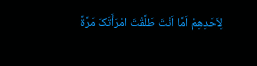لِاَحَدِھِمْ اَمَّا اَنْتَ طَلَّقْتَ امْرَأَتَکَ مَرَّۃً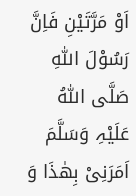اَوْ مَرَّتَیْنِ فَاِنَّ رَسُوْلَ اللّٰہِ صَلَّی اللّٰہُ عَلَیْہِ وَسَلَّمَ اَمَرَنِیْ بِھٰذَا وَ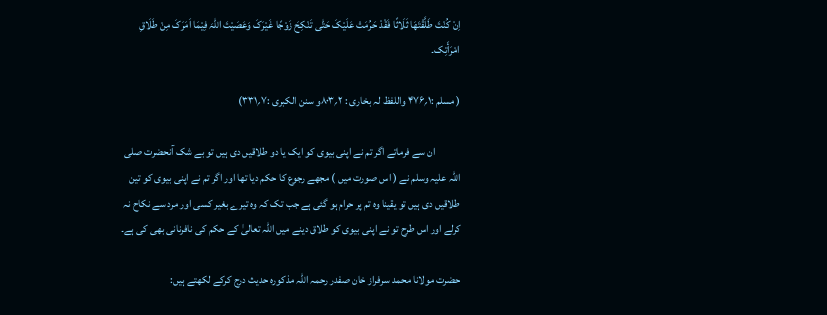اِنْ کُنْتَ طَلَّقْتَھَا ثَلَاثًا فَقْدْ حَرُمَتْ عَلَیْکَ حَتّٰی تَنْکِحَ زَوْجًا غَیْرَکَ وَعَصَیْتَ اللّٰہَ فِیْمَا اَمَرَکَ مِنْ طَلَاقِ امْرَأَتِک۔

( مسلم :۱؍۴۷۶ واللفظ لہ بخاری : ۲؍۸۰۳و سنن الکبری :۷؍۳۳۱)

            ان سے فرماتے اگر تم نے اپنی بیوی کو ایک یا دو طلاقیں دی ہیں تو بے شک آنحضرت صلی اللہ علیہ وسلم نے ( اس صورت میں ) مجھے رجوع کا حکم دیا تھا اور اگر تم نے اپنی بیوی کو تین طلاقیں دی ہیں تو یقینا وہ تم پر حرام ہو گئی ہے جب تک کہ وہ تیرے بغیر کسی اور مرد سے نکاح نہ کرلے اور اس طرح تو نے اپنی بیوی کو طلاق دینے میں اللہ تعالیٰ کے حکم کی نافرنانی بھی کی ہے۔

حضرت مولانا محمد سرفراز خان صفدر رحمہ اللہ مذکورہ حدیث درج کرکے لکھتے ہیں: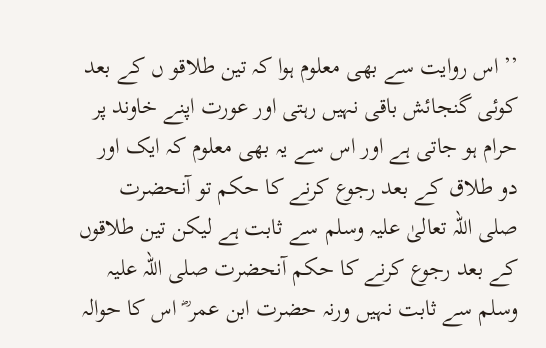’’ اس روایت سے بھی معلوم ہوا کہ تین طلاقو ں کے بعد کوئی گنجائش باقی نہیں رہتی اور عورت اپنے خاوند پر حرام ہو جاتی ہے اور اس سے یہ بھی معلوم کہ ایک اور دو طلاق کے بعد رجوع کرنے کا حکم تو آنحضرت صلی اللہ تعالیٰ علیہ وسلم سے ثابت ہے لیکن تین طلاقوں کے بعد رجوع کرنے کا حکم آنحضرت صلی اللہ علیہ وسلم سے ثابت نہیں ورنہ حضرت ابن عمر ؓ اس کا حوالہ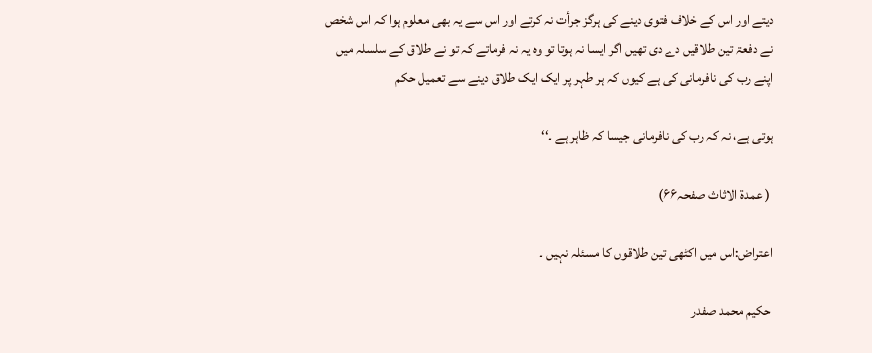دیتے اور اس کے خلاف فتوی دینے کی ہرگز جرأت نہ کرتے اور اس سے یہ بھی معلوم ہوا کہ اس شخص نے دفعۃ تین طلاقیں دے دی تھیں اگر ایسا نہ ہوتا تو وہ یہ نہ فرماتے کہ تو نے طلاق کے سلسلہ میں اپنے رب کی نافرمانی کی ہے کیوں کہ ہر طہر پر ایک ایک طلاق دینے سے تعمیل حکم

ہوتی ہے، نہ کہ رب کی نافرمانی جیسا کہ ظاہر ہے ۔‘‘

 ( عمدۃ الاثاث صفحہ۶۶)

اعتراض:اس میں اکٹھی تین طلاقوں کا مسئلہ نہیں ۔

 حکیم محمد صفدر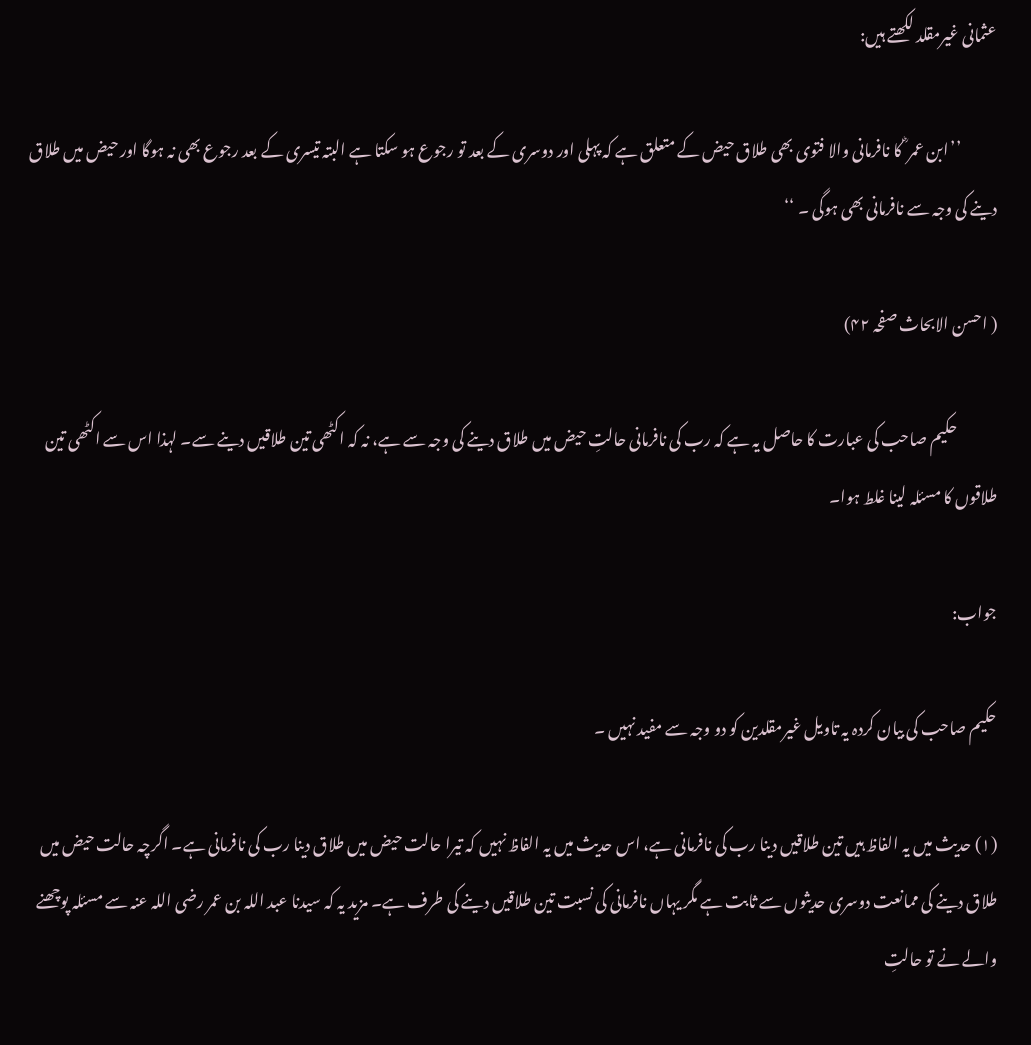عثمانی غیرمقلد لکھتے ہیں:

            ’’ابن عمر ؓ کا نافرمانی والا فتوی بھی طلاق حیض کے متعلق ہے کہ پہلی اور دوسری کے بعد تو رجوع ہو سکتا ہے البتہ تیسری کے بعد رجوع بھی نہ ہوگا اور حیض میں طلاق دینے کی وجہ سے نافرمانی بھی ہوگی ۔ ‘‘

( احسن الابحاث صفحہ ۴۲)

             حکیم صاحب کی عبارت کا حاصل یہ ہے کہ رب کی نافرمانی حالتِ حیض میں طلاق دینے کی وجہ سے ہے، نہ کہ اکٹھی تین طلاقیں دینے سے۔ لہذا اس سے اکٹھی تین طلاقوں کا مسئلہ لینا غلط ہوا۔

جواب:

حکیم صاحب کی بیان کردہ یہ تاویل غیرمقلدین کو دو وجہ سے مفید نہیں ۔

(۱) حدیث میں یہ الفاظ ہیں تین طلاقیں دینا رب کی نافرمانی ہے، اس حدیث میں یہ الفاظ نہیں کہ تیرا حالت حیض میں طلاق دینا رب کی نافرمانی ہے۔ اگرچہ حالت حیض میں طلاق دینے کی ممانعت دوسری حدیثوں سے ثابت ہے مگر یہاں نافرمانی کی نسبت تین طلاقیں دینے کی طرف ہے۔ مزید یہ کہ سیدنا عبد اللہ بن عمر رضی اللہ عنہ سے مسئلہ پوچھنے والے نے تو حالتِ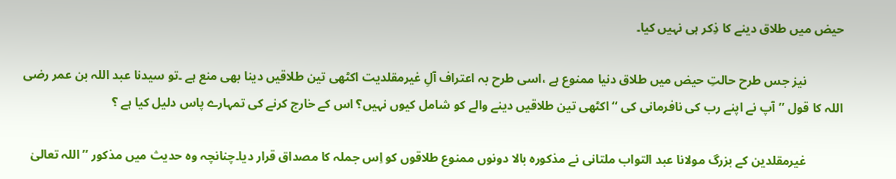حیض میں طلاق دینے کا ذِکر ہی نہیں کیا۔

            نیز جس طرح حالتِ حیض میں طلاق دنیا ممنوع ہے ،اسی طرح بہ اعتراف آلِ غیرمقلدیت اکٹھی تین طلاقیں دینا بھی منع ہے ۔تو سیدنا عبد اللہ بن عمر رضی اللہ کا قول ’’آپ نے اپنے رب کی نافرمانی کی ‘‘ اکٹھی تین طلاقیں دینے والے کو شامل کیوں نہیں؟ اس کے خارج کرنے کی تمہارے پاس دلیل کیا ہے ؟

            غیرمقلدین کے بزرگ مولانا عبد التواب ملتانی نے مذکورہ بالا دونوں ممنوع طلاقوں کو اِس جملہ کا مصداق قرار دیا۔چنانچہ وہ حدیث میں مذکور ’’ اللہ تعالیٰ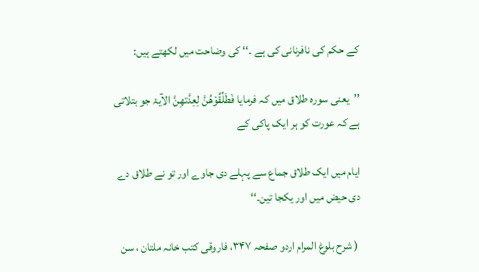کے حکم کی نافرنانی کی ہے ۔‘‘ کی وضاحت میں لکھتے ہیں:

’’یعنی سورہ طلاق میں کہ فرمایا فَطَلِّقُوْھُنَّ لِعِدَّتھِنَّ الآیۃ جو بتلاتی ہے کہ عورت کو ہر ایک پاکی کے

ایام میں ایک طلاق جماع سے پہلے دی جاوے اور تو نے طلاق دے دی حیض میں اور یکجا تین۔‘‘

 ( شرح بلوغ المرام اردو صفحہ ۳۴۷، فاروقی کتب خانہ ملتان ، سن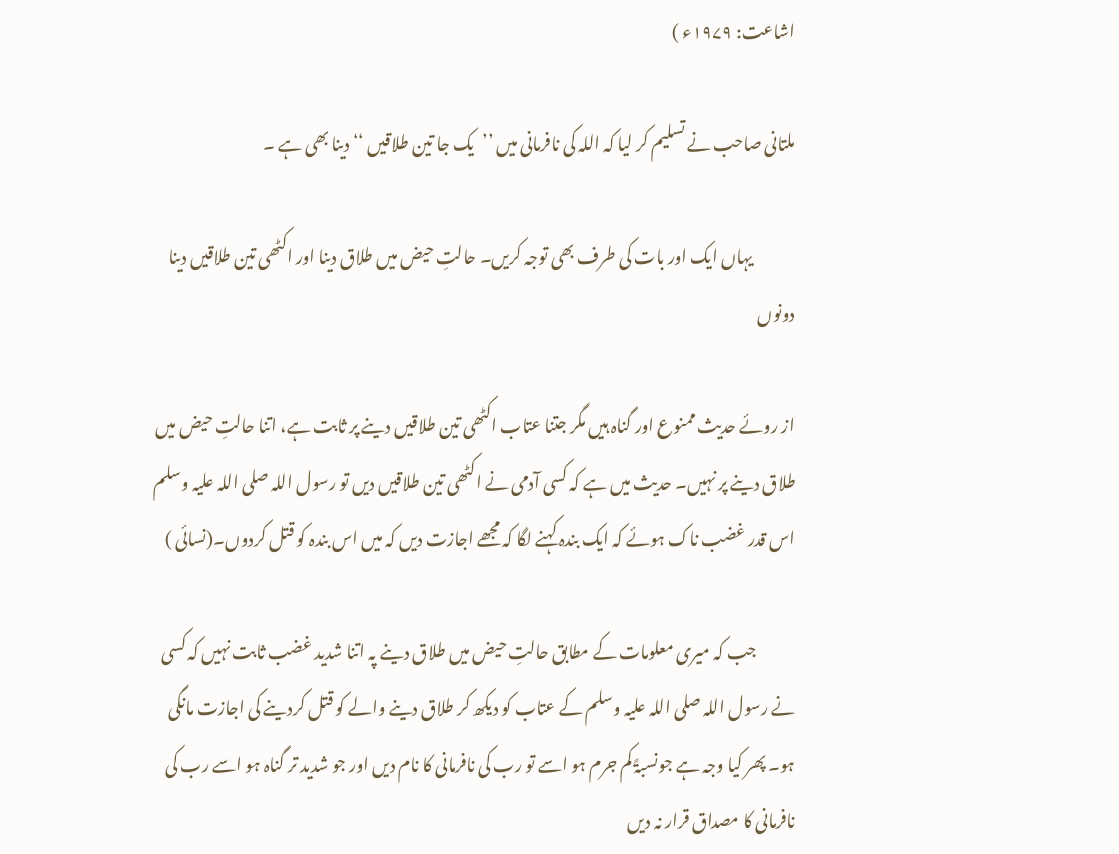اشاعت: ۱۹۷۹ء )

ملتانی صاحب نے تسلیم کر لیا کہ اللہ کی نافرمانی میں ’’یک جا تین طلاقیں ‘‘ دینا بھی ہے ۔

             یہاں ایک اور بات کی طرف بھی توجہ کریں۔ حالتِ حیض میں طلاق دینا اور اکٹھی تین طلاقیں دینا دونوں

از روئے حدیث ممنوع اور گناہ ہیں مگر جتنا عتاب اکٹھی تین طلاقیں دینے پر ثابت ہے، اتنا حالتِ حیض میں طلاق دینے پر نہیں۔ حدیث میں ہے کہ کسی آدمی نے اکٹھی تین طلاقیں دیں تو رسول اللہ صلی اللہ علیہ وسلم اس قدر غضب ناک ہوئے کہ ایک بندہ کہنے لگا کہ مجھے اجازت دیں کہ میں اس بندہ کو قتل کردوں۔(نسائی )

            جب کہ میری معلومات کے مطابق حالتِ حیض میں طلاق دینے پہ اتنا شدید غضب ثابت نہیں کہ کسی نے رسول اللہ صلی اللہ علیہ وسلم کے عتاب کو دیکھ کر طلاق دینے والے کو قتل کردینے کی اجازت مانگی ہو۔ پھر کیا وجہ ہے جونسبۃً کم جرم ہو اسے تو رب کی نافرمانی کا نام دیں اور جو شدید تر گناہ ہو اسے رب کی نافرمانی کا مصداق قرار نہ دیں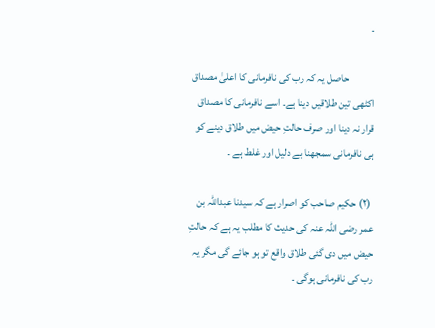۔

            حاصل یہ کہ رب کی نافرمانی کا اعلیٰ مصداق اکٹھی تین طلاقیں دینا ہے۔ اسے نافرمانی کا مصداق قرار نہ دینا اور صرف حالتِ حیض میں طلاق دینے کو ہی نافرمانی سمجھنا بے دلیل اور غلط ہے ۔

 (۲) حکیم صاحب کو اصرار ہے کہ سیدنا عبداللہ بن عمر رضی اللہ عنہ کی حدیث کا مطلب یہ ہے کہ حالتِ حیض میں دی گئی طلاق واقع تو ہو جائے گی مگر یہ رب کی نافرمانی ہوگی ۔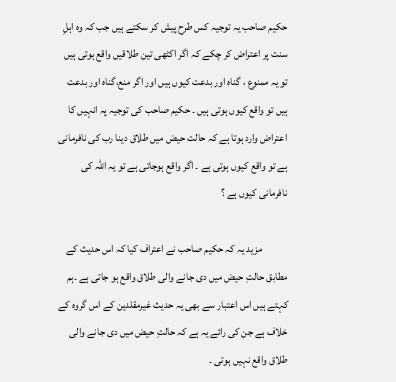حکیم صاحب یہ توجیہ کس طرح پیش کر سکتے ہیں جب کہ وہ اہلِ سنت پر اعتراض کر چکے کہ اگر اکٹھی تین طلاقیں واقع ہوتی ہیں تو یہ ممنوع ، گناہ اور بدعت کیوں ہیں اور اگر منع،گناہ اور بدعت ہیں تو واقع کیوں ہوتی ہیں ۔ حکیم صاحب کی توجیہ پہ انہیں کا اعتراض وارد ہوتا ہے کہ حالت حیض میں طلاق دینا رب کی نافرمانی ہے تو واقع کیوں ہوتی ہے ۔ اگر واقع ہوجاتی ہے تو یہ اللہ کی نافرمانی کیوں ہے ؟

            مزید یہ کہ حکیم صاحب نے اعتراف کیا کہ اس حدیث کے مطابق حالتِ حیض میں دی جانے والی طلاق واقع ہو جاتی ہے ۔ہم کہتے ہیں اس اعتبار سے بھی یہ حدیث غیرمقلدین کے اس گروہ کے خلاف ہے جن کی رائے یہ ہے کہ حالتِ حیض میں دی جانے والی طلاق واقع نہیں ہوتی ۔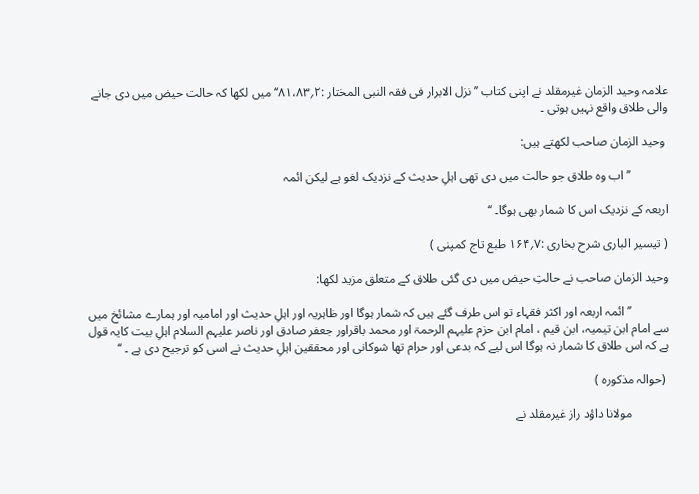علامہ وحید الزمان غیرمقلد نے اپنی کتاب ’’نزل الابرار فی فقہ النبی المختار :۲؍۸۱،۸۳‘‘میں لکھا کہ حالت حیض میں دی جانے والی طلاق واقع نہیں ہوتی ۔

 وحید الزمان صاحب لکھتے ہیں:

            ’’ اب وہ طلاق جو حالت میں دی تھی اہلِ حدیث کے نزدیک لغو ہے لیکن ائمہ

اربعہ کے نزدیک اس کا شمار بھی ہوگا۔ ‘‘

( تیسیر الباری شرح بخاری :۷؍۱۶۴ طبع تاج کمپنی )

وحید الزمان صاحب نے حالتِ حیض میں دی گئی طلاق کے متعلق مزید لکھا:

            ’’ ائمہ اربعہ اور اکثر فقہاء تو اس طرف گئے ہیں کہ شمار ہوگا اور ظاہریہ اور اہلِ حدیث اور امامیہ اور ہمارے مشائخ میں سے امام ابن تیمیہ، ابن قیم ، امام ابن حزم علیہم الرحمۃ اور محمد باقراور جعفر صادق اور ناصر علیہم السلام اہلِ بیت کایہ قول ہے کہ اس طلاق کا شمار نہ ہوگا اس لیے کہ بدعی اور حرام تھا شوکانی اور محققین اہلِ حدیث نے اسی کو ترجیح دی ہے ۔ ‘‘

 (حوالہ مذکورہ )

            مولانا داؤد راز غیرمقلد نے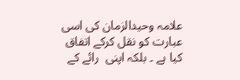علامہ وحیدالزمان کی اسی عبارت کو نقل کرکے اتفاق کیا ہے ۔ بلکہ اپنی  رائے کے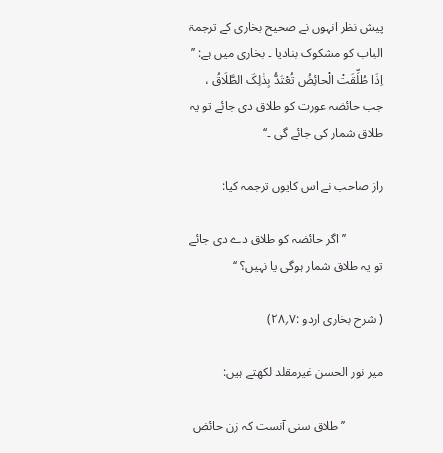پیش نظر انہوں نے صحیح بخاری کے ترجمۃ الباب کو مشکوک بنادیا ۔ بخاری میں ہے: ’’ اِذَا طُلِّقَتْ الْحائِضُ تُعْتَدُّ بِذٰلِکَ الطَّلَاقُ ، جب حائضہ عورت کو طلاق دی جائے تو یہ طلاق شمار کی جائے گی ۔‘‘

راز صاحب نے اس کایوں ترجمہ کیا:

            ’’ اگر حائضہ کو طلاق دے دی جائے تو یہ طلاق شمار ہوگی یا نہیں؟ ‘‘

( شرح بخاری اردو :۷؍۲۸)

میر نور الحسن غیرمقلد لکھتے ہیں:

            ’’ طلاق سنی آنست کہ زن حائض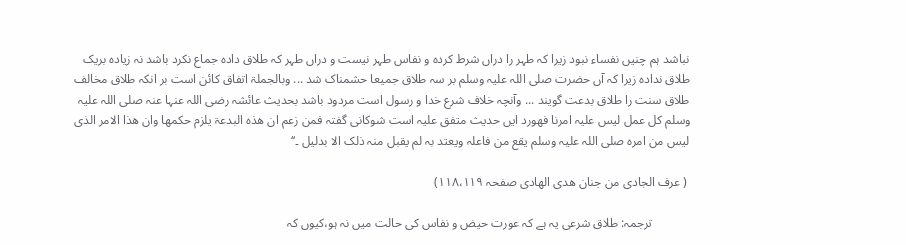نباشد ہم چنیں نفساء نبود زیرا کہ طہر را دراں شرط کردہ و نفاس طہر نیست و دراں طہر کہ طلاق دادہ جماع نکرد باشد نہ زیادہ بریک طلاق ندادہ زیرا کہ آں حضرت صلی اللہ علیہ وسلم بر سہ طلاق جمیعا حشمناک شد ... وبالجملۃ اتفاق کائن است بر انکہ طلاق مخالف طلاق سنت را طلاق بدعت گویند ... وآنچہ خلاف شرع خدا و رسول است مردود باشد بحدیث عائشہ رضی اللہ عنہا عنہ صلی اللہ علیہ وسلم کل عمل لیس علیہ امرنا فھورد ایں حدیث متفق علیہ است شوکانی گفتہ فمن زعم ان ھذہ البدعۃ یلزم حکمھا وان ھذا الامر الذی لیس من امرہ صلی اللہ علیہ وسلم یقع من فاعلہ ویعتد بہ لم یقبل منہ ذلک الا بدلیل ۔‘‘

 ( عرف الجادی من جنان ھدی الھادی صفحہ ۱۱۸،۱۱۹)

            ترجمہ: طلاق شرعی یہ ہے کہ عورت حیض و نفاس کی حالت میں نہ ہو،کیوں کہ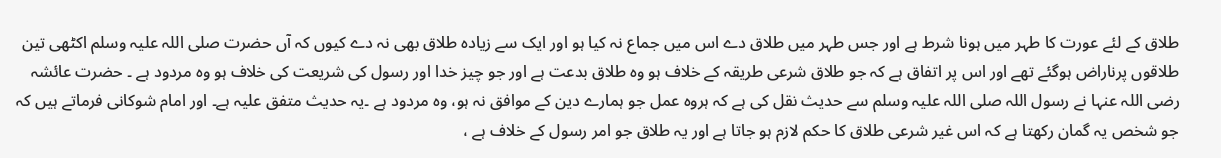طلاق کے لئے عورت کا طہر میں ہونا شرط ہے اور جس طہر میں طلاق دے اس میں جماع نہ کیا ہو اور ایک سے زیادہ طلاق بھی نہ دے کیوں کہ آں حضرت صلی اللہ علیہ وسلم اکٹھی تین طلاقوں پرناراض ہوگئے تھے اور اس پر اتفاق ہے کہ جو طلاق شرعی طریقہ کے خلاف ہو وہ طلاق بدعت ہے اور جو چیز خدا اور رسول کی شریعت کی خلاف ہو وہ مردود ہے ۔ حضرت عائشہ رضی اللہ عنہا نے رسول اللہ صلی اللہ علیہ وسلم سے حدیث نقل کی ہے کہ ہروہ عمل جو ہمارے دین کے موافق نہ ہو، وہ مردود ہے ۔یہ حدیث متفق علیہ ہے۔ اور امام شوکانی فرماتے ہیں کہ جو شخص یہ گمان رکھتا ہے کہ اس غیر شرعی طلاق کا حکم لازم ہو جاتا ہے اور یہ طلاق جو امر رسول کے خلاف ہے ،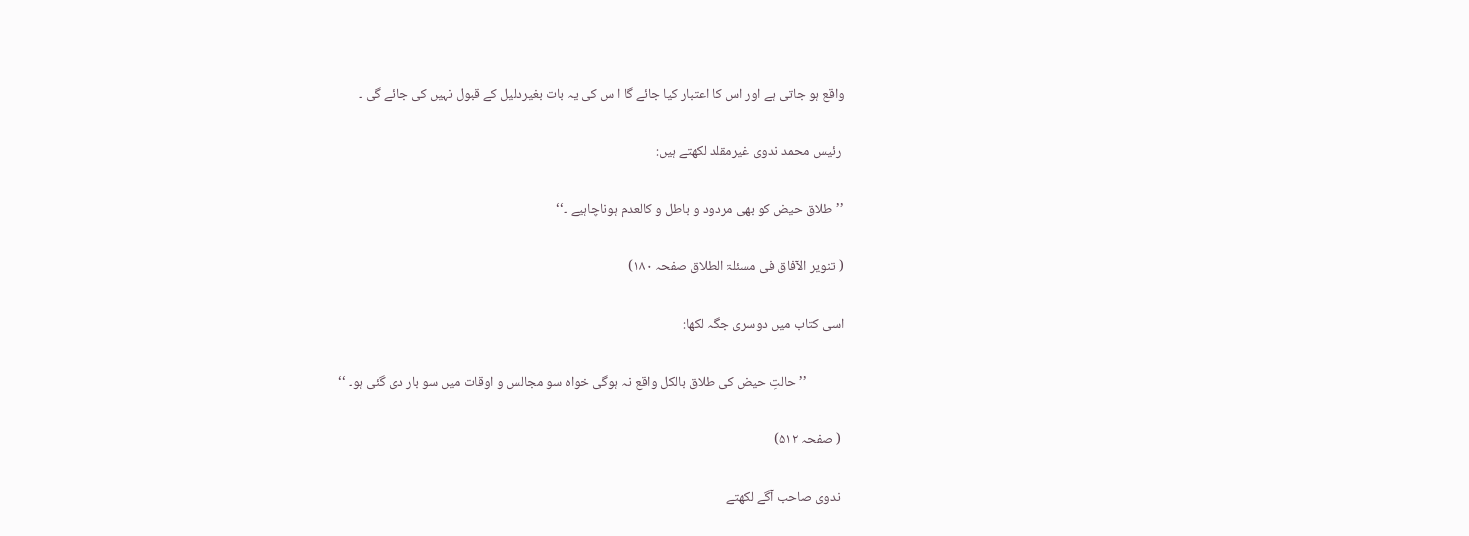واقع ہو جاتی ہے اور اس کا اعتبار کیا جائے گا ا س کی یہ بات بغیردلیل کے قبول نہیں کی جائے گی ۔

 رئیس محمد ندوی غیرمقلد لکھتے ہیں:

’’ طلاق حیض کو بھی مردود و باطل و کالعدم ہوناچاہیے ۔‘‘

( تنویر الآفاق فی مسئلۃ الطلاق صفحہ ۱۸۰)

اسی کتاب میں دوسری جگہ لکھا:

            ’’ حالتِ حیض کی طلاق بالکل واقع نہ ہوگی خواہ سو مجالس و اوقات میں سو بار دی گئی ہو۔ ‘‘

 ( صفحہ ۵۱۲)

 ندوی صاحب آگے لکھتے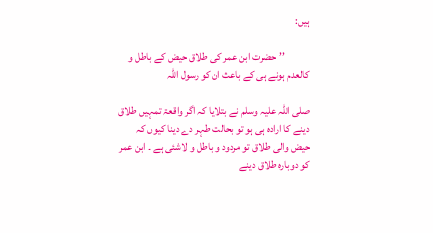ہیں:

            ’’ حضرت ابن عمر کی طلاق حیض کے باطل و کالعدم ہونے ہی کے باعث ان کو رسول اللہ

صلی اللہ علیہ وسلم نے بتلایا کہ اگر واقعۃ تمہیں طلاق دینے کا ارادہ ہی ہو تو بحالت طہر دے دینا کیوں کہ حیض والی طلاق تو مردود و باطل و لاشئی ہے ۔ ابن عمر کو دوبارہ طلاق دینے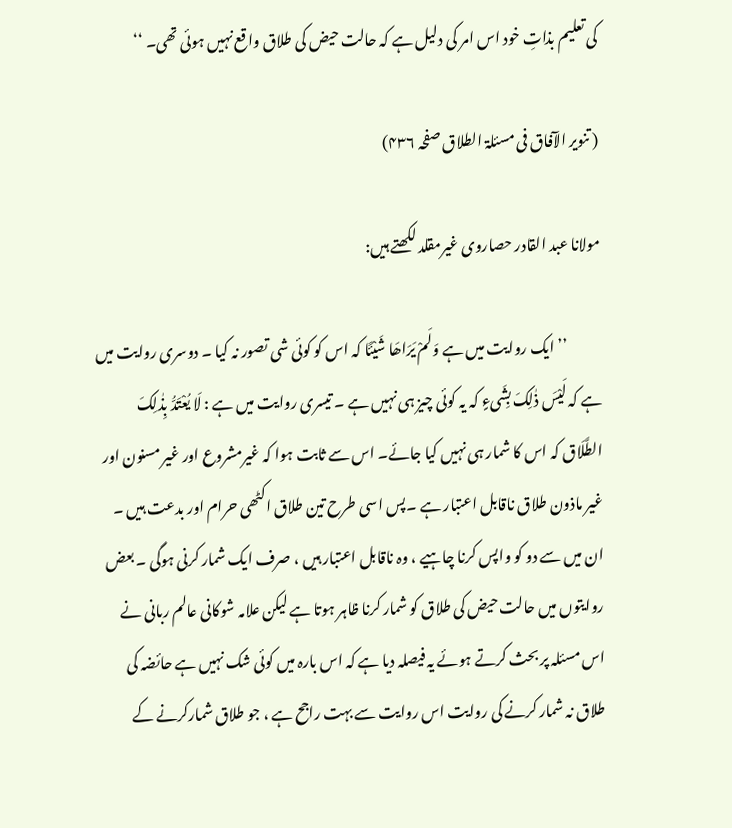کی تعلیم بذاتِ خود اس امر کی دلیل ہے کہ حالت حیض کی طلاق واقع نہیں ہوئی تھی۔ ‘‘

( تنویر الآفاق فی مسئلۃ الطلاق صفحہ ۴۳۶)

مولانا عبد القادر حصاروی غیرمقلد لکھتے ہیں:

            ’’ ایک روایت میں ہے وَلَمْ یَرَاھَا شَیْئًا کہ اس کو کوئی شی تصور نہ کیا ۔ دوسری روایت میں ہے کہ لَیْسَ ذٰلِکَ بِشَیءٍ کہ یہ کوئی چیز ہی نہیں ہے ۔ تیسری روایت میں ہے : لَا یُعْتَدُّ بِذٰلِکَ الطَّلَاق کہ اس کا شمار ہی نہیں کیا جائے۔ اس سے ثابت ہوا کہ غیرمشروع اور غیر مسنون اور غیر ماذون طلاق ناقابل اعتبار ہے ۔پس اسی طرح تین طلاق اکٹھی حرام اور بدعت ہیں ۔ ان میں سے دو کو واپس کرنا چاہیے ، وہ ناقابل اعتبار ہیں ، صرف ایک شمار کرنی ہوگی ۔ بعض روایتوں میں حالت حیض کی طلاق کو شمار کرنا ظاہر ہوتا ہے لیکن علامہ شوکانی عالم ربانی نے اس مسئلہ پر بحث کرتے ہوئے یہ فیصلہ دیا ہے کہ اس بارہ میں کوئی شک نہیں ہے حائضہ کی طلاق نہ شمار کرنے کی روایت اس روایت سے بہت راجح ہے ، جو طلاق شمارکرنے کے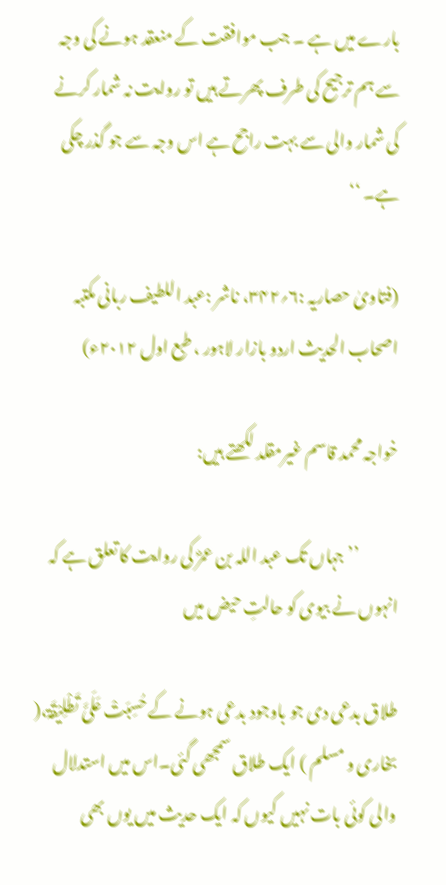بارے میں ہے ۔ جب موافقت کے منعقد ہونے کی وجہ سے ہم ترجیح کی طرف پھرتے ہیں تو روایت نہ شمار کرنے کی شمار والی سے بہت راجح ہے اس وجہ سے جو گذر چکی ہے۔ ‘‘

(فتاویٰ حصاریہ :۶؍۳۴۲، ناشر :عبد اللطیف ربانی مکتبہ اصحاب الحدیث اردو بازار لاہور ، طبع اول ۲۰۱۲ء)

خواجہ محمد قاسم غیرمقلد لکھتے ہیں:

            ’’ جہاں تک عبد اللہ بن عمرؓ کی روایت کا تعلق ہے کہ انہوں نے بیوی کو حالتِ حیض میں

طلاق بدعی دی جو باوجود بدعی ہونے کے حُسِبَتْ عَلَیَّ تَطْلِیْقَۃ،( بخاری و مسلم ) ایک طلاق سمجھی گئی۔اس میں استدلال والی کوئی بات نہیں کیوں کہ ایک حدیث میں یوں بھی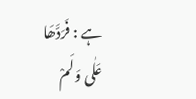ہے : فَرَدَّھَا عَلٰی وَلَمْ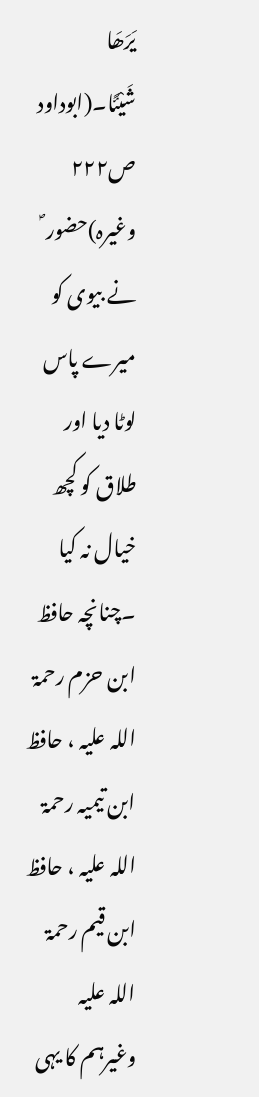یَرَھَا شَیْئًا۔(ابوداود ص۲۲۲ وغیرہ)حضور ؐ نے بیوی کو میرے پاس لوٹا دیا اور طلاق کو کچھ خیال نہ کیا ۔چنانچہ حافظ ابن حزم رحمۃ اللہ علیہ ، حافظ ابن تیمیہ رحمۃ اللہ علیہ ، حافظ ابن قیم رحمۃ اللہ علیہ وغیرہم کا یہی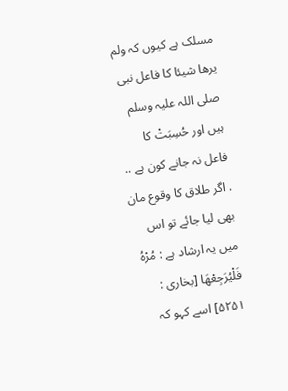مسلک ہے کیوں کہ ولم یرھا شیئا کا فاعل نبی صلی اللہ علیہ وسلم ہیں اور حُسِبَتْ کا فاعل نہ جانے کون ہے .. . اگر طلاق کا وقوع مان بھی لیا جائے تو اس میں یہ ارشاد ہے : مُرْہُ فَلْیُرَجِعْھَا [بخاری : ۵۲۵۱] اسے کہو کہ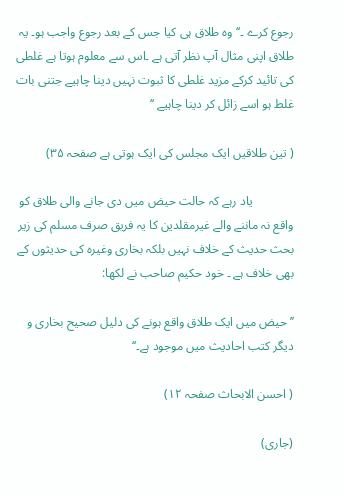رجوع کرے ۔‘‘ وہ طلاق ہی کیا جس کے بعد رجوع واجب ہو۔ یہ طلاق اپنی مثال آپ نظر آتی ہے ۔اس سے معلوم ہوتا ہے غلطی کی تائید کرکے مزید غلطی کا ثبوت نہیں دینا چاہیے جتنی بات غلط ہو اسے زائل کر دینا چاہیے ‘‘

( تین طلاقیں ایک مجلس کی ایک ہوتی ہے صفحہ ۳۵)

             یاد رہے کہ حالت حیض میں دی جانے والی طلاق کو واقع نہ ماننے والے غیرمقلدین کا یہ فریق صرف مسلم کی زیر بحث حدیث کے خلاف نہیں بلکہ بخاری وغیرہ کی حدیثوں کے بھی خلاف ہے ۔ خود حکیم صاحب نے لکھا:

’’ حیض میں ایک طلاق واقع ہونے کی دلیل صحیح بخاری و دیگر کتب احادیث میں موجود ہے۔‘‘

( احسن الابحاث صفحہ ۱۲)

(جاری)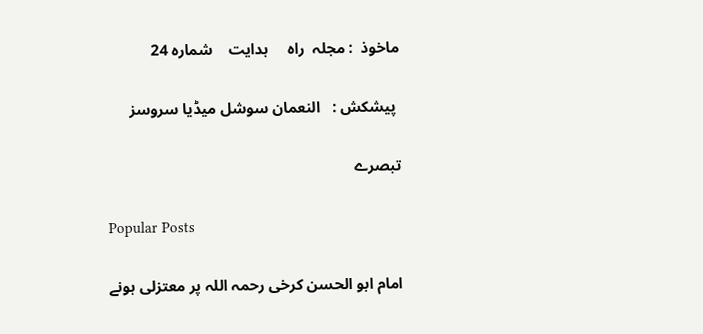ماخوذ  : مجلہ  راہ     ہدایت    شمارہ 24

 پیشکش :   النعمان سوشل میڈیا سروسز

تبصرے

Popular Posts

امام ابو الحسن کرخی رحمہ اللہ پر معتزلی ہونے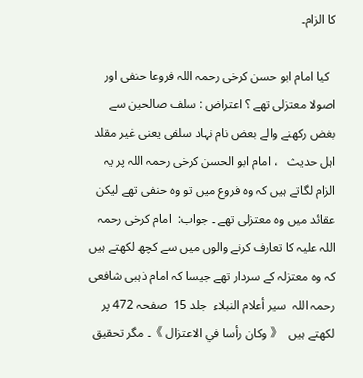کا الزام۔

  کیا امام ابو حسن کرخی رحمہ اللہ فروعا حنفی اور اصولا معتزلی تھے ؟ اعتراض : سلف صالحین سے بغض رکھنے والے بعض نام نہاد سلفی یعنی غیر مقلد اہل حدیث   ، امام ابو الحسن کرخی رحمہ اللہ پر یہ الزام لگاتے ہیں کہ وہ فروع میں تو وہ حنفی تھے لیکن عقائد میں وہ معتزلی تھے ۔ جواب:  امام کرخی رحمہ اللہ علیہ کا تعارف کرنے والوں میں سے کچھ لکھتے ہیں کہ وہ معتزلہ کے سردار تھے جیسا کہ امام ذہبی شافعی رحمہ اللہ  سير أعلام النبلاء  جلد 15  صفحہ 472 پر لکھتے ہیں  《 وكان رأسا في الاعتزال 》۔ مگر تحقیق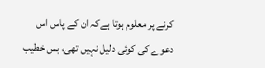کرنے پر معلوم ہوتا ہےکہ ان کے پاس اس دعوے کی کوئی دلیل نہیں تھی، بس خطیب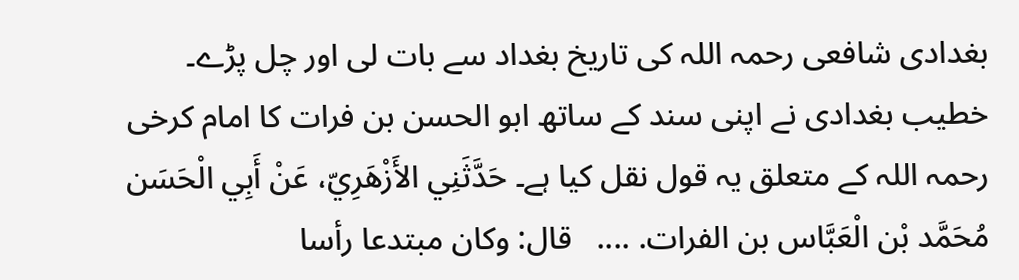بغدادی شافعی رحمہ اللہ کی تاریخ بغداد سے بات لی اور چل پڑے۔ خطیب بغدادی نے اپنی سند کے ساتھ ابو الحسن بن فرات کا امام کرخی رحمہ اللہ کے متعلق یہ قول نقل کیا ہے۔ حَدَّثَنِي الأَزْهَرِيّ، عَنْ أَبِي الْحَسَن مُحَمَّد بْن الْعَبَّاس بن الفرات. ....   قال: وكان مبتدعا رأسا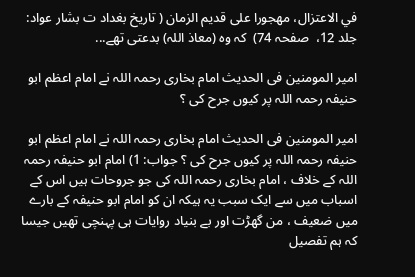في الاعتزال، مهجورا على قديم الزمان ( تاريخ بغداد ت بشار عواد: جلد 12،  صفحہ 74)  کہ وہ (معاذ اللہ) بدعتی تھے...

امیر المومنین فی الحدیث امام بخاری رحمہ اللہ نے امام اعظم ابو حنیفہ رحمہ اللہ پر کیوں جرح کی ؟

امیر المومنین فی الحدیث امام بخاری رحمہ اللہ نے امام اعظم ابو حنیفہ رحمہ اللہ پر کیوں جرح کی ؟ جواب: 1) امام ابو حنیفہ رحمہ اللہ کے خلاف ، امام بخاری رحمہ اللہ کی جو جروحات ہیں اس کے اسباب میں سے ایک سبب یہ ہیکہ ان کو امام ابو حنیفہ کے بارے میں ضعیف ، من گھڑت اور بے بنیاد روایات ہی پہنچی تھیں جیسا کہ ہم تفصیل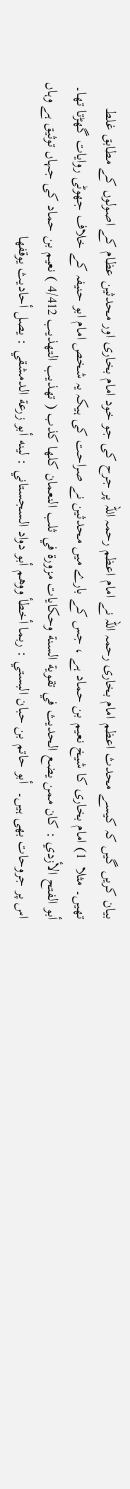بیان کریں گیں کہ کیسے محدث اعظم امام بخاری رحمہ اللہ نے امام اعظم رحمہ اللہ پر جرح کی جو خود امام بخاری اور محدثین عظام کے اصولوں کے مطابق غلط تھیں۔ مثلا  1) امام بخاری کا شیخ نعیم بن حماد ہے ، جس کے بارے میں محدثین نے صراحت کی ہیکہ یہ شخص امام ابو حنیفہ کے خلاف جھوٹی روایات گھڑتا تھا۔ أبو الفتح الأزدي : كان ممن يضع الحديث في تقوية السنة وحكايات مزورة في ثلب النعمان كلها كذب ( تھذیب التھذیب 4/412 ) نعیم بن حماد کی جہاں توثیق ہے وہاں اس پر جروحات بھی ہیں۔  أبو حاتم بن حبان البستي : ربما أخطأ ووهم أبو دواد السجستاني : لينه أبو زرعة الدمشقي : يصل أحاديث يوقفها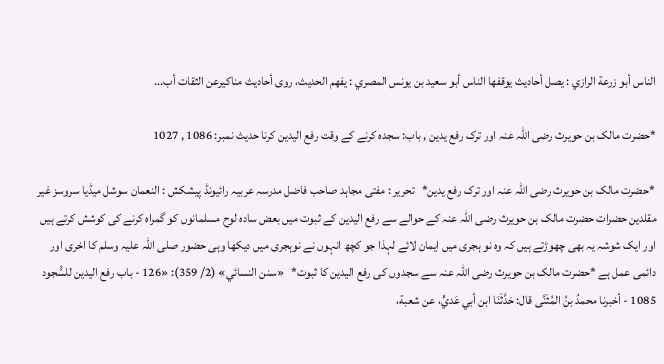الناس أبو زرعة الرازي : يصل أحاديث يوقفها الناس أبو سعيد بن يونس المصري : يفهم الحديث، روى أحاديث مناكيرعن الثقات أب...

*حضرت مالک بن حویرث رضی اللہ عنہ اور ترک رفع یدین , باب: سجدہ کرنے کے وقت رفع الیدین کرنا حدیث نمبر: 1086 , 1027

 *حضرت مالک بن حویرث رضی اللہ عنہ اور ترک رفع یدین*   تحریر : مفتی مجاہد صاحب فاضل مدرسہ عربیہ رائیونڈ پیشکش : النعمان سوشل میڈیا سروسز غیر مقلدین حضرات حضرت مالک بن حویرث رضی اللہ عنہ کے حوالے سے رفع الیدین کے ثبوت میں بعض سادہ لوح مسلمانوں کو گمراہ کرنے کی کوشش کرتے ہیں اور ایک شوشہ یہ بھی چھوڑتے ہیں کہ وہ نو ہجری میں ایمان لائے لہذا جو کچھ انہوں نے نوہجری میں دیکھا وہی حضور صلی اللہ علیہ وسلم کا اخری اور دائمی عمل ہے *حضرت مالک بن حویرث رضی اللہ عنہ سے سجدوں کی رفع الیدین کا ثبوت*   «سنن النسائي» (2/ 359): «126 - باب رفع اليدين للسُّجود 1085 - أخبرنا محمدُ بنُ المُثَنَّى قال: حَدَّثَنَا ابن أبي عَديٍّ، عن شعبة،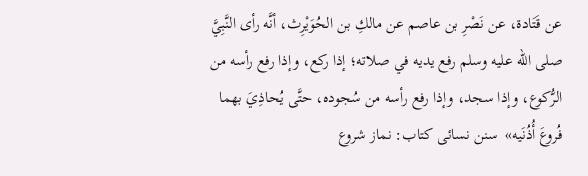عن ‌قَتَادة، ‌عن ‌نَصْرِ بن عاصم عن مالكِ بن الحُوَيْرِث، أنَّه رأى النَّبِيَّ صلى الله عليه وسلم رفع يديه في صلاته؛ إذا ركع، وإذا رفع رأسه من الرُّكوع، وإذا سجد، وإذا رفع رأسه من سُجوده، حتَّى يُحاذِيَ بهما فُروعَ أُذُنَيه»  سنن نسائی کتاب: نماز شروع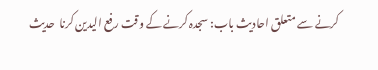کرنے سے متعلق احادیث باب: سجدہ کرنے کے وقت رفع الیدین کرنا  حدیث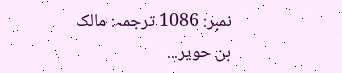نمبر: 1086 ترجمہ: مالک بن حویر...